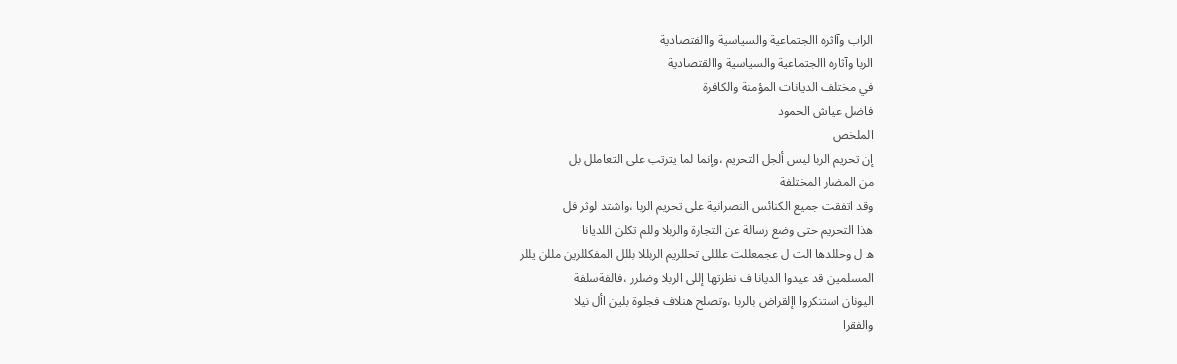الراب وآاثره االجتماعية والسياسية واالفتصادية
الربا وآثاره االجتماعية والسياسية واالقتصادية
في مختلف الديانات المؤمنة والكافرة
فاضل عياش الحمود
الملخص
إن تحريم الربا ليس ألجل التحريم ،وإنما لما يترتب على التعاملل بل
من المضار المختلفة
وقد اتفقت جميع الكنائس النصرانية على تحريم الربا ،واشتد لوثر فل
هذا التحريم حتى وضع رسالة عن التجارة والربلا وللم تكلن اللديانا
ه ل وحللدها الت ل عجمعللت علللى تحللريم الربللا بللل المفكللرين مللن يللر
المسلمين قد عيدوا الديانا ف نظرتها إللى الربلا وضلرر ،فالفةسلفة
اليونان استنكروا اإلقراض بالربا ،وتصلح هنلاف فجلوة بلين األ نيلا
والفقرا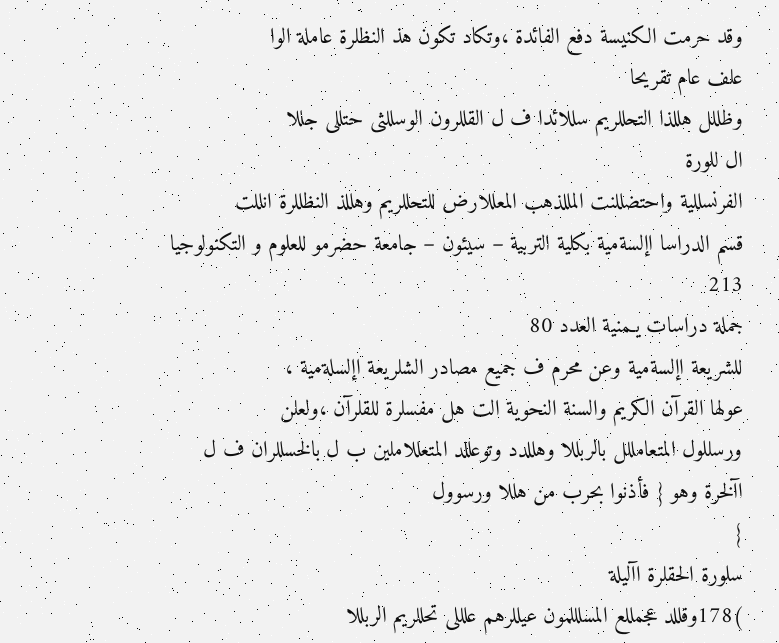وقد حرمت الكنيسة دفع الفائدة ،وتكاد تكون هذ النظلرة عاملة الوا
علف عام تقريحا
وظللل هللذا التحللريم سللائدا ف ل القللرون الوسللثى حتللى جللا
ال للورة
الفرنسللية واحتضللنت المللذهب المعللارض للتحللريم وهللذ النظللرة انللت
قسم الدراسا اإلسةمية بكلية التربية – سيئون – جامعة حضرمو للعلوم و التكنولوجيا
213
جملة دراسات يـمنية العدد 80
للشريعة اإلسةمية وعن محرم ف جميع مصادر الشلريعة اإلسلةمية ،
عولها القرآن الكريم والسنة النحوية الت هل مفسلرة للقلرآن ،ولعلن
ورسللول المتعامللل بالربللا وهللدد وتوعللد المتعللاملين ب ل بالخسللران ف ل
اآلخرة وهو { فأذنوا بحرب من هللا ورسوول
}
سلورة الحقلرة اآليلة
)178وقللد عجمللع المسلللمون عيللرهم علللى تحللريم الربللا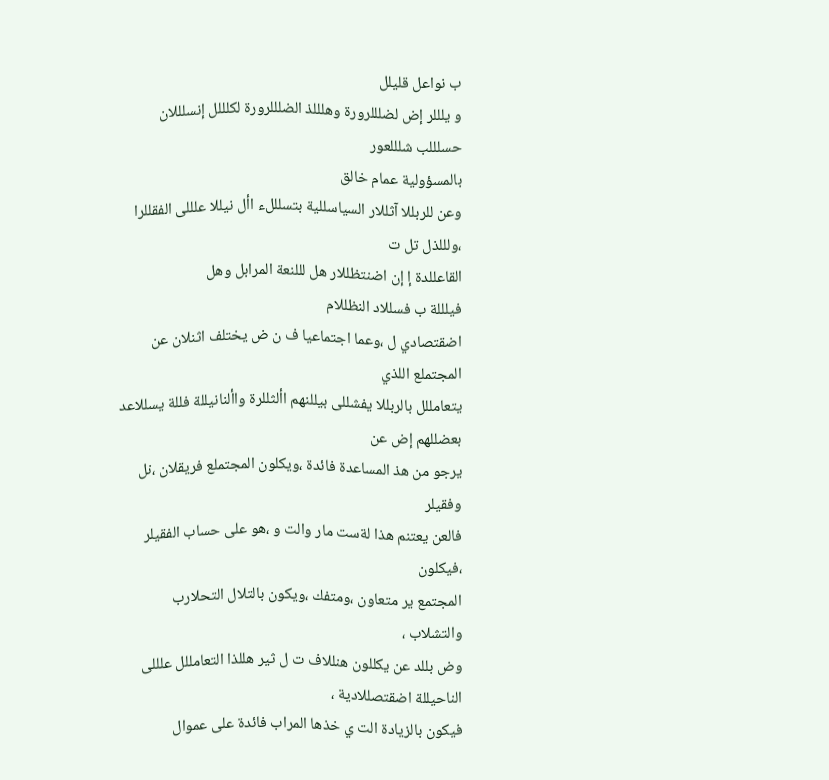ب نواعل قليلل
و يلللر إض لضلللرورة وهلللذ الضلللرورة لكلللل إنسلللان حسلللب شلللعور
بالمسؤولية عمام خالق
وعن للربللا آثللار السياسللية بتسلللء األ نيللا علللى الفقللرا ،ولللذل تل ت
القاعللدة إ إن اضنتظللار هل لللنعة المرابل وهل
فيلللة ب فسللاد النظللام
اضقتصادي ل ،وعما اجتماعيا ف ن ض يختلف اثنلان عن المجتملع اللذي
يتعامللل بالربللا يفشللى بيللنهم األثللرة واألنانيللة فللة يسللاعد بعضللهم إض عن
يرجو من هذ المساعدة فائدة ،ويكلون المجتملع فريقلان ،نل وفقيلر
فالعن يعتنم هذا لةست مار والت و ،هو على حساب الفقيلر ،فيكلون
المجتمع ير متعاون ،ومتفك ،ويكون بالتلال التحلارب والتشلاب ،
وض بللد عن يكللون هنللاف ت ل ثير هللذا التعامللل علللى الناحيللة اضقتصللادية ،
فيكون بالزيادة الت ي خذها المراب فائدة على عموال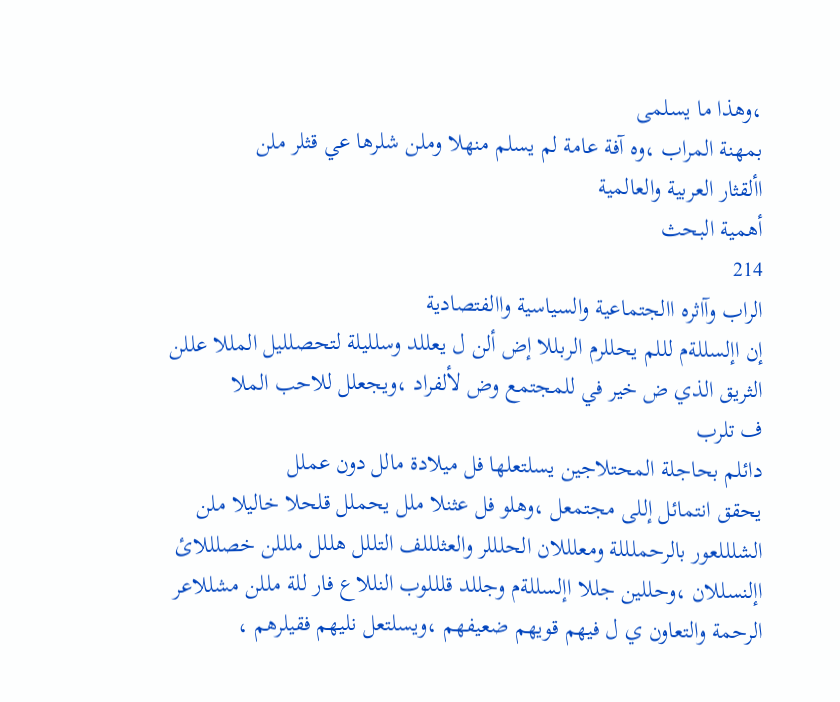،وهذا ما يسلمى
بمهنة المراب ،وه آفة عامة لم يسلم منهلا وملن شلرها عي قثلر ملن
األقثار العربية والعالمية
أهمية البحث
214
الراب وآاثره االجتماعية والسياسية واالفتصادية
إن اإلسللةم لللم يحللرم الربللا إض ألن ل يعللد وسلليلة لتحصلليل المللا عللن
الثريق الذي ض خير في للمجتمع وض لألفراد ،ويجعلل للاحب الملا
ف تلرب
دائلم بحاجلة المحتلاجين يسلتعلها فل ميلادة مالل دون عملل
يحقق انتمائل إللى مجتمعل ،وهلو فل عثنلا ملل يحملل قلحلا خاليلا ملن
الشلللعور بالرحملللة ومعلللان الحلللر والعثلللف التللل هللل ملللن خصلللائ
اإلنسللان ،وحللين جللا اإلسللةم وجللد قلللوب النللاع فار للة مللن مشللاعر
الرحمة والتعاون ي ل فيهم قويهم ضعيفهم ،ويسلتعل نليهم فقيلرهم ،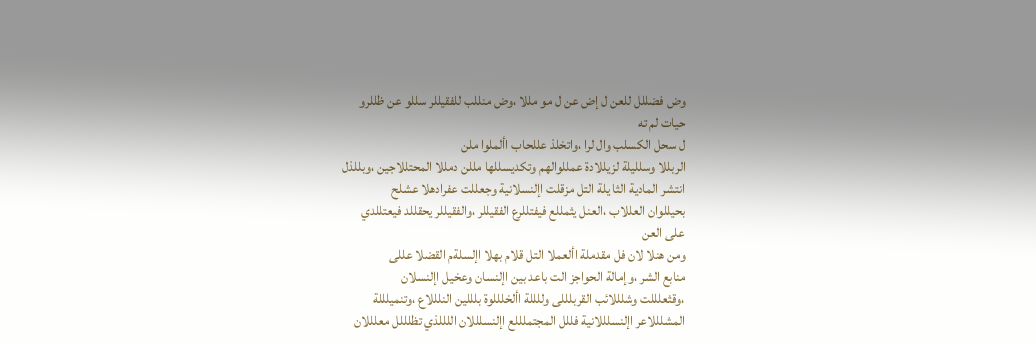وض فضللل للعن ل إض عن ل مو مللا ،وض منللب للفقيللر سللو عن ظللرو
حيات لم ته
ل سحل الكسلب وال لرا ،واتخلذ عللحاب األملوا ملن
الربللا وسلليلة لزيللادة عمللوالهم وتكديسللها مللن دمللا المحتللاجين ،وبللذل
انتشر المادية الثا يلة التل مزقلت اإلنسلانية وجعللت عفرادهلا عشلح
بحيللوان العللاب ،العنل يثمللع فيفتللرع الفقيللر ،والفقيللر يحقللد فيعتللدي
على العن
ومن هنلا لان فل مقدملة األعملا التل قلام بهلا اإلسلةم القضلا عللى
منابع الشر ،وإمالة الحواجز الت باعد بين اإلنسان وعخيل اإلنسلان
،وقثعلللت وشلللائب القربلللى وللللة األخلللوة بلللين النلللاع ،وتنميلللة
المشلللاعر اإلنسلللانية فللل المجتملللع اإلنسلللان اللللذي تظلللل معلللان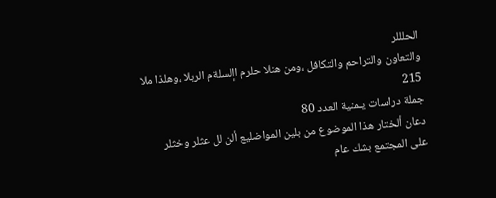الحلللر
والتعاون والتراحم والتكافل ،ومن هنلا حلرم اإلسلةم الربلا ،وهلذا ملا
215
جملة دراسات يـمنية العدد 80
دعان ألختار هذا الموضوع من بلين المواضليع ألن لل عثلر وخثلر
على المجتمع بشك عام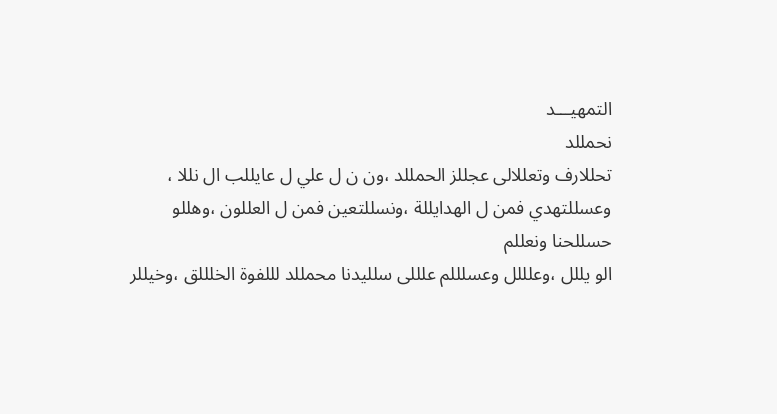التمهيـــد
نحمللد
تحللارف وتعللالى عجللز الحمللد ،ون ن ل علي ل عايللب ال نللا ،
وعسللتهدي فمن ل الهدايللة ،ونسللتعين فمن ل العللون ،وهللو حسللحنا ونعللم
الو يللل ،وعلللل وعسلللم علللى سلليدنا محمللد لللفوة الخلللق ،وخيللر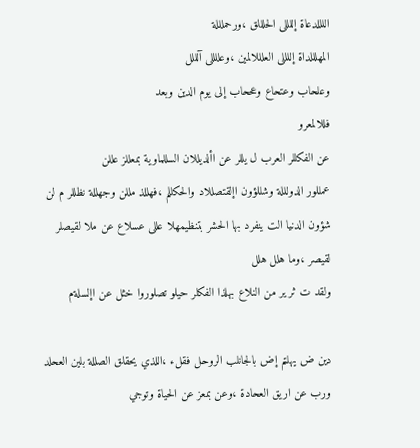اللللدعاة إللللى الحلللق ،ورحملللة
المهلللداة إللللى العلللالمين ،وعللللى آلللل
وعلحاب وعتحاع وعححاب إلى يوم الدين وبعد
فللالمعرو
عن الفكللر العرب ل يللر عن األديللان السللماوية بمعللز عللن
عمللور الدولللة وشللؤون اإلقتصللاد والحكللم ،فهللذ مللن وجهللة نظللر م لن
شؤون الدنيا الت ينفرد بها الحشر بتنظيمهلا عللى عسلاع عن ملا لقيصلر
لقيصر ،وما هلل هلل
ولقد ت ثر ير من النلاع بهلذا الفكلر حيلو تصلوروا خثل عن اإلسلةم

دين ض يهلتم إض بالجانلب الروحل فقلء ،اللذي يحقلق الصللة بلين العحلد
ورب عن اريق العحادة ،وعن بمعز عن الحياة وتوجي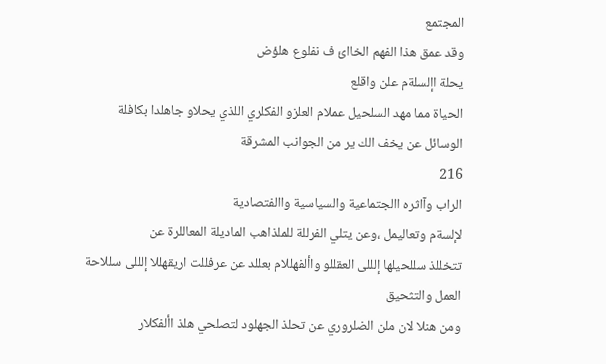المجتمع
وقد عمق هذا الفهم الخاائ ف نفلوع هلؤض
يحلة اإلسلةم علن واقلع
الحياة مما مهد السلحيل عملام العلزو الفكلري اللذي يحلاو جاهلدا بكافلة
الوسائل عن يخف الك ير من الجوانب المشرقة
216
الراب وآاثره االجتماعية والسياسية واالفتصادية
لإلسةم وتعاليمل ،وعن يتلي الفرللة للملذاهب الماديلة المعاللرة عن
تتخللذ سللحيلها إلللى العقللو واألفهللام بعللد عن عرفللت اريقهللا إلللى سللاحة
العمل والتثحيق
ومن هنلا لان ملن الضلروري عن تحلذ الجهلود لتصلحي هلذ األفكلار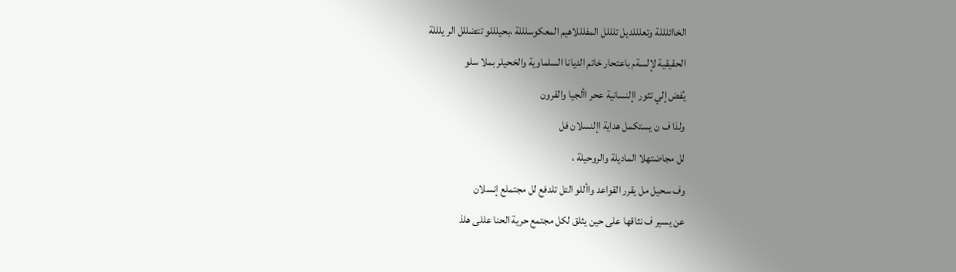الخاائلللة وتعلللديل تلللل المفلللاهيم المعكوسلللة ،بحيلللو تتضللل الر يلللة
الحقيقية لإلسةم باعتحار خاتم الديانا السلماوية والخحيلر بملا سلو
يُفض إلي تثور اإلنسانية عحر األجيا والقرون
ولذا ف ن يستكمل هداية اإلنسلان فل
لل مجاضتهلا الماديلة والروحيلة ،
وف سحيل مل يقرر القواعد واأللو التل تلدفع لل مجتملع إنسلان
عن يسير ف نثاقها على حين يثلق لكل مجتمع حرية الحنا عللى هلذ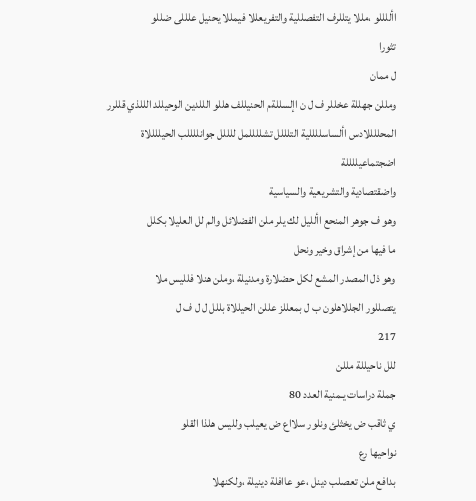األلللو ،مللا يتللرف التفصللية والتفريعللا فيمللا يحنيل علللى ضللو
تثورا
ل ممان
ومللن جهللة عخللر ف ل ن اإلسللةم الحنيللف هللو الللدين الوحيللد الللذي قللرر
المحللللادس األساسللللية التلللل تشللللمل للللل جوانللللب الحيللللاة اضجتماعيللللة
واضقتصادية والتشريعية والسياسية
وهو ف جوهر المنحع األليل لك يلر ملن الفضلائل والم لل العليلا بكلل
ما فيها من إشراق وخير ونحل
وهو ذل المصدر المشع لكل حضلارة ومدنيلة ،وملن هنلا فلليس ملا
يتصللور الجللاهلون ب ل بمعللز عللن الحيللاة بللل ل ل ف ل
217
للل ناحيللة مللن
جملة دراسات يـمنية العدد 80
ي ثاقب ض يخثلئ ونلور سلااع ض يعيلب ولليس هلذا القلو
نواحيها رع
بدافع ملن تعصلب دينل ،عو عاافلة دينيلة ،ولكنهلا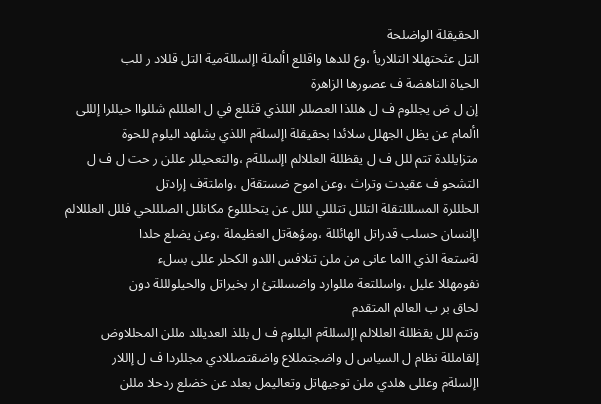الحقيقلة الواضلحة
التل عثحتهللا التللاريأ ،وع للدها واقللع األملة اإلسللةمية التل قللاد ر للب
الحياة الناهضة ف عصورها الزاهرة
إن ل ض يجللوم ف ل هللذا العصللر الللذي قثللع في ل العلللم شللواا حيللرا إلللى
األمام عن يظل الجهلل سلائدا بحقيقلة اإلسلةم اللذي يشلهد اليلوم للحوة
متزايللدة تتم للل ف ل يقظللة العللالم اإلسللةم ،والتعحيللر عللن ر حت ل ف ل
التشحو ف عقيدت وتراث ،وعن اموح ضستقةل ،واملتةف إرادتل
الحلللرة المسلللتقلة التللل تتلللي لللل عن يتحلللوع مكانللل الصلللحي فللل العلللالم
اإلنسان حسلب قدراتل الهائللة ،ومؤهةتل العظيملة ،وعن يضلع حلدا
لةستعة الذي االما عانى من ملن تنلافس اللدو الكحلر عللى بسلء
نفومهللا عليل ،واسللتعة مللوارد واضسللتئ ار بخيراتل والحيلولللة دون
لحاق بر ب العالم المتقدم
وتتم للل يقظللة العللالم اإلسللةم اليللوم ف ل بللذ العديللد مللن المحللاوض
إلقامللة نظام ل السياس ل واضجتمللاع واضقتصللادي مجللردا ف ل إاللار
اإلسلةم وعللى هلدي ملن توجيهاتل وتعاليمل بعلد عن خضلع ردحلا مللن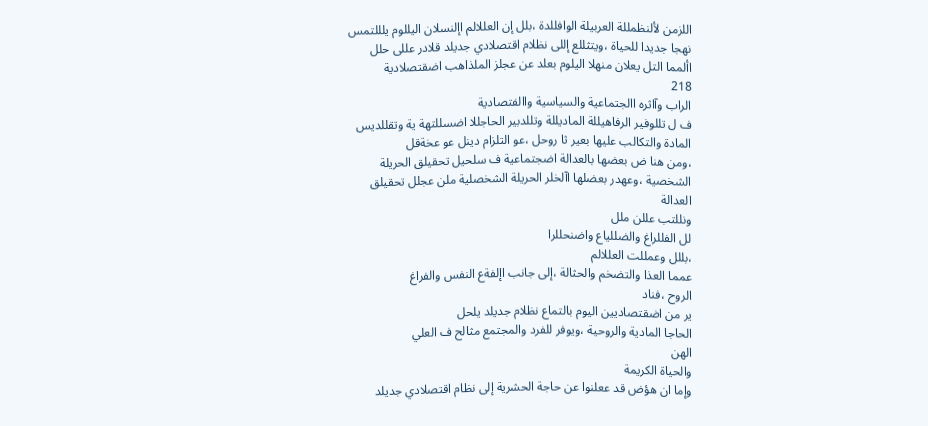اللزمن لألنظمللة العربيلة الوافللدة ،بلل إن العللالم اإلنسلان اليللوم يلللتمس
نهجا جديدا للحياة ،ويتثللع إللى نظلام اقتصلادي جديلد قلادر عللى حلل
األمما التل يعلان منهلا اليلوم بعلد عن عجلز الملذاهب اضقتصلادية
218
الراب وآاثره االجتماعية والسياسية واالفتصادية
ف ل تللوفير الرفاهيللة الماديللة وتللدبير الحاجللا اضسللتهة ية وتقللديس
المادة والتكالب عليها بعير ثا روحل ،عو التلزام دينل عو عخةقل
،ومن هنا ض بعضها بالعدالة اضجتماعية ف سلحيل تحقيلق الحريلة
الشخصية ،وعهدر بعضلها اآلخلر الحريلة الشخصلية ملن عجلل تحقيلق
العدالة
ونللتب عللن ملل
لل الفللراغ والضللياع واضنحللرا
،بللل وعمللت العللالم
عمما العذا والتضخم والحثالة ،إلى جانب اإلفةع النفس والفراغ
الروح ،فناد
ير من اضقتصاديين اليوم بالتماع نظلام جديلد يلحل
الحاجا المادية والروحية ،ويوفر للفرد والمجتمع مثالح ف العلي
الهن
والحياة الكريمة
وإما ان هؤض قد ععلنوا عن حاجة الحشرية إلى نظام اقتصلادي جديلد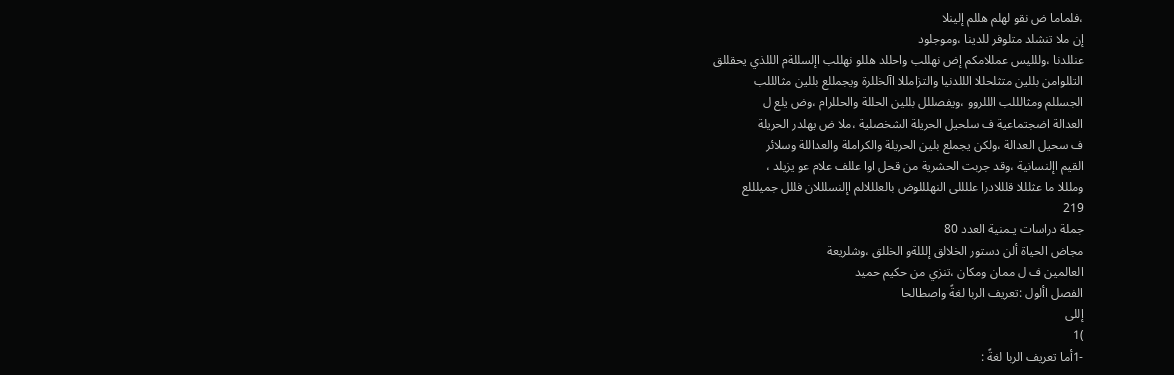،فلماما ض نقو لهلم هللم إلينلا
إن ملا تنشلد متلوفر للدينا ،وموجلود
عنللدنا ،وللليس عمللامكم إض نهللب واحللد هللو نهللب اإلسللةم الللذي يحقللق
التللوامن بللين متثلحللا الللدنيا والتزامللا اآلخللرة ويجمللع بللين مثالللب
الجسللم ومثالللب الللروو ،ويفصللل بللين الحللة والحللرام ،وض يلع ل
العدالة اضجتماعية ف سلحيل الحريلة الشخصلية ،ملا ض يهلدر الحريلة
ف سحيل العدالة ،ولكن يجملع بلين الحريلة والكراملة والعداللة وسلائر
القيم اإلنسانية ،وقد جربت الحشرية من قحل اوا عللف علام عو يزيلد ،
وملللا ما عثلللا قلللادرا عللللى النهلللوض بالعلللالم اإلنسلللان فللل جميلللع
219
جملة دراسات يـمنية العدد 80
مجاض الحياة ألن دستور الخلالق إلللةو الخللق ،وشلريعة
العالمين ف ل ممان ومكان ،تنزي من حكيم حميد
الفصل األول :تعريف الربا لغةً واصطالحا
إللى
)1
-1أما تعريف الربا لغةً :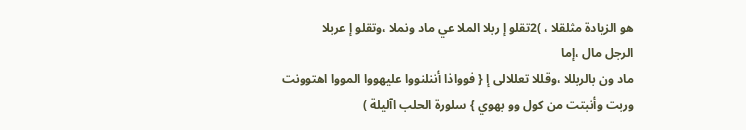هو الزيادة مثلقلا ، )2تقلو إ ربلا الملا عي ماد ونملا ،وتقلو إ عربلا
الرجل مال ،إما
ماد ون بالربللا ،وقللا تعللالى إ { فوواذا أننلنووا عليهووا المووا اهتوونت
وربت وأنبتت من كول وو بهوي } سلورة الحلب اآليلة )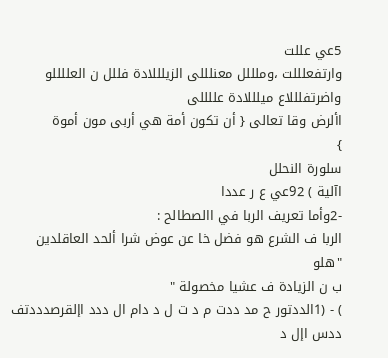5عي عللت
وارتفعلللت ،وملللل معنلللى الزيلللادة فللل ن العللللو واضرتفلللاع ميلللادة عللللى
األرض وقا تعالى { أن تكون أمة هي أربى مون أموة
}
سلورة النحلل
اآلية ) 92عي ع ر عددا
-2وأما تعريف الربا في االصطالح :
الربا ف الشرع هو فضل خا عن عوض شرا ألحد العاقلدين "هلو
ب ن الزيادة ف عشيا مخصولة "
) - (1الددتور ح مد ددت م د ت ل د دام ال ددد اإلقرصدددتف ددس اإل د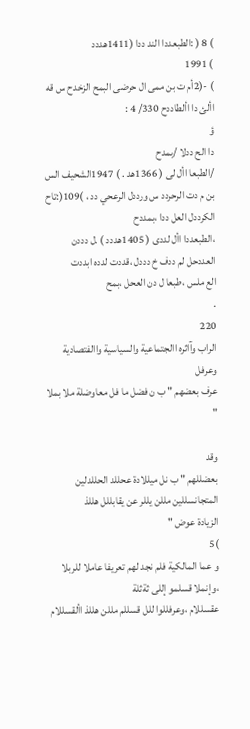) 8 ( :الطبعددا الند ددا (1411هددد
) 1991
) -(2أم ت بن ممى ال حرضى البمح الزخدح س قه األئ دا األطاددح 330/ 4 :
ؤ
دا الح ددلا /بمدح
/الطبعا األ لى ( 1366هد . ) 1947الشحيف الس بن م دت الرحردد س ورددل الرعحي دد ، )109(:تاح
الكرددل العل ددا ،بمددح
،الطبعددا األ لددى ( 1405هددد ) .ل دددن العددحل لم ددف خ دددل ،قددت لدده ابددت
الع ملس ،طبعا ل دن العحل ،بمح
.
220
الراب وآاثره االجتماعية والسياسية واالفتصادية
وعرفل
عرف بعضهم " ب ن فضل ما فل معاوضلة ملا بملا "

وقد
بعضللهم " ب نل ميللادة عحللد الحللدلين المتجانسللين مللن يللر عن يقابللل هللذ
الزيادة عوض "
)5
و عما المالكية فلم نجد لهم تعريفا عاملا للربلا ،وإنملا قسلمو إللى ثةثلة
عقسللام ،وعرفللوا للل قسللم مللن هللذ األقسللام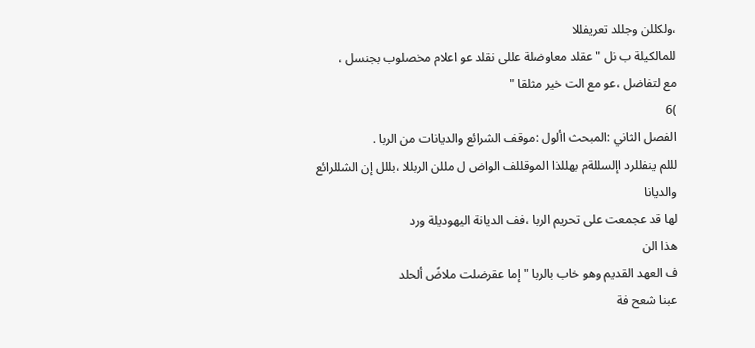،ولكللن وجللد تعريفللا
للمالكيلة ب نل " عقلد معاوضلة عللى نقلد عو اعلام مخصلوب بجنسل ،
مع لتفاضل ،عو مع الت خير مثلقا "
)6
الفصل الثاني :المبحث األول :موقف الشرائع والديانات من الربا .
لللم ينفللرد اإلسللةم بهللذا الموقللف الواض ل مللن الربللا ،بللل إن الشللرائع
والديانا
لها قد عجمعت على تحريم الربا ،فف الديانة اليهوديلة ورد
هذا الن
ف العهد القديم وهو خاب بالربا " إما عقرضلت ملاضً ألحلد
عبنا شعح فة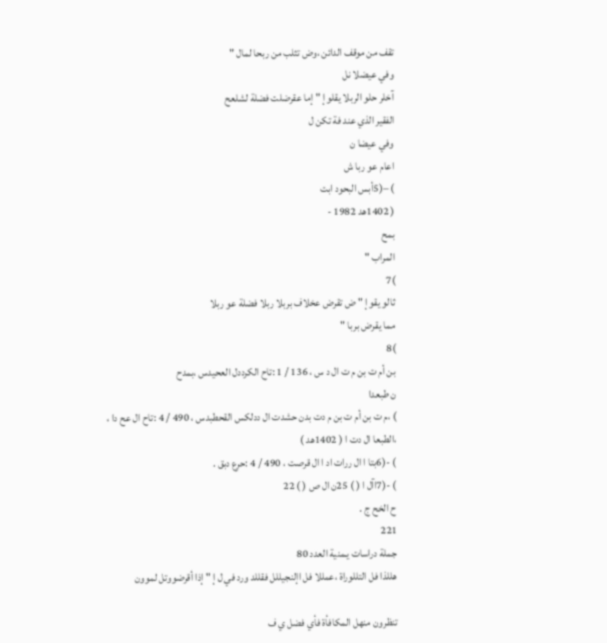تقف من موقف الدائن ،وض تثلب من ربحا لمال "
وفي عيضلا نل
آخلر حلو الربلا يقلو إ " إما عقرضلت فضلة لشلعح
الفقير الذي عند فة تكن ل
وفي عيضا ن
اعام عو ربا ش
) –(5أبس البحود ابت
( 1402هد 1982 -
بمح
المراب "
)7
ثالو يقو إ " ض تقرض عخلاف بربلا ربلا فضلة عو ربلا
مما يقرض بربا "
)8
بن أم ت بن م ت ال د س ، 136 / 1 :تاح الكرددل العحيدس ،بمدح
ن طبعدا
) ،م ت بن أم ت بن م دت بدن حشدت ال ددلكس القحطبدس ، 490 / 4 :تاح ال عح دا ،
،الطبعا ال دت ا ( 1402هد )
) -(6بتا ا ال ررات اد ا ال قرصت ، 490 / 4 :حرع دبق .
) -(7اآل ا ( ) 25ن ال ص ( ) 22
ح الخح ج .
221
جملة دراسات يـمنية العدد 80
هللذا فل التللوراة ،عمللا فل اإلنجيللل فقللد ورد في ل إ " إذا أقرضووتل لموون

تنظرون منهل المكافأة فأي فضل ي ف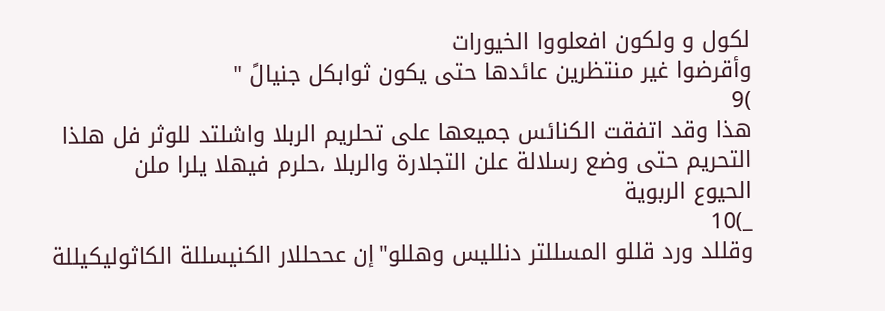لكول و ولكون افعلووا الخيورات
وأقرضوا غير منتظرين عائدها حتى يكون ثوابكل جنيالً "
)9
هذا وقد اتفقت الكنائس جميعها على تحلريم الربلا واشلتد للوثر فل هلذا
التحريم حتى وضع رسلالة علن التجلارة والربلا ،حلرم فيهلا يلرا ملن
الحيوع الربوية
_)10
وقللد ورد قللو المسللتر دنلليس وهللو"إن عححللار الكنيسللة الكاثوليكيللة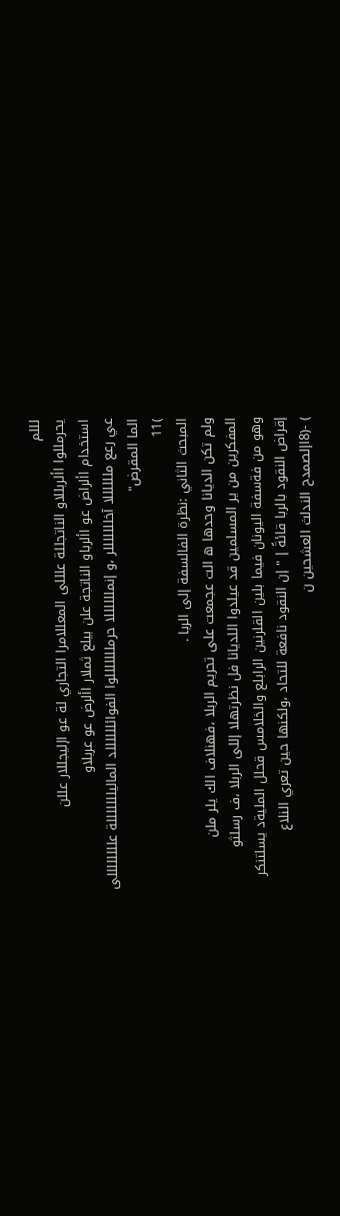لللم
يحرمللوا األربللاو الناتجللة علللى المعللامرا التجاري لة عو اإليجللار عللن
استخدام األراض عو األرباو الناتجة علن بيلع ثملار األرض عو عربلاو
عي رعع مللللللا آخلللللللر ،و إنمللللللا حرملللللللوا الفوائللللللد الماليلللللللة عللللللللى
الما المقرض"
)11
المبحث الثاني :نظرة الفالسفة إلى الربا .
ولم تكن الديانا وحدها ه الت عجمعت على تحريم الربلا ،فهنلاف الك يلر ملن
المفكرين من ير المسلمين قد عيلدوا اللديانا فل نظرتهلا إللى الربلا ،ف رسلثو
وهو من فةسفة اليونان فيما بلين القلرنين الرابلع والخلامس قحلل المليةد يسلتنكر
إقراض النقود بالربا قائةً إ " إن النقود نافعة للتحاد ،ولكنها حين تعري النلاع
) -(8اإلصمدح الندلث العشحين ن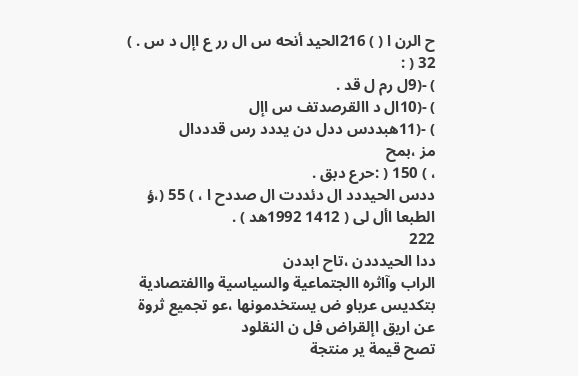ح الرن ا ( ) 216الحيد أنحه س ال رر ع اإل د س . ) 32 ( :
) -(9ل رم ل قد .
) -(10ال د االقرصدتف س اإل
) -(11هبددس ددل دن يددد رس قدددال
مز ،بمح
، ) 150 ( :حرع دبق .
ددس الحيددد ال دئددت ال صددح ا ، ) 55 (،ؤ
الطبعا األ لى ( 1412 1992هد ) .
222
ددا الحيدددن ،تاح ابددن
الراب وآاثره االجتماعية والسياسية واالفتصادية
بتكديس عرباو ض يستخدمونها ،عو تجميع ثروة عن اريق اإلقراض فل ن النقلود
تصح قيمة ير منتجة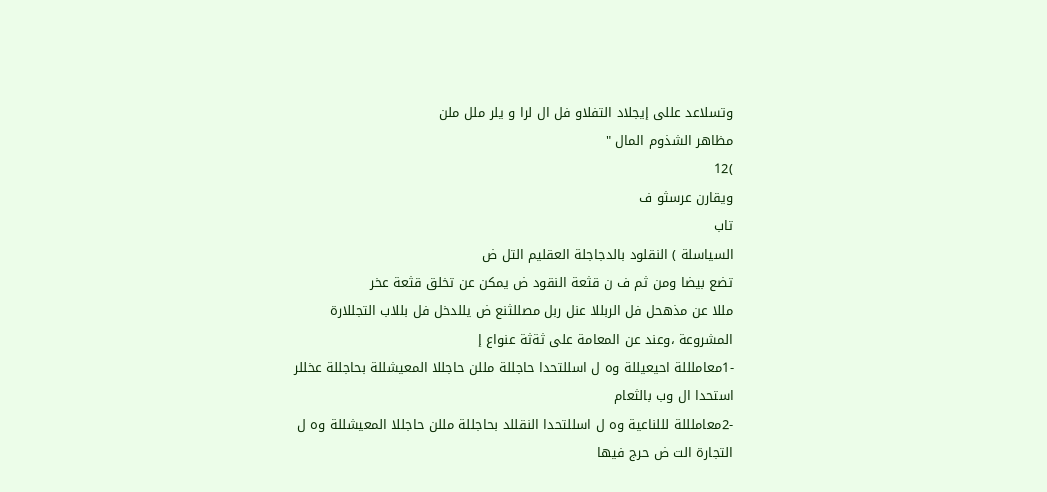وتسلاعد عللى إيجلاد التفلاو فل ال لرا و يلر ملل ملن
مظاهر الشذوم المال "
)12
ويقارن عرسثو ف
تاب
السياسلة ) النقلود بالدجاجلة العقليم التل ض
تضع بيضا ومن ثم ف ن قثعة النقود ض يمكن عن تخلق قثعة عخر
مللا عن مذهحل فل الربللا عنل ربل مصللثنع ض يللدخل فل بللاب التجللارة
المشروعة ،وعند عن المعامة على ثةثة عنواع إ
-1معاملللة احيعيللة وه ل اسللتحدا حاجللة مللن حاجللا المعيشللة بحاجللة عخللر
استحدا ال وب بالثعام
-2معاملللة لللناعية وه ل اسللتحدا النقللد بحاجللة مللن حاجللا المعيشللة وه ل
التجارة الت ض حرج فيها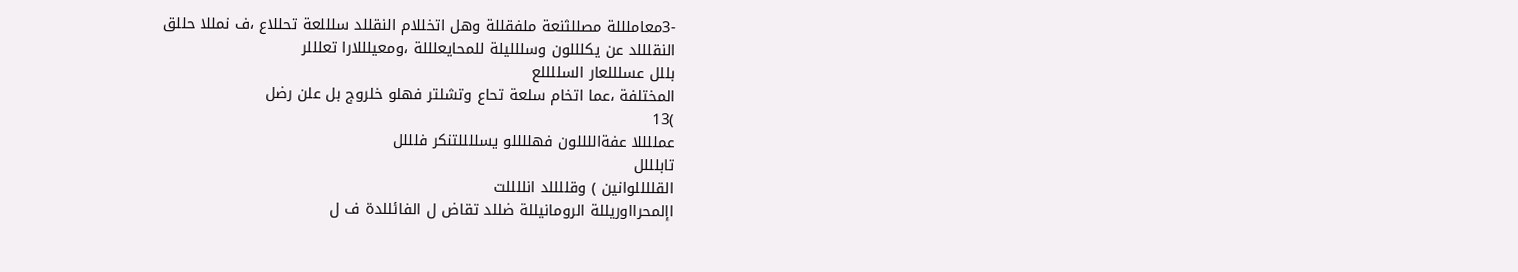-3معاملللة مصللثنعة ملفقللة وهل اتخللام النقللد سلللعة تحللاع ،ف نمللا حللق
النقلللد عن يكلللون وسللليلة للمحايعلللة ،ومعيلللارا تعلللر
بللل عسلللعار السللللع
المختلفة ،عما اتخام سلعة تحاع وتشلتر فهلو خلروج بل علن رضل
)13
عمللللا عفةاللللون فهللللو يسللللتنكر فلللل
تابلللل
القللللوانين ) وقللللد انللللت
اإلمحرااوريللة الرومانيللة ضللد تقاض ل الفائللدة ف ل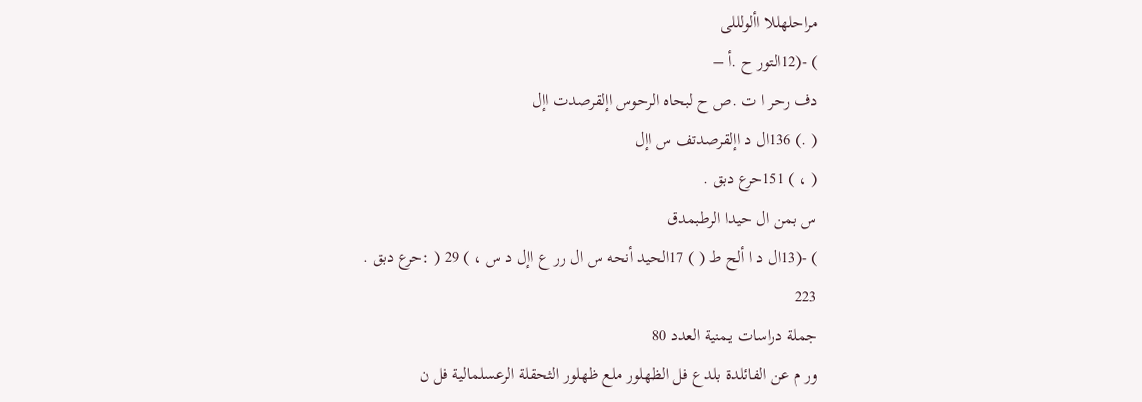مراحلهللا األولللى
) -(12التور ح .أ –
دف رحر ا ت .ص ح لبحاه الرحوس اإلقرصدت اإل
( .) 136ال د اإلقرصدتف س اإل
( ، ) 151حرع دبق .
س بمن ال حيدا الرطبمدق
) -(13ال د ا ألح ط ( ) 17الحيد أنحه س ال رر ع اإل د س ، ) 29 ( :حرع دبق .
223
جملة دراسات يـمنية العدد 80
ور م عن الفائلدة بلدع فل الظهلور ملع ظهلور الثحقلة الرعسلمالية فل ن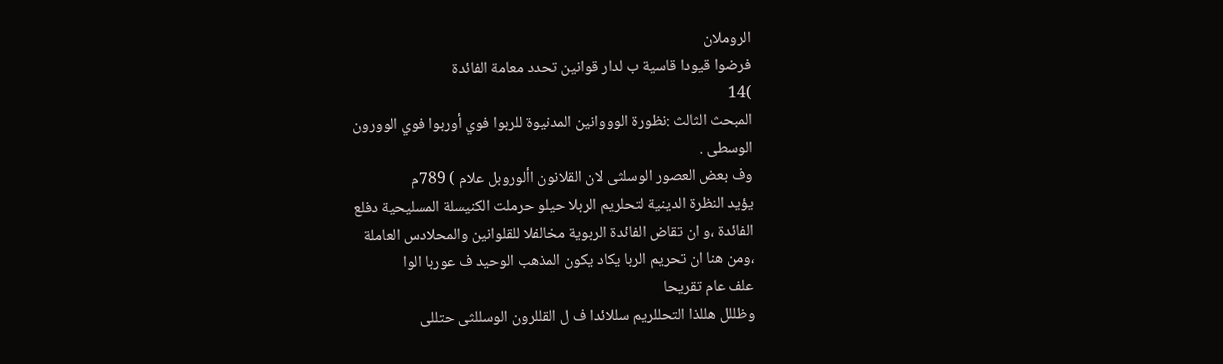الروملان
فرضوا قيودا قاسية ب لدار قوانين تحدد معامة الفائدة
)14
المبحث الثالث :نظورة الوووانين المدنيوة للربوا فوي أوربوا فوي الوورون
الوسطى .
وف بعض العصور الوسلثى لان القلانون األوروبل علام ) 789م
يؤيد النظرة الدينية لتحلريم الربلا حيلو حرملت الكنيسلة المسليحية دفلع
الفائدة ،و ان تقاض الفائدة الربوية مخالفلا للقلوانين والمحلادس العاملة
،ومن هنا ان تحريم الربا يكاد يكون المذهب الوحيد ف عوربا الوا
علف عام تقريحا
وظللل هللذا التحللريم سللائدا ف ل القللرون الوسللثى حتللى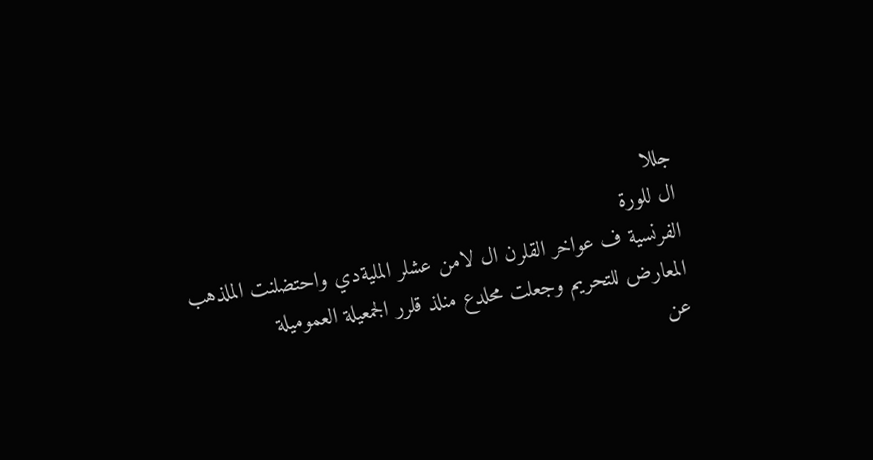جللا
ال للورة
الفرنسية ف عواخر القلرن ال لامن عشلر المليةدي واحتضلنت الملذهب
المعارض للتحريم وجعلت محلدع منلذ قلرر الجمعيلة العموميلة
عن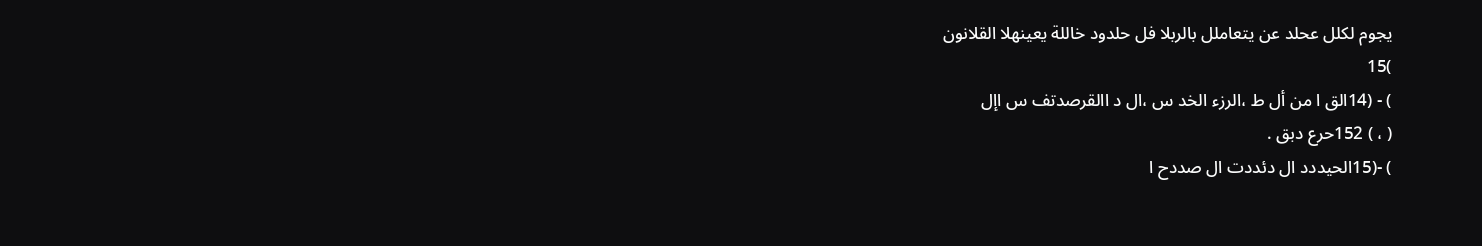يجوم لكلل عحلد عن يتعاملل بالربلا فل حلدود خاللة يعينهلا القلانون
)15
) - (14الق ا من أل ط ،الرزء الخد س ،ال د االقرصدتف س اإل
( ، ) 152حرع دبق .
) -(15الحيددد ال دئددت ال صددح ا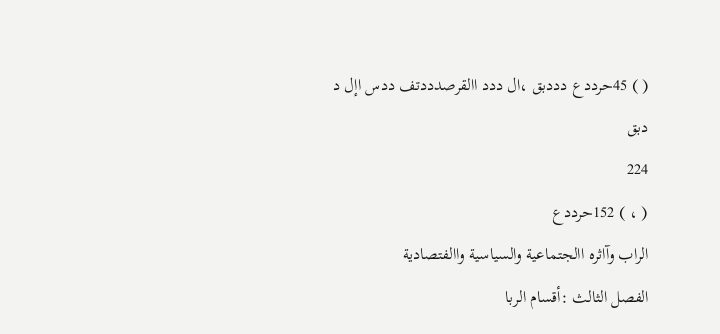( ) 45حرددع دددبق ،ال ددد االقرصدددتف ددس اإل د
دبق
224
( ، ) 152حرددع
الراب وآاثره االجتماعية والسياسية واالفتصادية
الفصل الثالث :أقسام الربا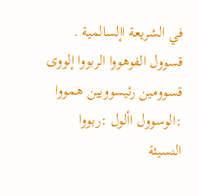في الشريعة اإلسالمية .
قسوول الفوهووا الربووا إلووى قسوومين رئيسوويين همووا :الوسوول األول :ربووا
النسيئة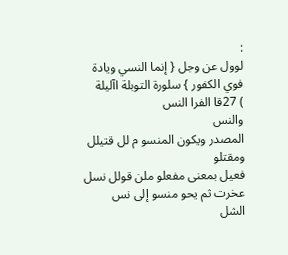:
لوول عن وجل { إنما النسي ويادة فوي الكفور } سلورة التوبلة اآليلة
) 27قا الفرا النس
والنس
المصدر ويكون المنسو م لل قتيلل ومقتلو
فعيل بمعنى مفعلو ملن قولل نسل
عخرت ثم يحو منسو إلى نس
الشل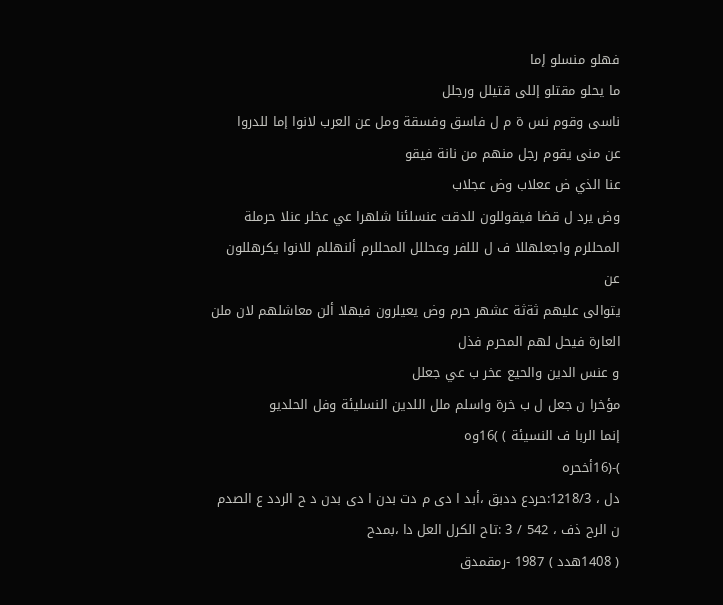فهلو منسلو إما
ما يحلو مقتلو إللى قتيلل ورجلل
ناسى وقوم نس ة م ل فاسق وفسقة ومل عن العرب لانوا إما للدروا
عن منى يقوم رجل منهم من نانة فيقو
عنا الذي ض ععلاب وض عجلاب
وض يرد ل قضا فيقوللون للدقت عنسلئنا شلهرا عي عخلر عنلا حرملة
المحللرم واجعلهللا ف ل لللفر وعحللل المحللرم ألنهللم للانوا يكرهللون عن
يتوالى عليهم ثةثة عشهر حرم وض يعيلرون فيهلا ألن معاشلهم لان ملن
العارة فيحل لهم المحرم فذل
و عنس الدين والحيع عخر ب عي جعلل
مؤخرا ن جعل ل ب خرة واسلم ملل اللدين النسليئة وفل الحلديو
إنما الربا ف النسيئة ) )16وه
)-(16أخحره
دل ، 1218/3:حردع ددبق ،أبد ا دى م دت بدن ا دى بدن د ح الردد ع الصدم
ن الرح ذف ، 542 / 3 :تاح الكرل العل دا ،بمدح
( 1408هدد ) 1987 -رمقمدق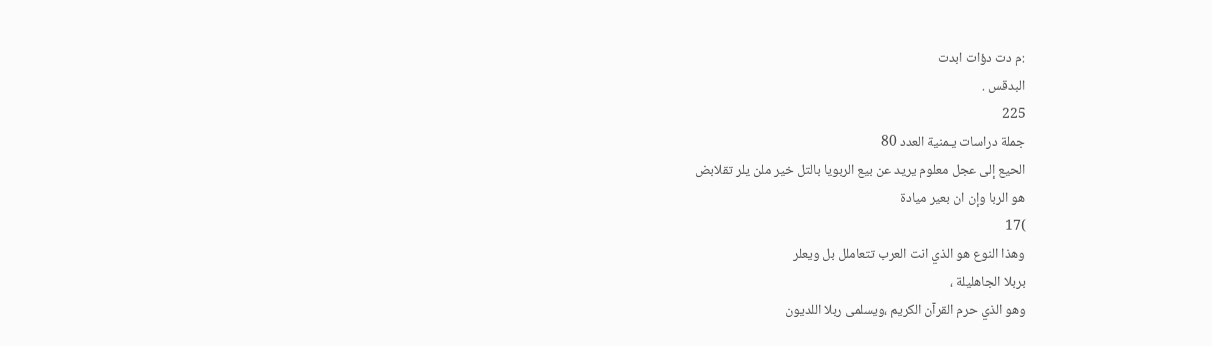:م دت دؤات ابدت
البدقس .
225
جملة دراسات يـمنية العدد 80
الحيع إلى عجل معلوم يريد عن بيع الربويا بالتل خير ملن يلر تقلابض
هو الربا وإن ان بعير ميادة
)17
وهذا النوع هو الذي انت العرب تتعاملل بل ويعلر
بربلا الجاهليلة ،
وهو الذي حرم القرآن الكريم ،ويسلمى ربلا اللديون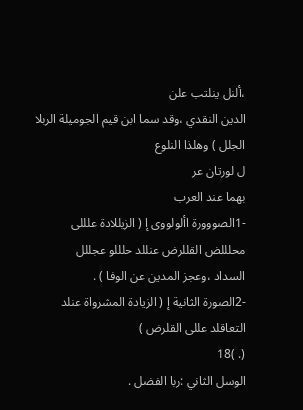،ألنل ينلتب علن
الدين النقدي ،وقد سما ابن قيم الجوميلة الربلا الجلل ) وهلذا النلوع
ل لورتان عر
بهما عند العرب
-1الصووورة األولووى إ ( الزيللادة علللى محلللض القللرض عنللد حلللو عجللل
السداد ،وعجز المدين عن الوفا ) .
-2الصورة الثانية إ ( الزيادة المشرواة عنلد التعاقلد عللى القلرض )
(. )18
الوسل الثاني :ربا الفضل .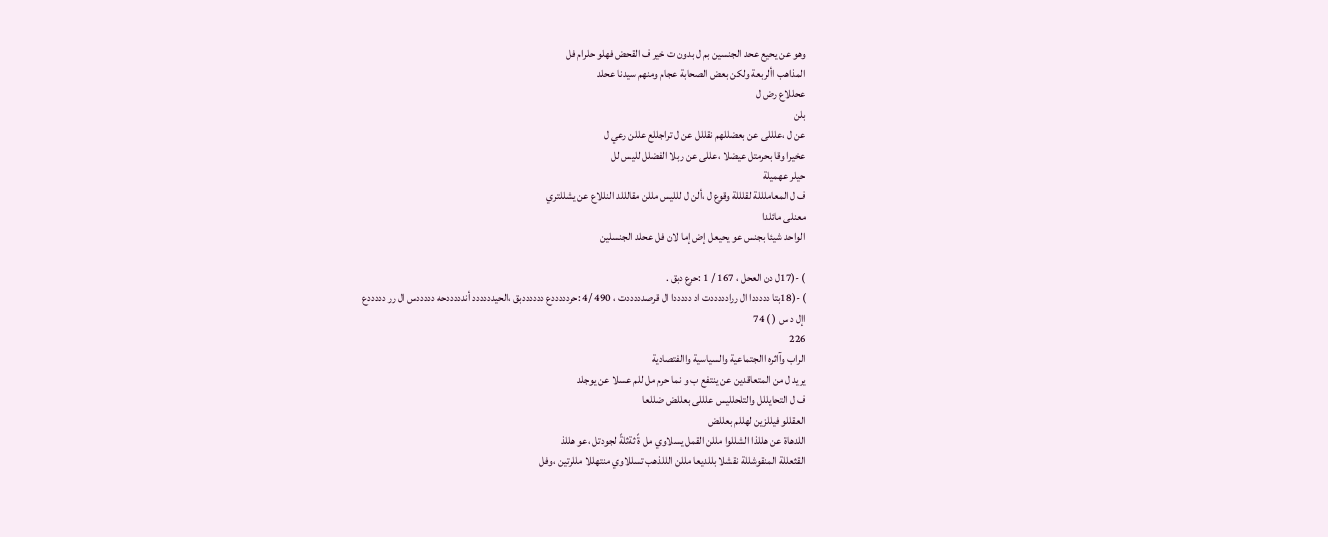وهو عن يحيع عحد الجنسين بم ل بدون ت خير ف القحض فهلو حلرام فل
المذاهب األربعة ولكن بعض الصحابة عجام ومنهم سيدنا عحلد
عحللاع رض ل
بلن
عن ل ،علللى عن بعضللهم نقللل عن ل تراجللع عللن رعي ل
عخيرا وقا بحرمتل عيضلا ،عللى عن ربلا الفضلل لليس لل
حيلر عهميلة
ف ل المعاملللة لقلللة وقوع ل ،ألن ل للليس مللن مقالللد النللاع عن يشللتري
معنلى مائلدا
الواحد شيئا بجنس عو يحيعل إض إما لان فل عحلد الجنسلين

) -(17ل دن العحل ، 167 / 1 :حرع دبق .
) -(18بتا دددددا ال ررادددددت اد دددددا ال قرصدددددت ، 490 /4 :حردددددع ددددددبق ،الحيدددددد أندددددحه دددددس ال رر دددددع
اإل د س ( ) 74
226
الراب وآاثره االجتماعية والسياسية واالفتصادية
يريد ل من المتعاقدين عن ينتفع ب و نما حرم مل للم عسلا عن يوجلد
ف ل التحايللل والتلحلليس علللى بعللض ضللعا
العقللو فيللزين لهللم بعللض
اللدهاة عن هللذا الشللوا مللن القمل يسلاوي مل ةً ثةثلةً لجودتل ،عو هللذ
القثعللة المنقوشللة نقشلا بللديعا مللن الللذهب تسللاوي منتهللا مللرتين ،وفل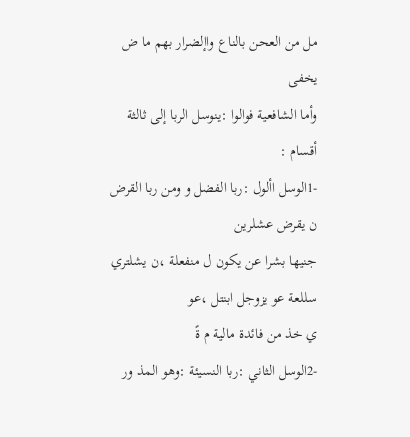مل من العحن بالناع واإلضرار بهم ما ض يخفى
وأما الشافعية فوالوا :ينوسل الربا إلى ثالثة أقسام :
-1الوسل األول :ربا الفضل و ومن ربا القرض ن يقرض عشلرين
جنيها بشرا عن يكون ل منفعلة ،ن يشلتري سللعة عو يزوجل ابنتل ،عو
ي خذ من فائدة مالية م ةً
-2الوسل الثاني :ربا النسيئة :وهو المذ ور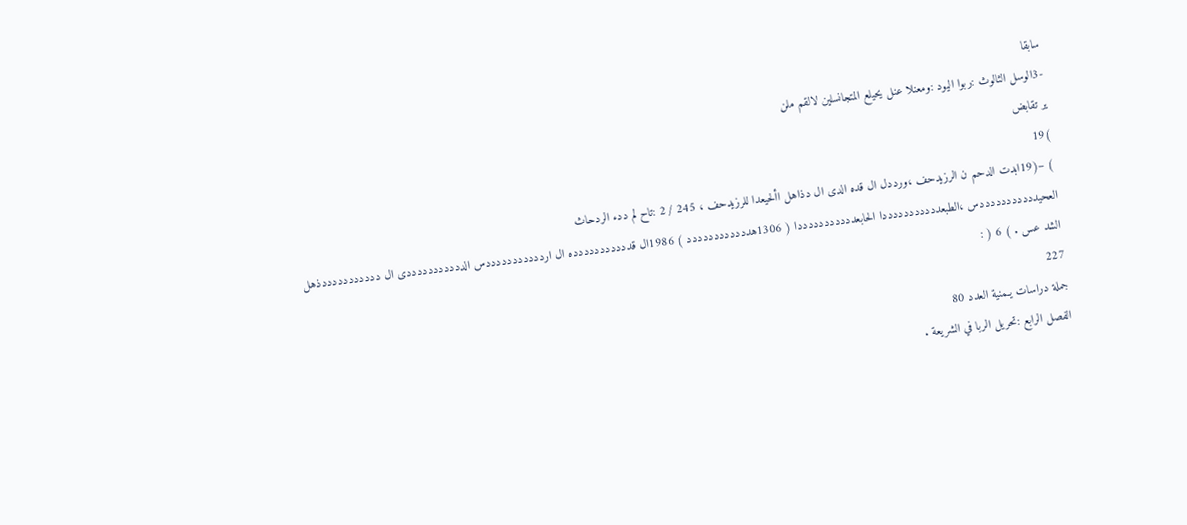سابقا
-3الوسل الثالوث :ربوا اليود :ومعنلا عنل يحيلع المتجانسلين لالقم ملن
ير تقابض
)19
) –(19ابدت الدحم ن الرزيدحف ،ورددل ال قده الدى ال دذاهل األحيعدا للرزيدحف ، 245 / 2 :تاح لم ددء الردحاث
العحيدددددددددددس ،الطبعدددددددددددا الحابعدددددددددددا ( 1306هدددددددددددد ) 1986ال قددددددددددده ال اردددددددددددس الدددددددددددى ال دددددددددددذهل
الشد عس . ) 6 ( :
227
جملة دراسات يـمنية العدد 80
الفصل الرابع :تحريل الربا في الشريعة .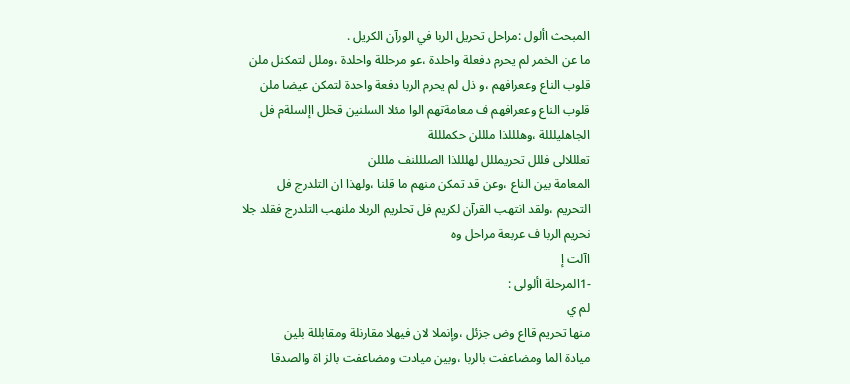المبحث األول :مراحل تحريل الربا في الورآن الكريل .
ما عن الخمر لم يحرم دفعلة واحلدة ،عو مرحللة واحلدة ،وملل لتمكنل ملن
قلوب الناع وععرافهم ،و ذل لم يحرم الربا دفعة واحدة لتمكن عيضا ملن
قلوب الناع وععرافهم ف معامةتهم الوا مئلا السلنين قحلل اإلسلةم فل
الجاهليلللة ،وهلللذا ملللن حكملللة
تعلللالى فللل تحريمللل لهلللذا الصلللنف ملللن
المعامة بين الناع ،وعن قد تمكن منهم ما قلنا ،ولهذا ان التلدرج فل
التحريم ،ولقد انتهب القرآن لكريم فل تحلريم الربلا ملنهب التلدرج فقلد جلا
نحريم الربا ف عربعة مراحل وه
اآلت إ
-1المرحلة األولى :
لم ي
منها تحريم قااع وض جزئل ،وإنملا لان فيهلا مقارنلة ومقابللة بلين
ميادة الما ومضاعفت بالربا ،وبين ميادت ومضاعفت بالز اة والصدقا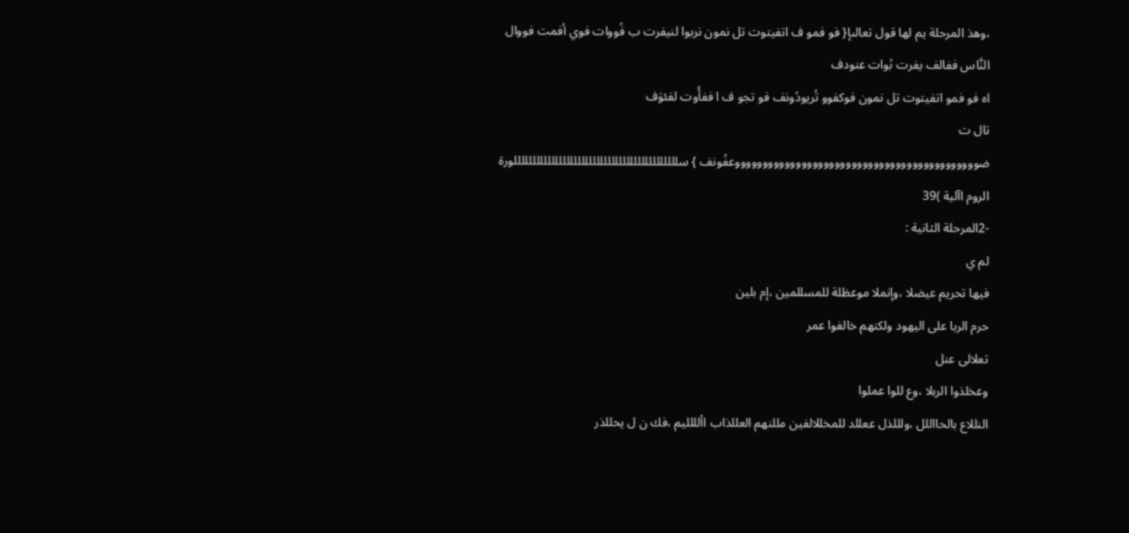،وهذ المرحلة يم لها قول تعالىإ{ فو فمو ف اتفيتوت تل نمون نربوا لنيفرت ب فُووات فوي أفمت فووال
النَّاس ففالف يفرت بُوات عنودف
اه فو فمو اتفيتوت تل نمون فوكفوو تُريودُونف فو تجو ف ا ففأُوت لفئوَف
تال ت
ضووووووووووووووووووووووووووووووووووووووووووووعفُونف } سللللللللللللللللللللللللللللللللللللللللللللورة
الروم اآلية )39
-2المرحلة الثانية :
لم ي
فيها تحريم عيضلا ،وإنملا موعظلة للمسللمين ،إم بلين
حرم الربا على اليهود ولكنهم خالفوا عمر
تعلالى عنل
وعخلذوا الربلا ،وع للوا عملوا
النللاع بالحااللل ،ولللذل ععللد للمخللالفين مللنهم العللذاب األللليم ،فك ن ل يحللذر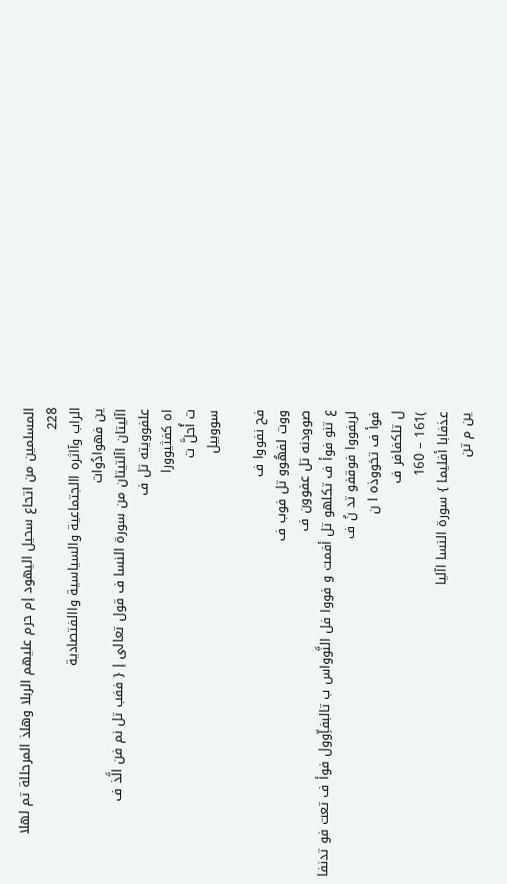المسلمين من اتحاع سحيل اليهود إم حرم عليهم الربلا وهلذ المرحللة تم لهلا
228
الراب وآاثره االجتماعية والسياسية واالفتصادية
ين فهوادُوات
اآليتان اآلتيتان من سورة النسا ف قول تعالى إ { ففب تل نم فن الَّذ ف
علفوويته تل ف
اه كفثيوورا
ت أُحلَّ ت
سووبيل

فح نفووا ف
ووت لفهُوو تل فوب ف
صوودنه تل عفوون ف
ع تنو فوأ ف تكلهو تل أفمت و فووا فل النَّوواس ب تالبفاِّوول فوأ ف تعت فو تدنفا
لربفووا فوقفو تد نُ ف
فوأ ف تخووذه ا ن
ل تلكفافر ف
)161 – 160
عذفابا أفليما } سورة النسا اآليا
ين م تن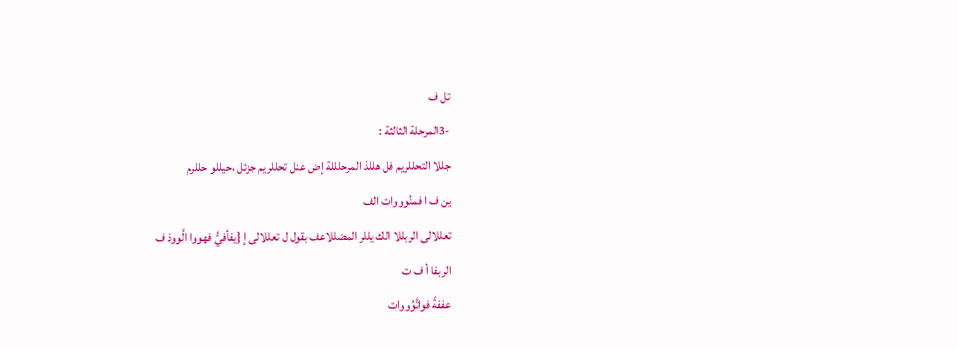تل ف
-3المرحلة الثالثة :
جللا التحللريم فل هللذ المرحلللة إض عنل تحللريم جزئل ،حيللو حللرم
ين ف ا فمنُوووات الف
تعللالى الربللا الك يللر المضللاعف بقول ل تعللالى إ {يفأفيُّ فهووا الَّووذ ف
الربفا أ ف ت
عففةً فواتَّوُووات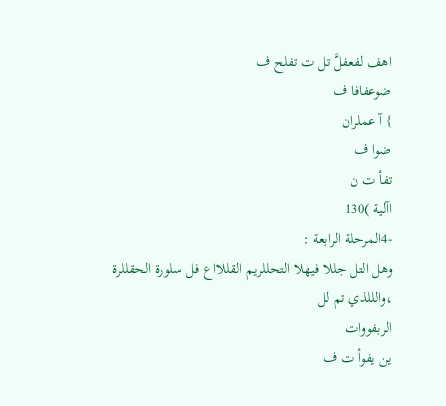اهف لفعفلَّ تل ت تفلح ف
ضوعفافا ف
} آ عملران
ضوا ف
تفأ ت ن
اآلية )130
-4المرحلة الرابعة :
وهل التل جللا فيهلا التحللريم القللااع فل سلورة الحقللرة ،والللذي تم لل
الربفووات
ين يفوأ ت ف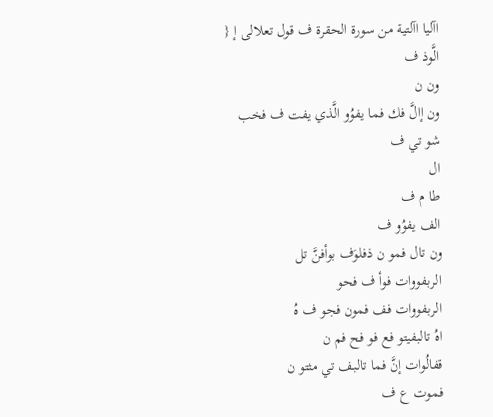اآليا اآلتية من سورة الحقرة ف قول تعلالى إ { الَّوذ ف
ون ن
ون إالَّ فك فما يفوُو الَّذي يفت ف فخب
شو تي ف
ال
طا م ف
الف يفوُو ف
ون تال فمو ن ذفلوَف بوأفنَّ تل
الربفووات فوأ ف فحو
الربفووات فف فمون فجو ف هُ
اهُ تالبفيتو فع فو فح فم ن
قفالُوات إنَّ فما تالبف تي مثتو ن
فموت ع ف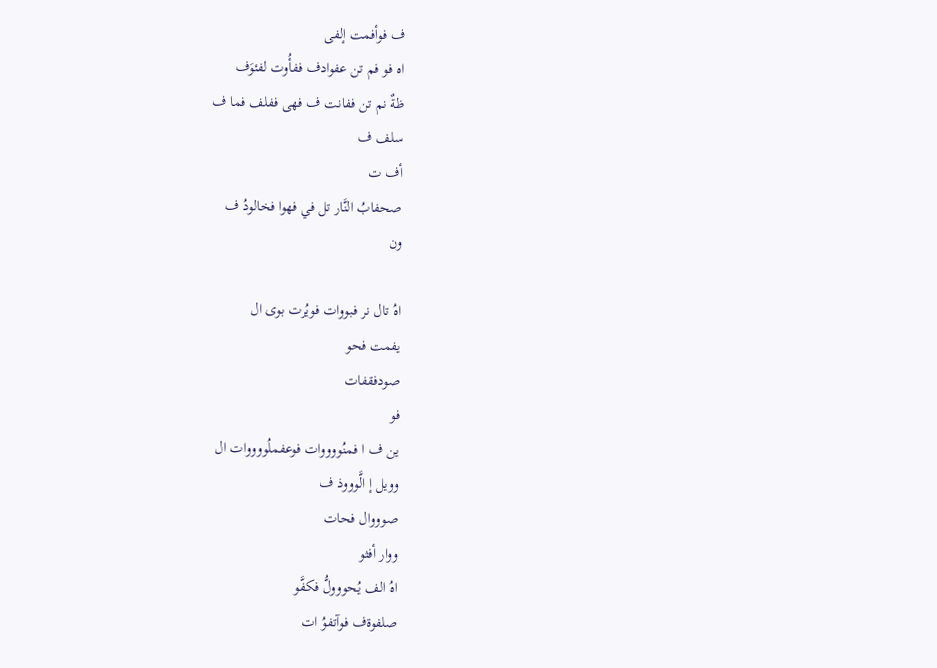ف فوأفمت إلفى
اه فو فم تن عفوادف ففأُوت لفئوَف
ظةٌ نم تن ففانت ف فهى ففلف فما ف
سلف ف
أف ت
صحفابُ النَّار تل في فهوا فخالودُ ف
ون

اهُ تال نر فبووات فويُرت بوى ال
يفمت فحو
صودفقفات
فو
ين ف ا فمنُووووات فوعفملُووووات ال
وويل إ الَّوووذ ف
صوووال فحات
ووار أفثو
اهُ الف يُحووولُّ فكفَّو
صلفوةف فوآتفوُ ات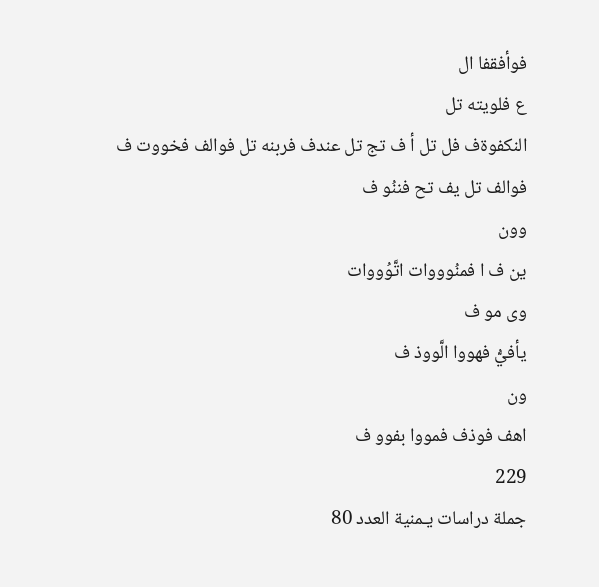فوأفقفا ال
ع فلويته تل
النكفوةف فل تل أ ف تج تل عندف فربنه تل فوالف فخووت ف
فوالف تل يف تح فننُو ف
وون
ين ف ا فمنُوووات اتَّوُووات
وى مو ف
يأفيُّ فهووا الَّووذ ف
ون
اهف فوذف فمووا بفوو ف
229
جملة دراسات يـمنية العدد 80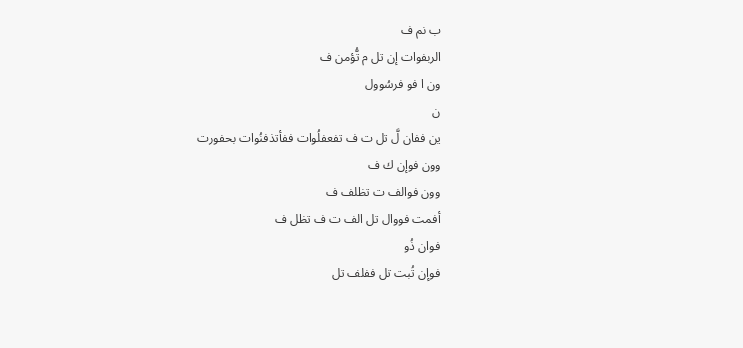ب نم ف
الربفوات إن تل م تُّؤمن ف
ون ا فو فرسُوول
ن
ين ففان لَّ تل ت ف تفعفلُوات ففأتذفنُوات بحفورت
وون فوإن ك ف
وون فوالف ت تظلف ف
أفمت فووال تل الف ت ف تظل ف
فوان ذُو
فوإن تُبت تل ففلف تل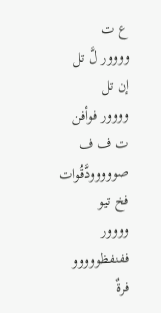ع ت
وووور لَّ تل إن تل
وووور فوأفن ت ف ف
صووووودَّقُوات فخ تيو
وووور ففنفظووووو فرةٌ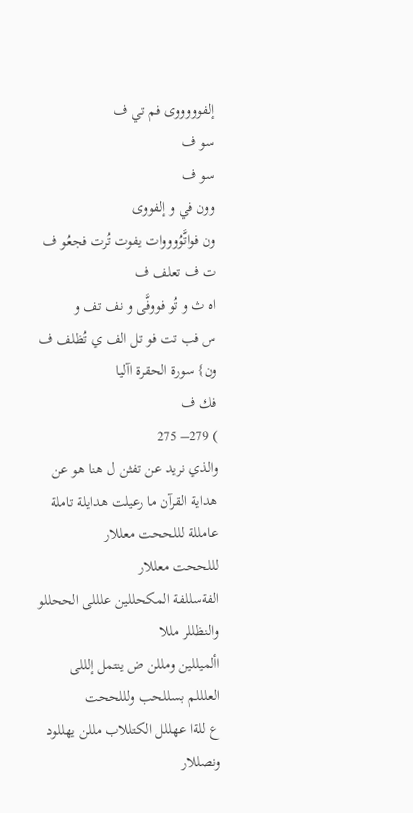إلفوووووى فم تي ف
سو ف
سو ف
وون في و إلفووى
ون فواتَّوُوووات يفوت تُرت فجعُو ف
ت ف تعلف ف
اه ث و تُو فووفَّى و نف تف و
س فب تت فو تل الف ي تُظلف ف
ون} سورة الحقرة اآليا
فك ف
) 279– 275
والذي نريد عن تفثن ل هنا هو عن هداية القرآن ما رعيلت هدايلة تاملة
عامللة لللححت معللار
لللححت معللار
الفةسللفة المكحللين علللى الححللو والنظللر مللا
األميللين ومللن ض ينتمل إلللى العلللم بسللحب ولللححت
ع للةا عهللل الكتللاب مللن يهللود ونصللار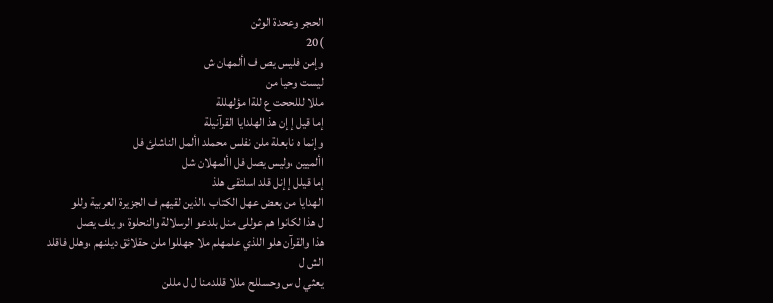الحجر وعحدة الوثن
)20
وإمن فليس يص ف األمهان ش
ليست وحيا من
مللا لللححت ع للةا مؤلهللة
إما قيل إ إن هذ الهلدايا القرآنيلة
وإنما ه نابعلة ملن نفلس محملد األمل الناشلئ فل
األميين ،وليس يصل فل األمهلان شل
إما قيلل إ إنل قلد اسلتقى هلذ
الهدايا من بعض عهل الكتاب ،الذين لقيهم ف الجزيرة العربية وللو
ل هذا لكانوا هم عوللى منل بلدعو الرسلالة والنحلوة ،و يلف يصل
هذا والقرآن هلو اللذي علمهلم ملا جهللوا ملن حقلائق ديلنهم ،وهلل فاقلد
الش ل
يعثي ل س وحسللح مللا قللدمنا ل ل مللن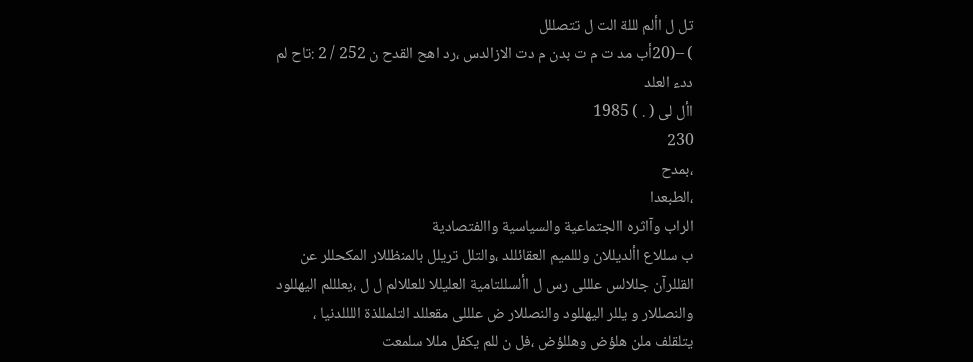تل ل األم لللة الت ل تتصللل
) –(20أب مد ت م ت بدن م دت الازالدس ،رد اهح القدح ن 252 / 2 :تاح لم ددء العلد
األ لى ( . ) 1985
230
،بمدح
،الطبعدا
الراب وآاثره االجتماعية والسياسية واالفتصادية
ب سللاع األديللان ولللميم العقائللد ،والتلل تريلل بالمنظللار المكحللر عن
القللرآن جللالس علللى رس ل األسللتامية العليللا للعللالم ل ل ،يعلللم اليهللود
والنصللار و يللر اليهللود والنصللار ض علللى مقعللد التلمللذة اللللدنيا ،
يتلقلف ملن هلؤض وهللؤض ،فل ن للم يكفل مللا سلمعت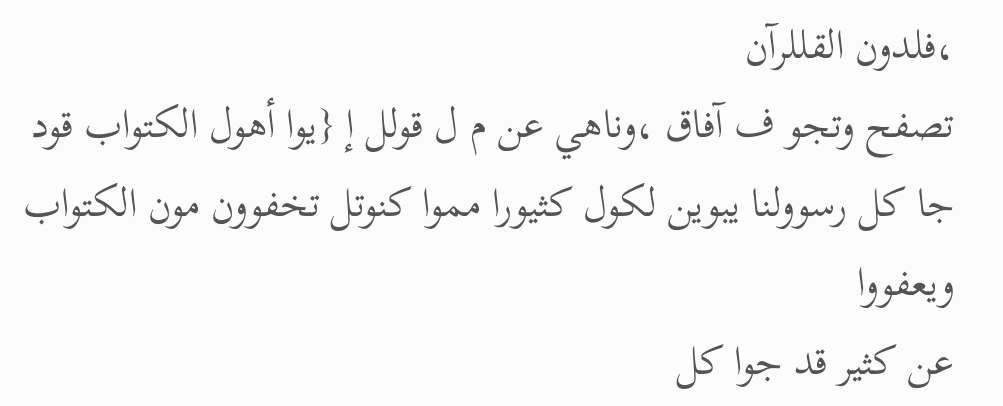،فلدون القللرآن
تصفح وتجو ف آفاق ،وناهي عن م ل قولل إ {يوا أهول الكتواب قود
جا كل رسوولنا يبوين لكول كثيورا مموا كنوتل تخفوون مون الكتواب ويعفووا
عن كثير قد جوا كل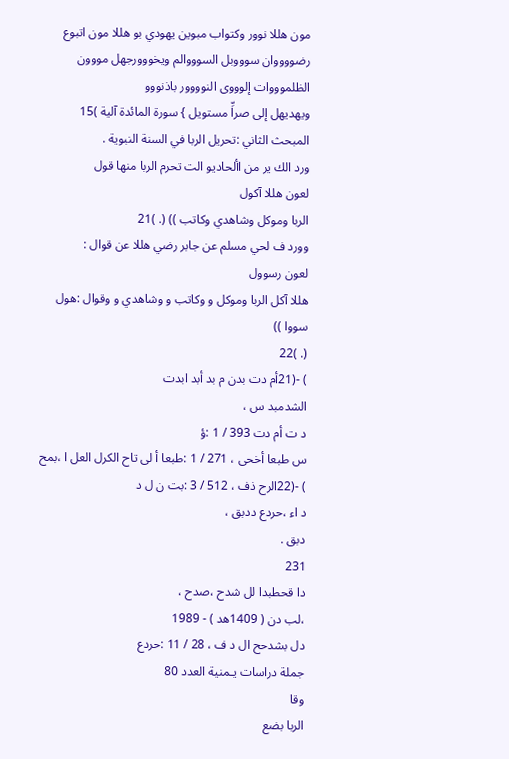مون هللا نوور وكتواب مبوين يهودي بو هللا مون اتبوع
رضووووان سوووبل السوووالم ويخووورجهل مووون الظلموووات إلوووى النوووور باذنووو
ويهديهل إلى صراِّ مستويل } سورة المائدة آلية )15
المبحث الثاني :تحريل الربا في السنة النبوية .
ورد الك ير من األحاديو الت تحرم الربا منها قول
لعون هللا آكول
الربا وموكل وشاهدي وكاتب )) (. )21
وورد ف لحي مسلم عن جابر رضي هللا عن قوال :
لعون رسوول
هللا آكل الربا وموكل و وكاتب و وشاهدي و وقوال :هول سووا ))
(. )22
) -(21أم دت بدن م بد أبد ابدت
الشدمبد س ،
د ت أم دت 393 / 1 :ؤ
س طبعا أخحى ، 271 / 1 :طبعا أ لى تاح الكرل العل ا ،بمح
) -(22الرح ذف ، 512 / 3 :بت ن ل د
د اء ،حردع ددبق ،
دبق .
231
دا قحطبدا لل شدح ،صدح ،
،لب دن ( 1409هد ) - 1989
دل بشدحح ال د ف ، 28 / 11 :حردع
جملة دراسات يـمنية العدد 80
وقا
الربا بضع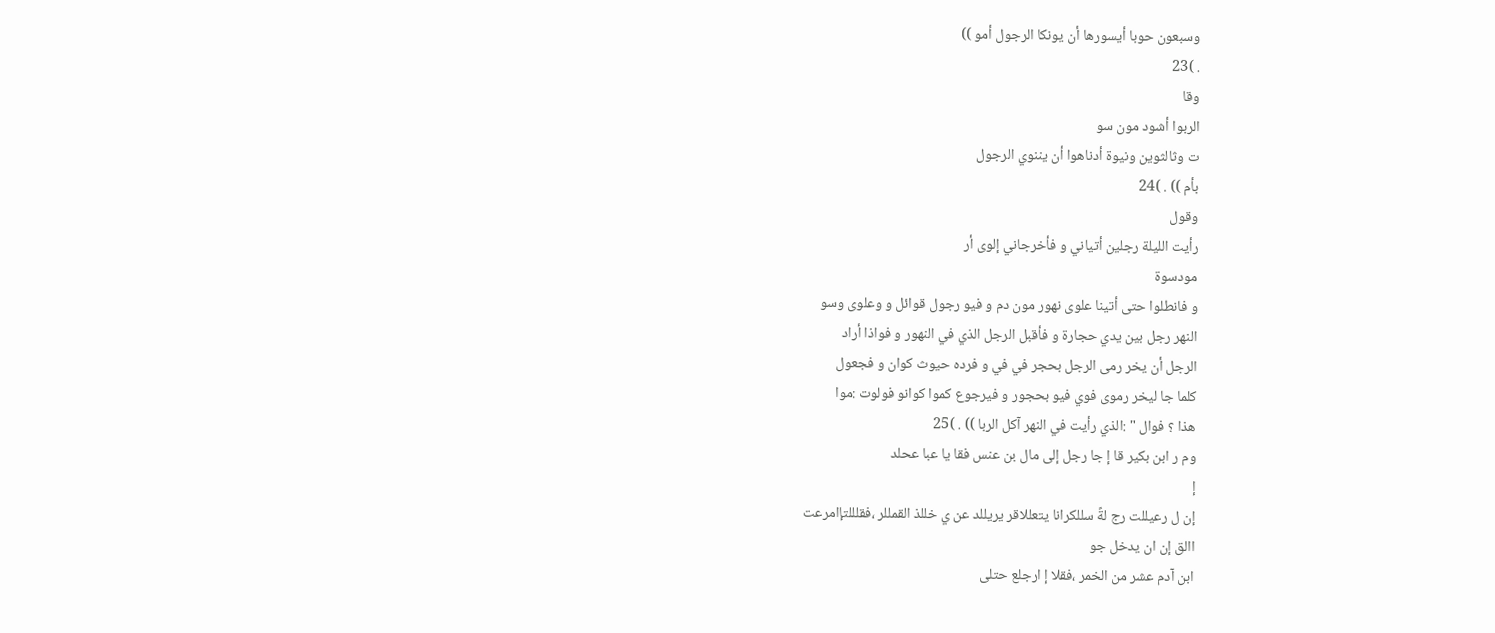وسبعون حوبا أيسورها أن يونكا الرجول أمو ))
. )23
وقا
الربوا أشود مون سو
ت وثالثوين ونيوة أدناهوا أن يننوي الرجول
بأم )) . )24
وقول
رأيت الليلة رجلين أتياني و فأخرجاني إلوى أر
مودسوة
و فانطلوا حتى أتينا علوى نهور مون دم و فيو رجول قوائل و وعلوى وسو
النهر رجل بين يدي حجارة و فأقبل الرجل الذي في النهور و فواذا أراد
الرجل أن يخر رمى الرجل بحجر في في و فرده حيوث كوان و فجعول
كلما جا ليخر رموى فوي فيو بحجور و فيرجوع كموا كوانو فولوت :موا
هذا ؟ فوال " :الذي رأيت في النهر آكل الربا )) . )25
وم ر ابن بكير قا إ جا رجل إلى مال بن عنس فقا يا عبا عحلد
إ
إن ل رعيللت رج لةً سللكرانا يتعللاقر يريللد عن ي خللذ القمللر ،فقلللتإامرعت
االق إن ان يدخل جو
ابن آدم عشر من الخمر ،فقلا إ ارجلع حتلى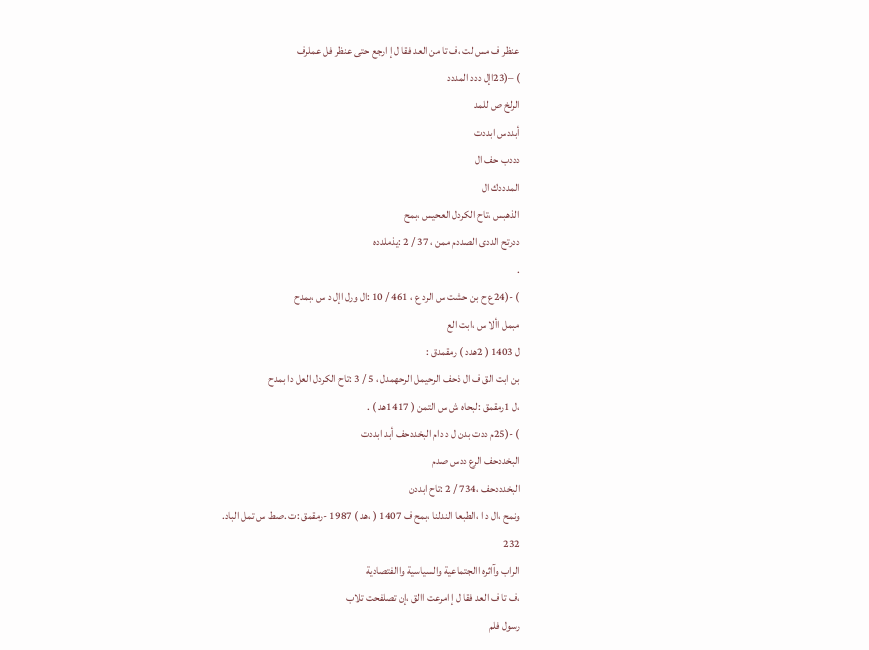عنظر ف مس لت ،ف تا من العد فقا ل إ ارجع حتى عنظر فل عملرف
) –(23اإل ددد المددد
الرلخ ص للمد
أبددس ابددت
دددب حف ال
المدددك ال
الذهبس ،تاح الكردل العحيس ،بمح
ددرتح الددى الصددم ممن ، 37 / 2 :يذملدده
.
) -(24ع ح بن حشت س الرد ع ، 461 / 10 :ال ورل اإل د س ،بمدح
مبمل األا س ،ابت الع
ل 1403 ( 2هدد ) رمقمدق :
بن ابت الق ف ال ذحف الرحيمل الرحهمدل ، 5 / 3 :تاح الكردل العل دا بمدح
،ل 1رمقمق :لبحاه ش س التمن ( 1417هد ) .
) -(25م ددت بدن ل د دام البخددحف أبد ابددت
البخددحف الرع ددس صدم
البخدددحف ،734 / 2 :تاح ابددن
ونمح ،ال د ا ،الطبعا الندلنا ،بمح ف 1407 ( ،هد ) 1987 -رمقمق :ت .صط س تمل الباد.
232
الراب وآاثره االجتماعية والسياسية واالفتصادية
،ف تا ف العد فقا ل إ امرعت االق ،إن تصلفحت تلاب
رسول فلم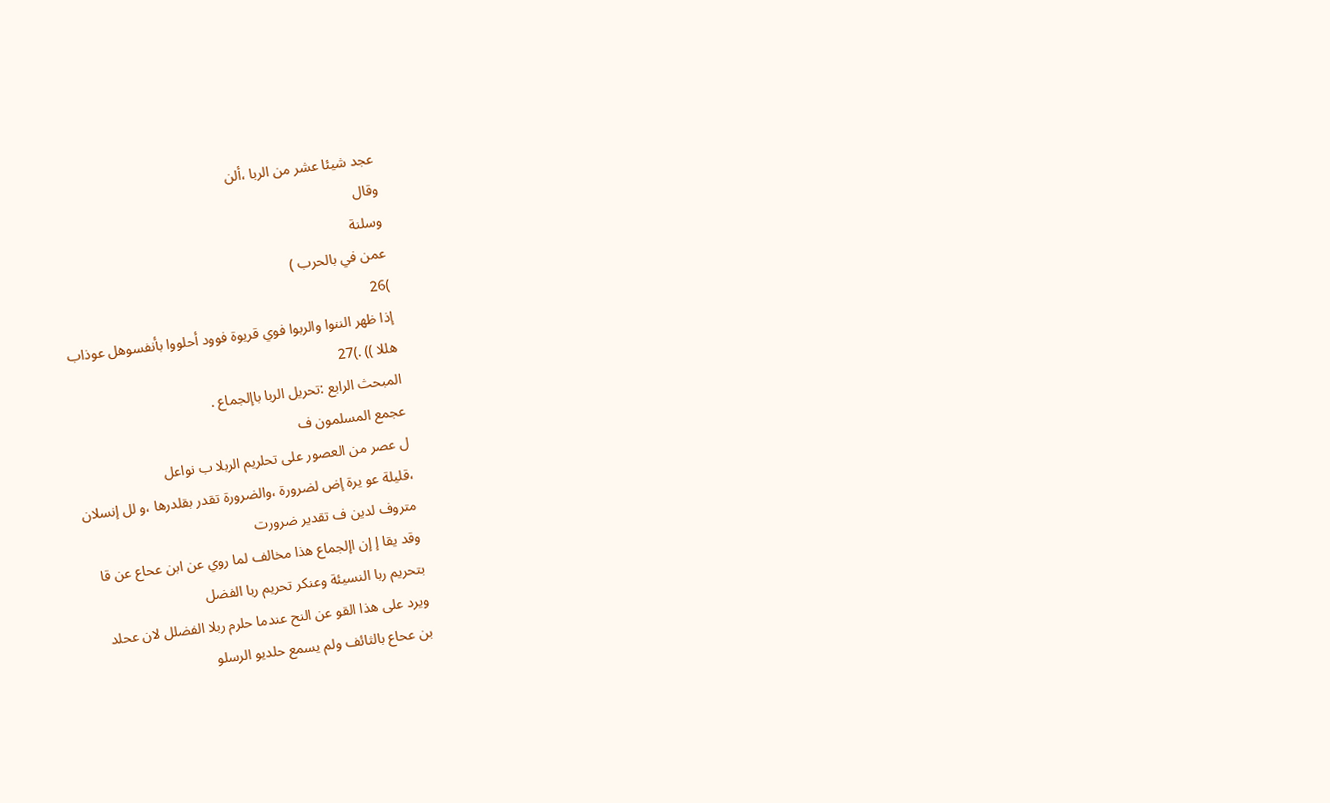عجد شيئا عشر من الربا ،ألن
وقال
وسلنة
عمن في بالحرب )
)26
إذا ظهر الننوا والربوا فوي قريوة فوود أحلووا بأنفسوهل عوذاب
هللا )) .)27
المبحث الرابع :تحريل الربا باإلجماع .
عجمع المسلمون ف
ل عصر من العصور على تحلريم الربلا ب نواعل
،قليلة عو يرة إض لضرورة ،والضرورة تقدر بقلدرها ،و لل إنسلان
متروف لدين ف تقدير ضرورت
وقد يقا إ إن اإلجماع هذا مخالف لما روي عن ابن عحاع عن قا
بتحريم ربا النسيئة وعنكر تحريم ربا الفضل
ويرد على هذا القو عن النح عندما حلرم ربلا الفضلل لان عحلد
بن عحاع بالثائف ولم يسمع حلديو الرسلو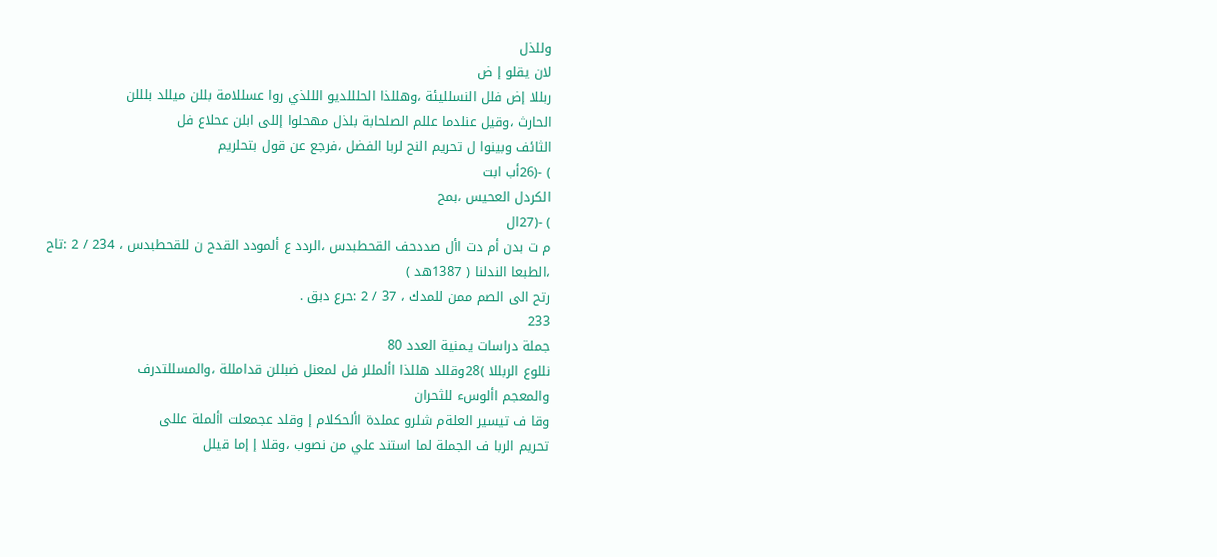وللذل
لان يقلو إ ض
ربللا إض فلل النسلليئة ،وهللذا الحلللديو الللذي روا عسللامة بللن ميللد بلللن
الحارث ،وقيل عنلدما عللم الصلحابة بلذل مهحلوا إللى ابلن عحلاع فل
الثائف وبينوا ل تحريم النح لربا الفضل ،فرجع عن قول بتحلريم
) -(26أب ابت
الكردل العحيس ،بمح
) -(27ال
م ت بدن أم دت األ صددحف القحطبدس ،الردد ع ألمودد القدح ن للقحطبدس ، 234 / 2 :تاح
،الطبعا الندلنا ( 1387هد )
رتح الى الصم ممن للمدك ، 37 / 2 :حرع دبق .
233
جملة دراسات يـمنية العدد 80
نللوع الربللا )28وقللد هللذا األمللر فل لمعنل ضبللن قدامللة ،والمسللتدرف
والمعجم األوسء للثحران
وقا ف تيسير العلةم شلرو عملدة األحكلام إ وقلد عجمعلت األملة عللى
تحريم الربا ف الجملة لما استند علي من نصوب ،وقلا إ إما قيلل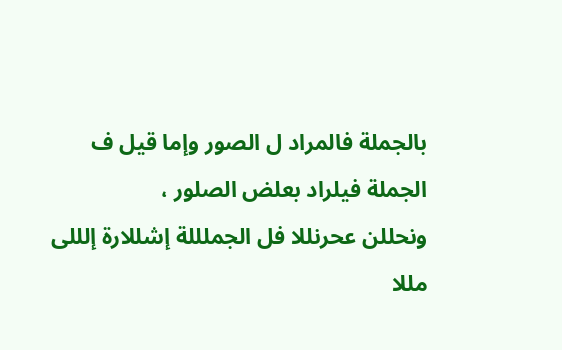بالجملة فالمراد ل الصور وإما قيل ف الجملة فيلراد بعلض الصلور ،
ونحللن عحرنللا فل الجملللة إشللارة إلللى مللا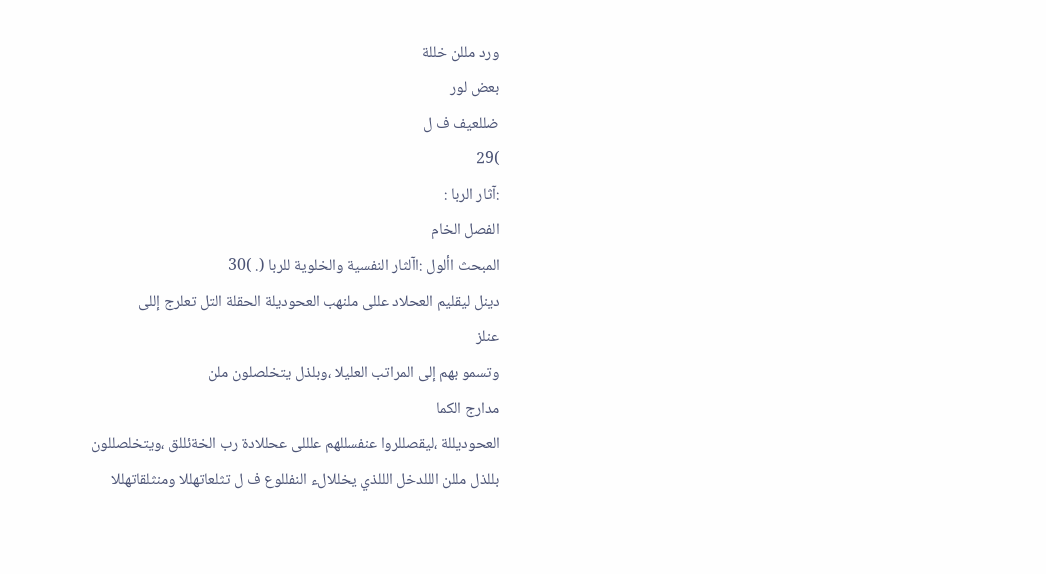ورد مللن خللة
بعض لور
ضللعيف ف ل
)29
:آثار الربا :
الفصل الخام
المبحث األول :اآلثار النفسية والخلوية للربا (. )30
دينل ليقليم العحلاد عللى ملنهب العحوديلة الحقلة التل تعلرج إللى
عنلز
وتسمو بهم إلى المراتب العليلا ،وبلذل يتخلصلون ملن
مدارج الكما
العحوديللة ،ليقصللروا عنفسللهم علللى عحللادة رب الخةئللق ،ويتخلصللون
بللذل مللن الللدخل الللذي يخللالء النفللوع ف ل تثلعاتهللا ومنثلقاتهللا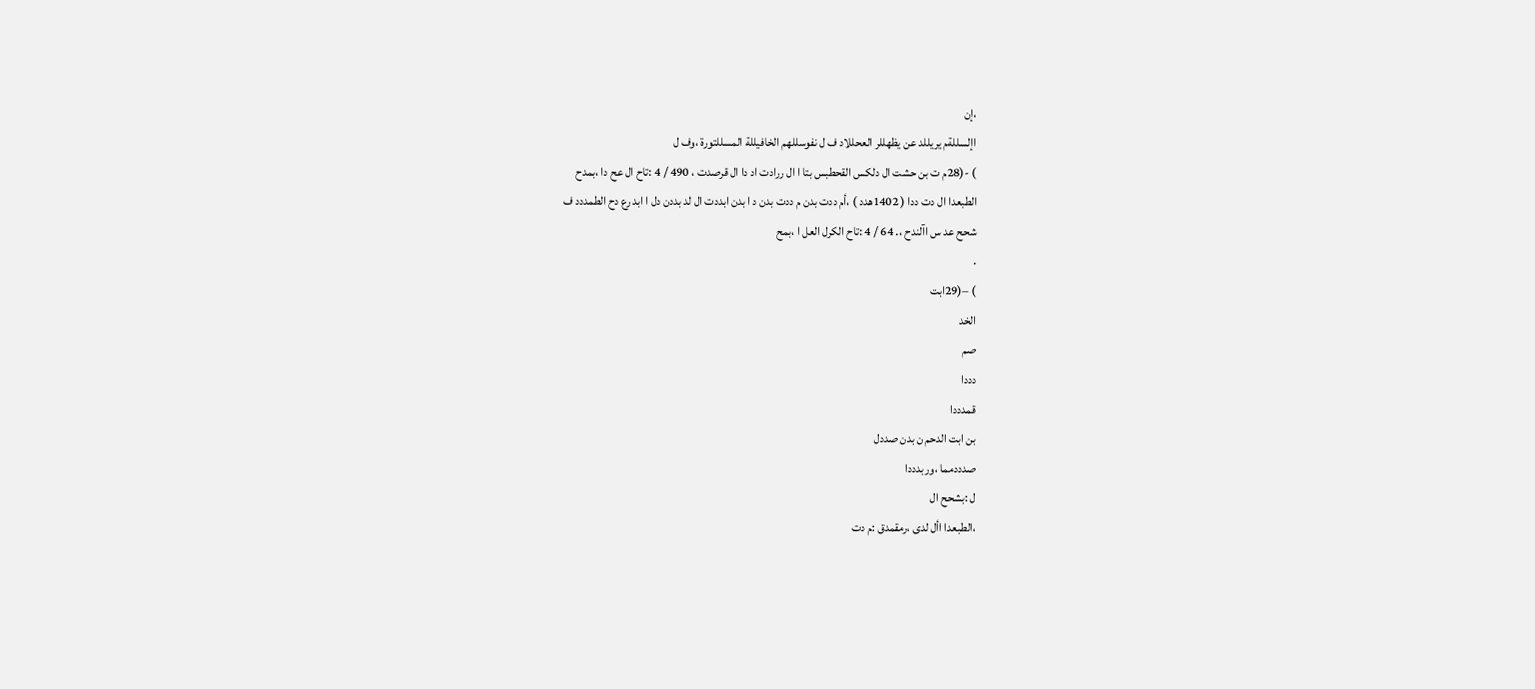،إن
اإلسللةم يريللد عن يظهللر العحللاد ف ل نفوسللهم الخافيللة المسللتورة ،وف ل
) -(28م ت بن حشت ال دلكس القحطبس بتا ا ال ررادت اد دا ال قرصدت ، 490 / 4 :تاح ال عح دا ،بمدح
الطبعدا ال دت ددا ( 1402هدد ) ،أم ددت بدن م ددت بدن د ا بدن ابددت ال لد بددن دل ا ابد رع دح الطمددد ف
شحح عد س اآلندح ،. 64 / 4 :تاح الكرل العل ا ،بمح
.
) –(29ابت
الخد
صم
دددا
قمدددا
بن ابت الدحم ن بدن صددل
صدددمما ،وربدددا
ل :بشحح ال
،الطبعدا األ لدى ،رمقمدق :م دت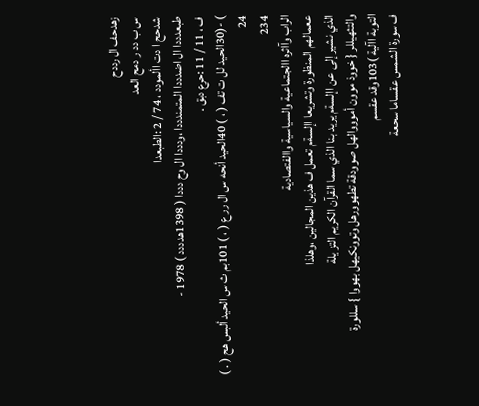زهدحف ال رددح
س ب دد ر دمح العد
شدحح ا دت األمودد ، 74 / 2 :الطبعدا
طبعدددا ال اضدددا المتمندددا ،ودددا ال وح دددا ( 1398هدددد ) 1978 -
ف ، 11 / 11 :حرع دبق .
) -(30الحيد لل ت تف ( ، ) 40الحيد أنحه س ال رر ع ( ، ) 101بم ث س الحيد ألبس هح ( . ) 24
234
الراب وآاثره االجتماعية والسياسية واالفتصادية
ععمالهم المنظورة وتشريعا اإلسةم تعمل ف هذين المجالين ،وهلذا
الذي نشير إلى عن اإلسةم يريد بنا الذي سما القرآن الكريم التز يلة
والتثهيللر { خووذ موون أموووالهل صوودقة تطهوورهل وتوونكيهل بهووا } سللورة
التوبة اآلية )103وقد عقسم
ف سورة الشمس عقساما سحعة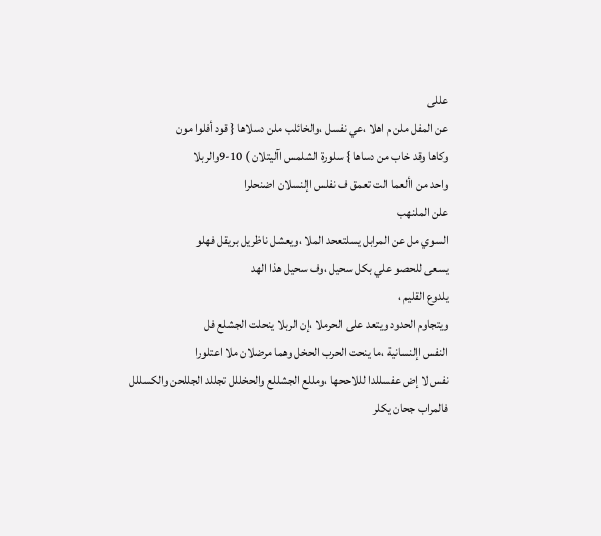عللى
عن المفل ملن م اهلا ،عي نفسل ،والخائلب ملن دسلاها { قود أفلوا مون
وكاها وقد خاب من دساها } سلورة الشلمس اآليتلان ) 10-9والربلا
واحد من األعما الت تعمق ف نفلس اإلنسلان اضنحلرا
علن الملنهب
السوي مل عن المرابل يسلتعحد الملا ،ويعشل ناظريل بريقل فهلو
يسعى للحصو علي بكل سحيل ،وف سحيل هذا الهد
يلدوع القليم ،
ويتجاوم الحدود ويتعد على الحرملا ،إن الربلا ينحلت الجشلع فل
النفس اإلنسانية ،ما ينحت الحرب الحخل وهما مرضلان ملا اعتلورا
نفس لا إض عفسللدا لللاححها ،ومللع الجشللع والحخللل تجللد الجللحن والكسللل
فالمراب جحان يكلر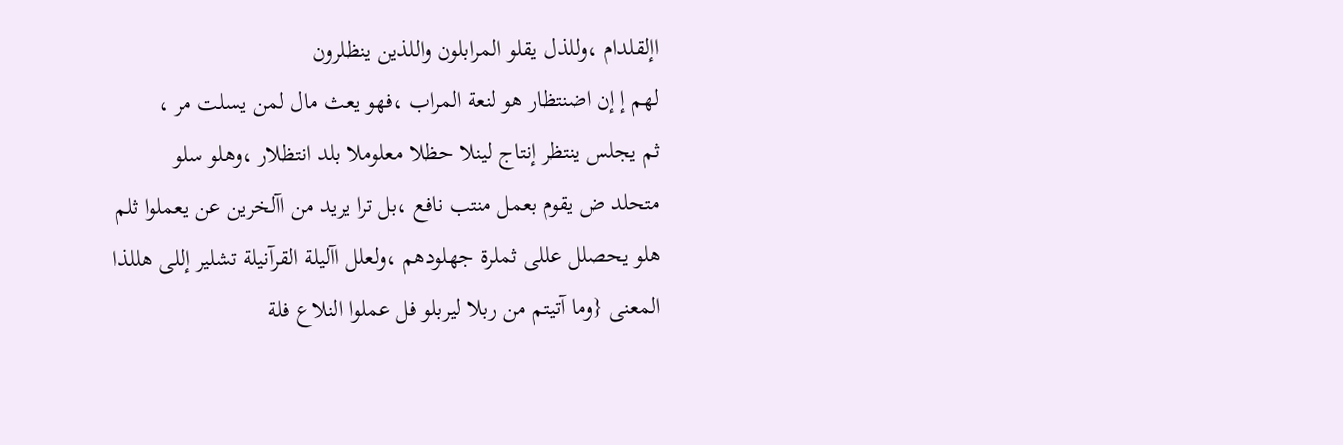اإلقلدام ،وللذل يقلو المرابلون واللذين ينظلرون
لهم إ إن اضنتظار هو لنعة المراب ،فهو يعث مال لمن يسلت مر ،
ثم يجلس ينتظر إنتاج لينلا حظلا معلوملا بلد انتظلار ،وهلو سلو
متحلد ض يقوم بعمل منتب نافع ،بل ترا يريد من اآلخرين عن يعملوا ثلم
هلو يحصلل عللى ثملرة جهلودهم ،ولعلل اآليلة القرآنيلة تشلير إللى هللذا
المعنى {وما آتيتم من ربلا ليربلو فل عملوا النلاع فلة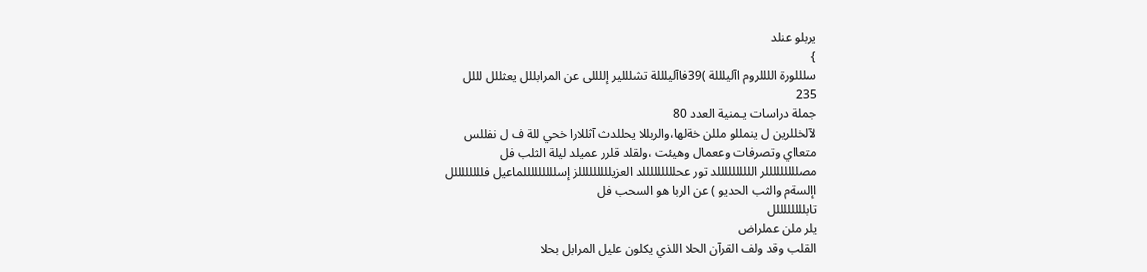يربلو عنلد
}
سلللورة اللللروم اآليلللة )39فاآليلللة تشلللير إللللى عن المرابللل يعثللل لللل
235
جملة دراسات يـمنية العدد 80
لآلخللرين ل ينمللو مللن خةلها،والربللا يحللدث آثللارا خحي للة ف ل نفللس
متعااي وتصرفات وععمال وهيئت ،ولقلد قلرر عميلد ليلة الثلب فل
مصلللللللللر اللللللللللد تور عحلللللللللد العزيلللللللللز إسلللللللللماعيل فللللللللل
اإلسةم والثب الحديو ) عن الربا هو السحب فل
تابللللللللل
يلر ملن عملراض
القلب وقد ولف القرآن الحلا اللذي يكلون عليل المرابل بحلا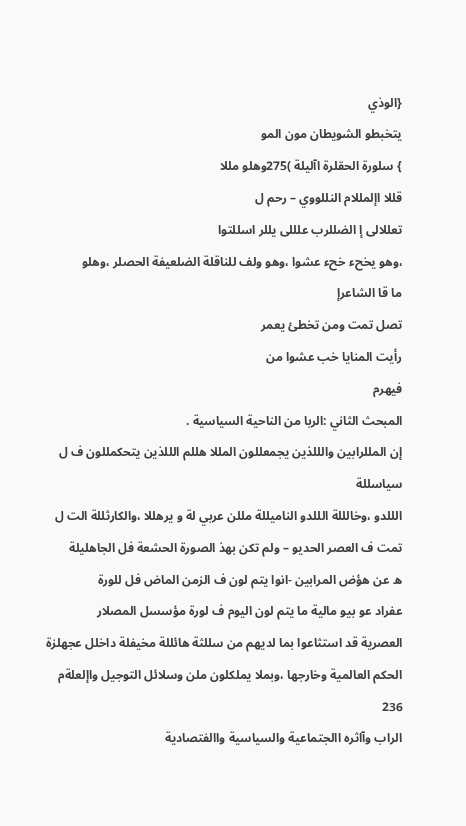{الوذي
يتخبطو الشويطان مون المو
} سلورة الحقلرة اآليلة )275وهلو مللا
قللا اإلمللام النللووي – رحم ل
تعللالى إ الضللرب علللى يللر اسللتوا
،وهو يخحء خحء عشوا ،وهو ولف للناقلة الضلعيفة الحصلر ،وهلو
ما قا الشاعرإ
تصل تمت ومن تخطئ يعمر
رأيت المنايا خب عشوا من
فيهرم
المبحث الثاني :الربا من الناحية السياسية .
إن المللرابين والللذين يجمعللون المللا هللم الللذين يتحكمللون ف ل سياسللة
الللدو ،وخالللة الللدو الناميللة مللن عربي لة و يرهللا ،والكارثللة الت ل
تمت ف العصر الحديو – ولم تكن بهذ الصورة الحشعة فل الجاهليلة
ه عن هؤض المرابين -انوا يتم لون ف الزمن الماض فل للورة
عفراد عو بيو مالية ما يتم لون اليوم ف لورة مؤسسل المصلار
العصرية قد استثاعوا بما لديهم من سللثة هائللة مخيفلة داخلل عجهلزة
الحكم العالمية وخارجها ،وبملا يملكلون ملن وسلائل التوجيل واإلعلةم
236
الراب وآاثره االجتماعية والسياسية واالفتصادية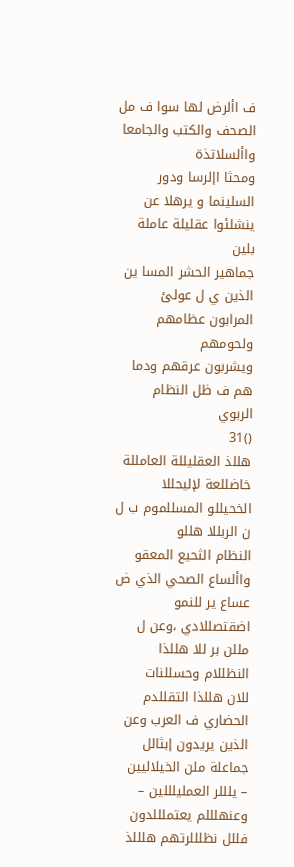ف األرض لها سوا ف مل الصحف والكتب والجامعا واألسلاتذة
ومحثا اإلرسا ودور السلينما و يرهلا عن ينشلئوا عقليلة عاملة بلين
جماهير الحشر المسا ين الذين ي ل عولئ المرابون عظامهم ولحومهم
ويشربون عرقهم ودما هم ف ظل النظام الربوي
()31
هللذ العقليللة العامللة خاضللعة لإليحللا الخحيللو المسللموم ب ل ن الربللا هللو
النظام الثحيع المعقو
واألساع الصحي الذي ض عساع ير للنمو
اضقتصللادي ،وعن ل مللن بر للا هللذا النظللام وحسللنات
للان هللذا التقللدم
الحضاري ف العرب وعن الذين يريدون إبثالل جماعلة ملن الخيلاليين
– يلللر العمليلللين – وعنهلللم يعتملللدون فللل نظلللرتهم هلللذ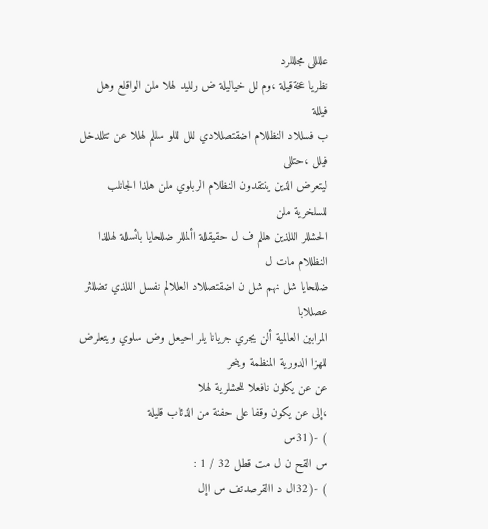عللللى مجلللرد
نظريا عخةقيلة ،وم لل خياليلة ض رلليد لهلا ملن الواقلع وهل
فيللة
ب فسللاد النظللام اضقتصللادي للل لللو سللم لهللا عن تتللدخل فيلل ،حتللى
ليتعرض الذين ينتقدون النظلام الربلوي ملن هلذا الجانلب للسلخرية ملن
الحشللر الللذين هللم ف ل حقيقللة األمللر ضللحايا بائسللة لهللذا النظللام مات ل
ضللحايا شل نهم شل ن اضقتصللاد العللالم نفسل الللذي تضللثر عصللابا
المرابين العالمية ألن يجري جريانا يلر احيعل وض سلوي ويتعلرض
للهزا الدورية المنظمة وينحر
عن عن يكلون نافعلا للحشلرية لهلا
،إلى عن يكون وقفا على حفنة من الذئاب قليلة
) -(31س
س القح ن ل مت قطل 32 / 1 :
) -(32ال د االقرصدتف س اإل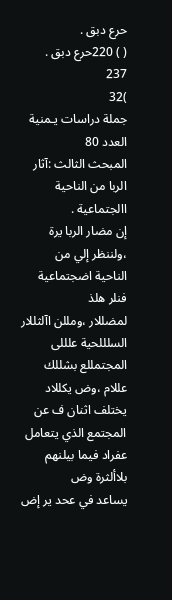حرع دبق .
( ) 220حرع دبق .
237
)32
جملة دراسات يـمنية العدد 80
المبحث الثالث :آثار الربا من الناحية االجتماعية .
إن مضار الربا يرة ،ولننظر إلي من الناحية اضجتماعية فنلر هلذ
لمضللار ،ومللن اآلثللار السلللحية علللى المجتمللع بشللك عللام ،وض يكللاد
يختلف اثنان ف عن المجتمع الذي يتعامل عفراد فيما بيلنهم بلاألثرة وض
يساعد في عحد ير إض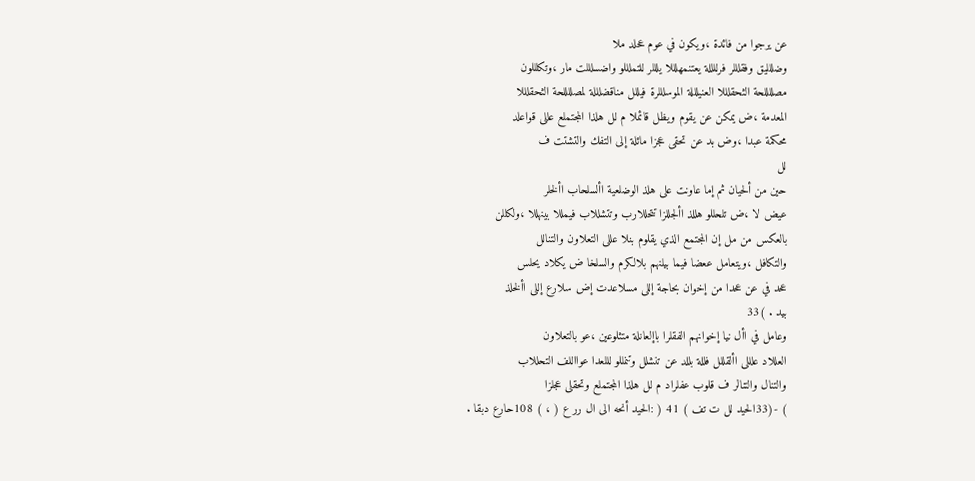عن يرجوا من فائدة ،ويكون في عوم عحلد ملا
وضللليق وفقلللر فرللللة يعتنمهلللا يلللر للتملللو واضسلللت مار ،وتكلللون
مصللللحة الثحقلللا العنيلللة الموسلللرة فيللل مناقضلللة لمصللللحة الثحقلللا
المعدمة ،ض يمكن عن يقوم ويظل قائملا م لل هلذا المجتملع عللى قواعلد
محكمة عبدا ،وض بد عن تحقى عجزا مائلة إلى التفك والتشتت ف
لل
حين من ألحيان ثم إما عاونت على هلذ الوضلعية األسلحاب األخلر
عيض لا ،ض تلحللو هللذ األجللزا تتحللارب وتتشللاب فيمللا بينهللا ،ولكللن
بالعكس من مل إن المجتمع الذي يقلوم بنلا عللى التعلاون والتنالل
والتكافل ،ويتعامل ععضا فيما بيلنهم بلالكرم والسلخا ض يكلاد يحلس
عحد في عن عحدا من إخوان بحاجة إللى مسلاعدت إض سلارع إللى األخلذ
بيد . )33
وعامل في األ نيا إخوانهم الفقلرا باإلعانلة متثلوعين ،عو بالتعلاون
العللاد علللى األقللل فللة بللد عن تنشلل وتنمللو لللعدا عوااللف التحللاب
والتنال والتنالر ف قلوب عفلراد م لل هلذا المجتملع وتحقلى عجلزا
) -(33الحيد لل ت تف ) 41 ( :الحيد أنحه الى ال رر ع ( ، ) 108حارع دبقا .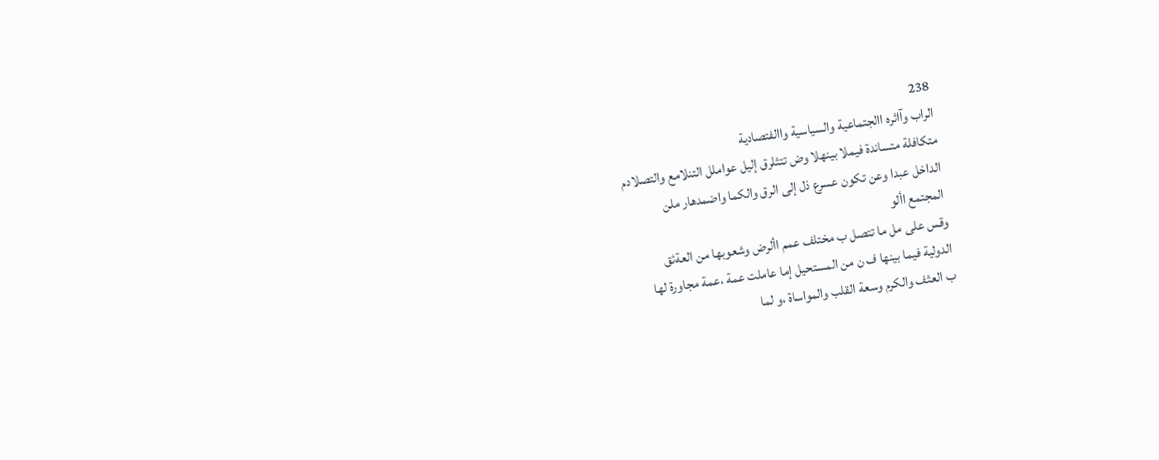238
الراب وآاثره االجتماعية والسياسية واالفتصادية
متكافلة متساندة فيملا بينهلا وض تتثلرق إليل عواملل التنلامع والتصلادم
الداخل عبدا وعن تكون عسرع ذل إلى الرق والكما واضمدهار ملن
المجتمع األو
وقس على مل ما تتصل ب مختلف عمم األرض وشعوبها من العةئق
الدولية فيما بينها ف ن من المستحيل إما عاملت عمة ،عمة مجاورة لها
ب العثف والكرم وسعة القلب والمواساة ،و لما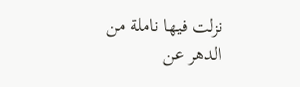نزلت فيها ناملة من
الدهر عن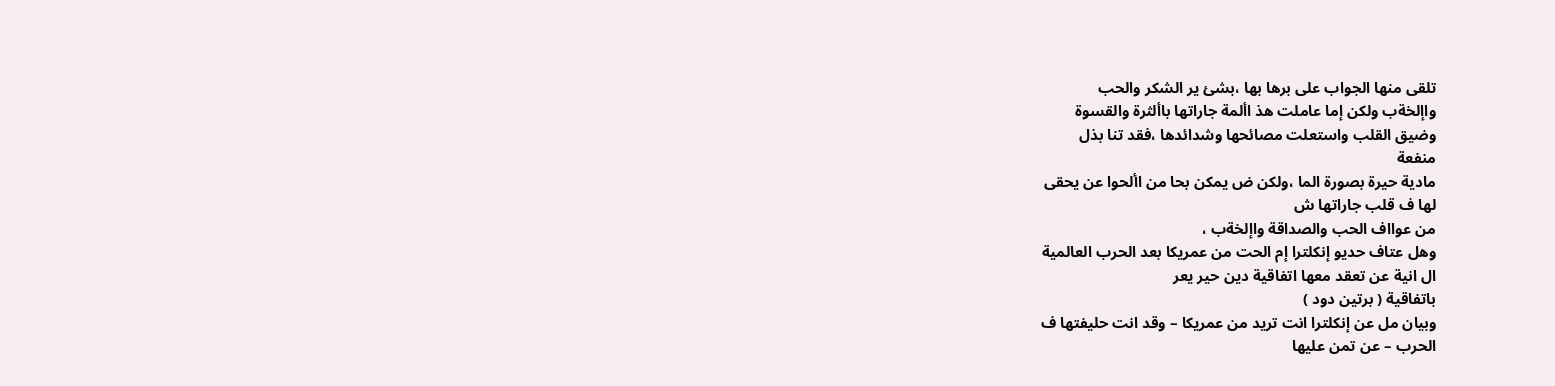تلقى منها الجواب على برها بها ،بشئ ير الشكر والحب
واإلخةب ولكن إما عاملت هذ األمة جاراتها باألثرة والقسوة
وضيق القلب واستعلت مصائحها وشدائدها ،فقد تنا بذل
منفعة
مادية حيرة بصورة الما ،ولكن ض يمكن بحا من األحوا عن يحقى
لها ف قلب جاراتها ش
من عوااف الحب والصداقة واإلخةب ،
وهل عتاف حديو إنكلترا إم الحت من عمريكا بعد الحرب العالمية
ال انية عن تعقد معها اتفاقية دين حير يعر
باتفاقية ( برتين دود )
وبيان مل عن إنكلترا انت تريد من عمريكا – وقد انت حليفتها ف
الحرب – عن تمن عليها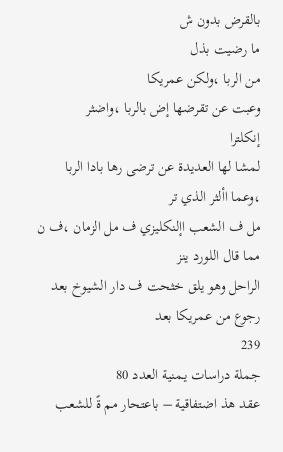بالقرض بدون ش
ما رضيت بذل
من الربا ،ولكن عمريكا
وعبت عن تقرضها إض بالربا ،واضثر
إنكلترا
لمشا لها العديدة عن ترضى رها بادا الربا ،وعما األثر الذي تر
مل ف الشعب اإلنكليزي ف مل الزمان ،ف ن مما قال اللورد ينز
الراحل وهو يلق خثحت ف دار الشيوخ بعد رجوع من عمريكا بعد
239
جملة دراسات يـمنية العدد 80
عقد هذ اضتفاقية – باعتحار مم ةً للشعب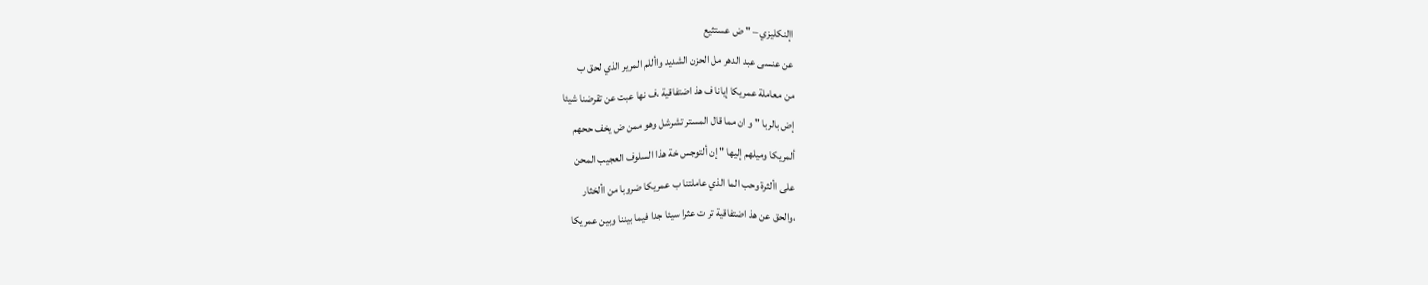اإلنكليزي – " ض عستثيع
عن عنسى عبد الدهر مل الحزن الشديد واأللم المرير الذي لحق ب
من معاملة عمريكا إيانا ف هذ اضتفاقية ،ف نها عبت عن تقرضنا شيئا
إض بالربا " و ان مما قال المستر تشرشل وهو ممن ض يخف ححهم
ألمريكا وميلهم إليها " إن ألتوجس خة هذا السلوف العجيب المحن
على األثرة وحب الما الذي عاملتنا ب عمريكا ضروبا من األخثار
،والحق عن هذ اضتفاقية تر ت عثرا سيئا جدا فيما بيننا وبين عمريكا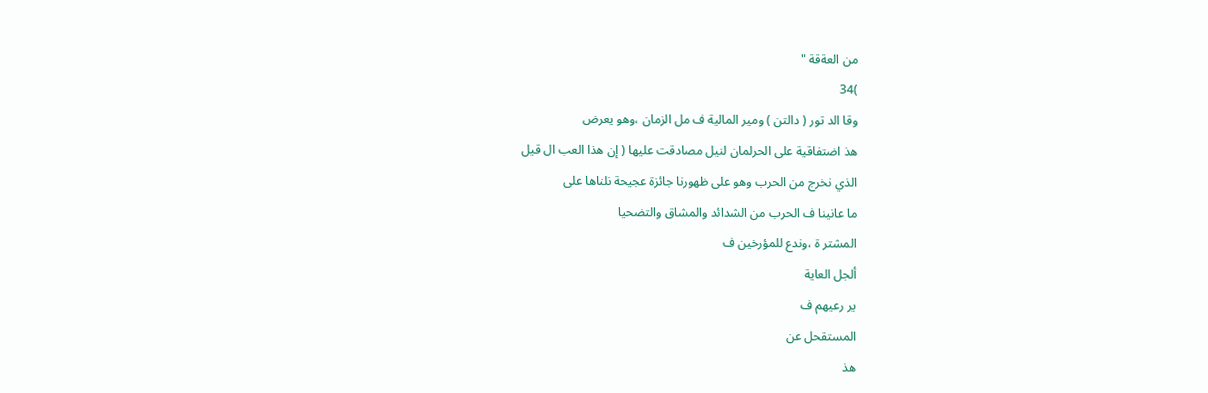من العةقة "
)34
وقا الد تور ( دالتن ) ومير المالية ف مل الزمان ،وهو يعرض
هذ اضتفاقية على الحرلمان لنيل مصادقت عليها ( إن هذا العب ال قيل
الذي نخرج من الحرب وهو على ظهورنا جائزة عجيحة نلناها على
ما عانينا ف الحرب من الشدائد والمشاق والتضحيا
المشتر ة ،وندع للمؤرخين ف
ألجل العاية
ير رعيهم ف
المستقحل عن
هذ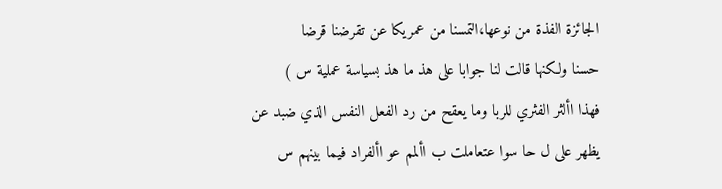الجائزة الفذة من نوعها،التمسنا من عمريكا عن تقرضنا قرضا
حسنا ولكنها قالت لنا جوابا على هذ ما هذ بسياسة عملية س )
فهذا األثر الفثري للربا وما يعقح من رد الفعل النفس الذي ضبد عن
يظهر على ل حا سوا عتعاملت ب األمم عو األفراد فيما بينهم س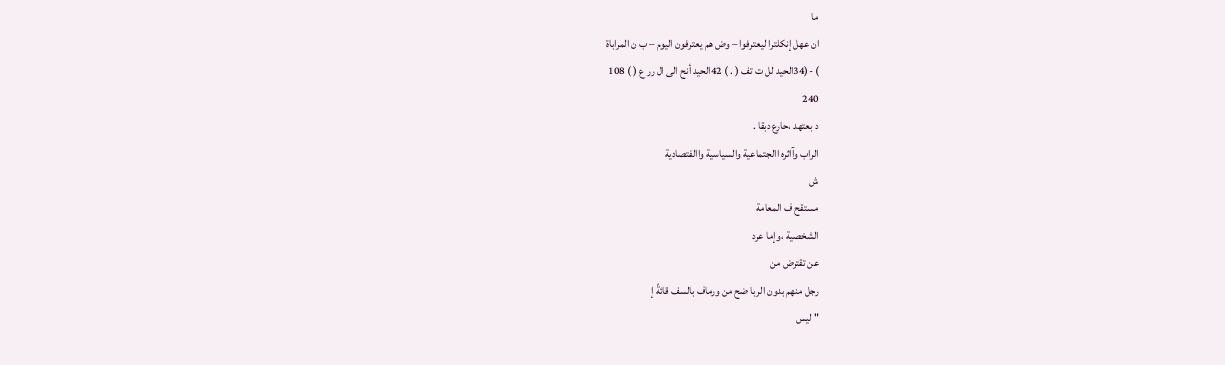ما
ان عهل إنكلترا ليعترفوا – وض هم يعترفون اليوم – ب ن المراباة
) -(34الحيد لل ت تف ( . ) 42الحيد أنح الى ال رر ع ( ) 108
240
د بعتهد ،حارع دبقا .
الراب وآاثره االجتماعية والسياسية واالفتصادية
ش
مستقح ف المعامة
الشخصية ،وإما عرد
عن تقترض من
رجل منهم بدون الربا ضح من ورماف بالسف قائةً إ
" ليس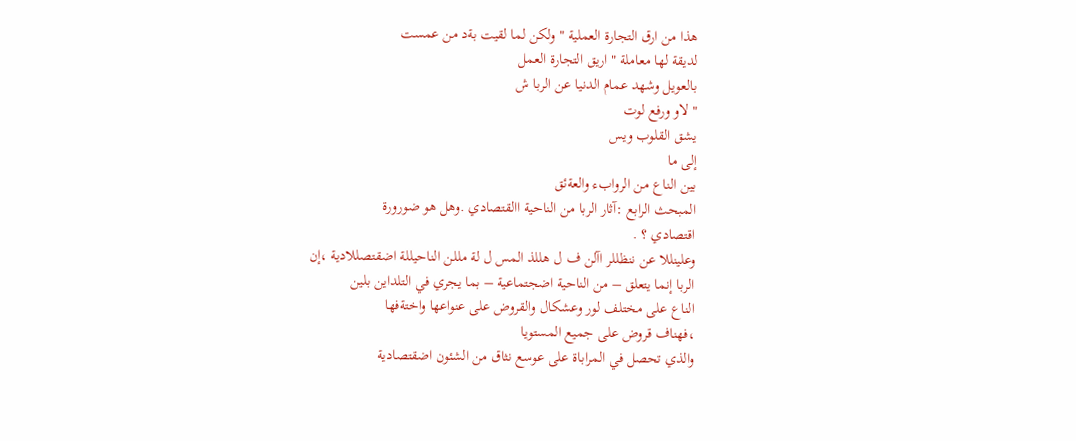هذا من ارق التجارة العملية " ولكن لما لقيت بةد من عمست
لديقة لها معاملة " اريق التجارة العمل
بالعويل وشهد عمام الدنيا عن الربا ش
" لاو ورفع لوت
يشق القلوب ويس
إلى ما
بين الناع من الروابء والعةئق
المبحث الرابع :آثار الربا من الناحية االقتصادي .وهل هو ضورورة
اقتصادي ؟ .
وعلينللا عن ننظللر اآلن ف ل هللذ المس ل لة مللن الناحيللة اضقتصللادية ،إن
الربا إنما يتعلق – من الناحية اضجتماعية – بما يجري في التلداين بلين
الناع على مختلف لور وعشكال والقروض على عنواعها واختةفها
،فهناف قروض على جميع المستويا
والذي تحصل في المراباة على عوسع نثاق من الشئون اضقتصادية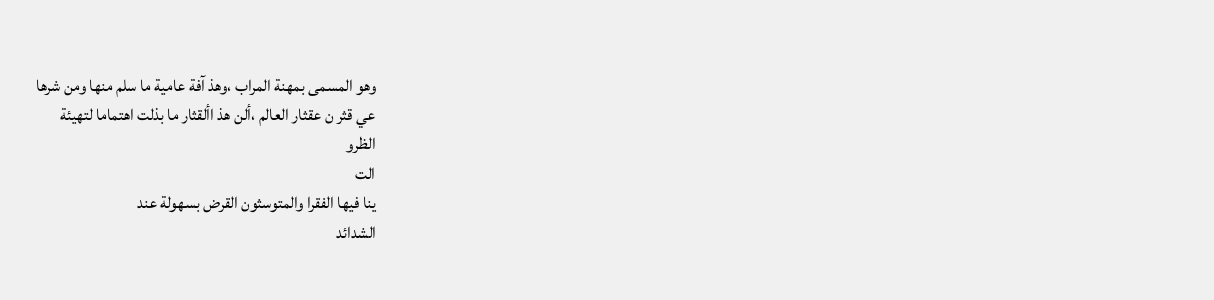وهو المسمى بمهنة المراب ،وهذ آفة عامية ما سلم منها ومن شرها
عي قثر ن عقثار العالم ،ألن هذ األقثار ما بذلت اهتماما لتهيئة
الظرو
الت
ينا فيها الفقرا والمتوسثون القرض بسهولة عند
الشدائد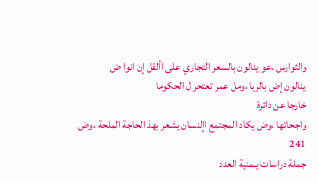والثوارس ،عو ينالون بالسعر التجاري على األقل إن انوا ض
ينالون إض بالربا ،ومل عمر تعتحر ل الحكوما
خارجا عن دائرة
واجحاتها ،وض يكاد المجتمع اإلنسان يشعر بهذ الحاجة الملحة ،وض
241
جملة دراسات يـمنية العدد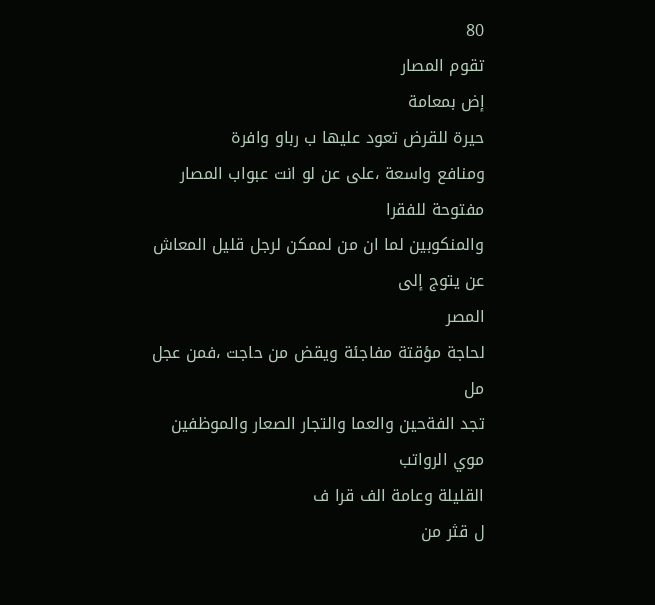80
تقوم المصار
إض بمعامة
حيرة للقرض تعود عليها ب رباو وافرة
ومنافع واسعة ،على عن لو انت عبواب المصار
مفتوحة للفقرا
والمنكوبين لما ان من لممكن لرجل قليل المعاش عن يتوج إلى
المصر
لحاجة مؤقتة مفاجئة ويقض من حاجت ،فمن عجل مل
تجد الفةحين والعما والتجار الصعار والموظفين موي الرواتب
القليلة وعامة الف قرا ف
ل قثر من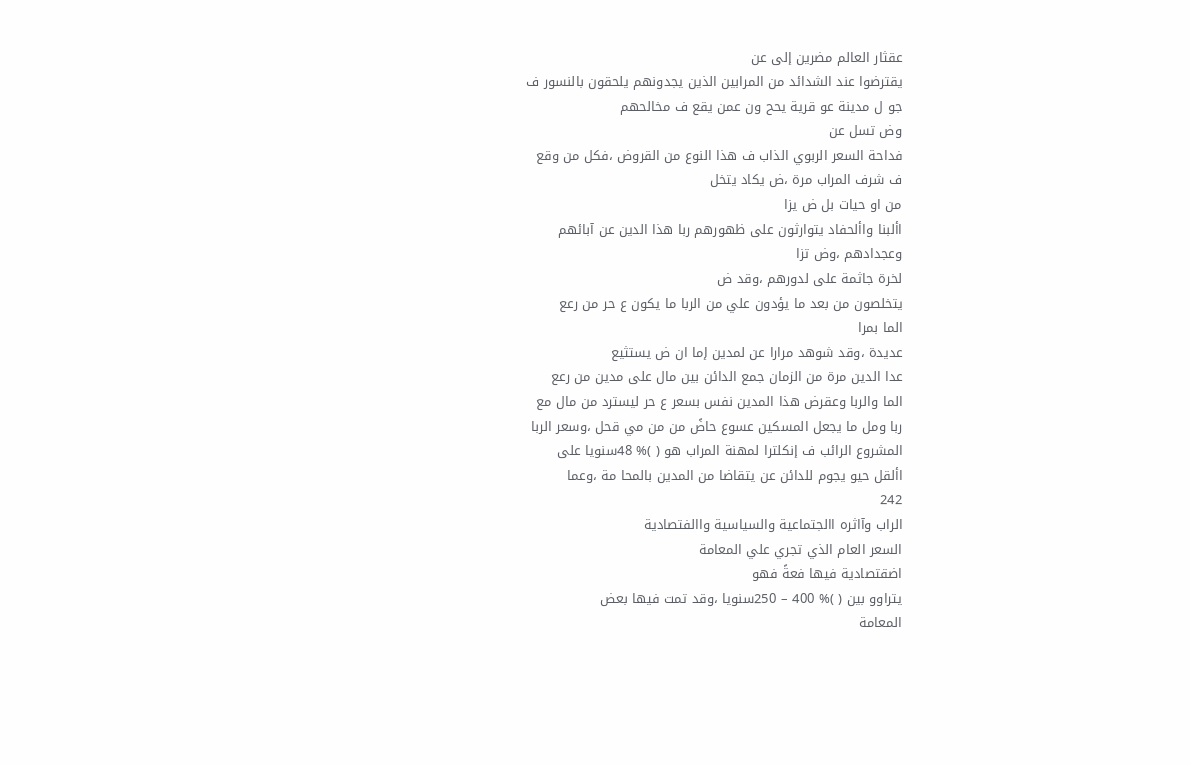عقثار العالم مضرين إلى عن
يقترضوا عند الشدائد من المرابين الذين يجدونهم يلحقون بالنسور ف
جو ل مدينة عو قرية يحح ون عمن يقع ف مخالحهم
وض تسل عن
فداحة السعر الربوي الذاب ف هذا النوع من القروض ،فكل من وقع
ف شرف المراب مرة ،ض يكاد يتخل
من او حيات بل ض يزا
األبنا واألحفاد يتوارثون على ظهورهم ربا هذا الدين عن آبائهم
وعجدادهم ،وض تزا
لخرة جاثمة على لدورهم ،وقد ض
يتخلصون من بعد ما يؤدون علي من الربا ما يكون ع حر من رعع
الما بمرا
عديدة ،وقد شوهد مرارا عن لمدين إما ان ض يستثيع
عدا الدين مرة من الزمان جمع الدائن بين مال على مدين من رعع
الما والربا وعقرض هذا المدين نفس بسعر ع حر ليسترد من مال مع
ربا ومل ما يجعل المسكين عسوع حاضً من من مي قحل ،وسعر الربا
المشروع الرائب ف إنكلترا لمهنة المراب هو ( )% 48سنويا على
األقل حيو يجوم للدائن عن يتقاضا من المدين بالمحا مة ،وعما
242
الراب وآاثره االجتماعية والسياسية واالفتصادية
السعر العام الذي تجري علي المعامة
اضقتصادية فيها فعةً فهو
يتراوو بين ( )% 400 – 250سنويا ،وقد تمت فيها بعض
المعامة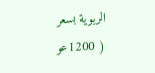الربوية بسعر
( 1200عو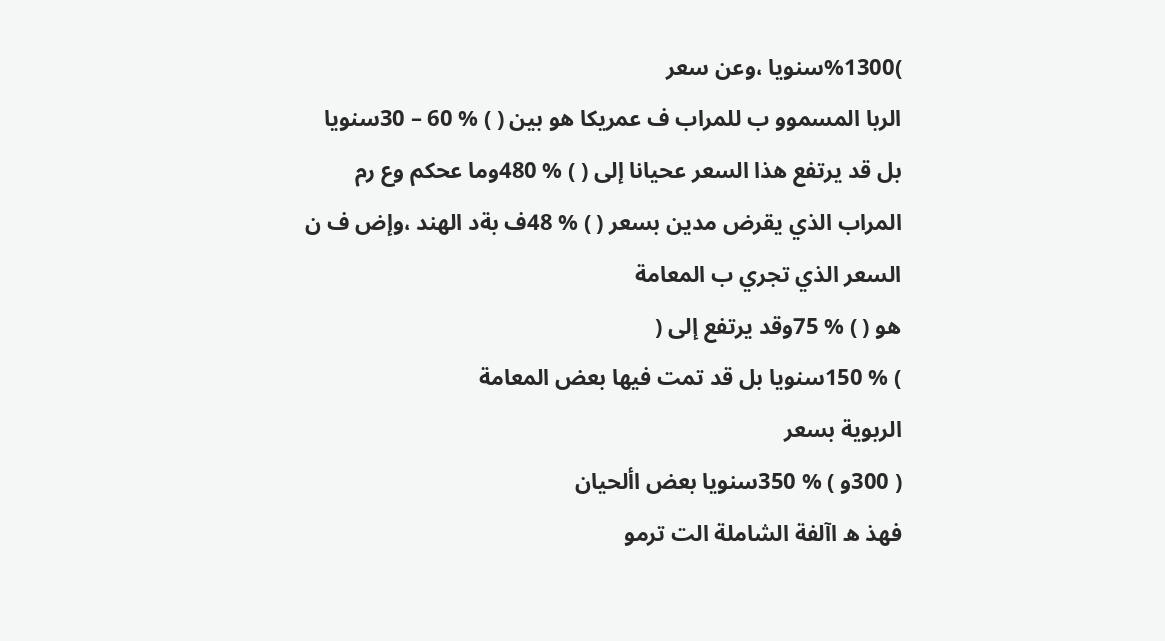)%1300سنويا ،وعن سعر
الربا المسموو ب للمراب ف عمريكا هو بين ( ) % 60 – 30سنويا
بل قد يرتفع هذا السعر عحيانا إلى ( ) % 480وما عحكم وع رم
المراب الذي يقرض مدين بسعر ( ) % 48ف بةد الهند ،وإض ف ن
السعر الذي تجري ب المعامة
هو ( ) % 75وقد يرتفع إلى (
) % 150سنويا بل قد تمت فيها بعض المعامة
الربوية بسعر
( 300و ) % 350سنويا بعض األحيان
فهذ ه اآلفة الشاملة الت ترمو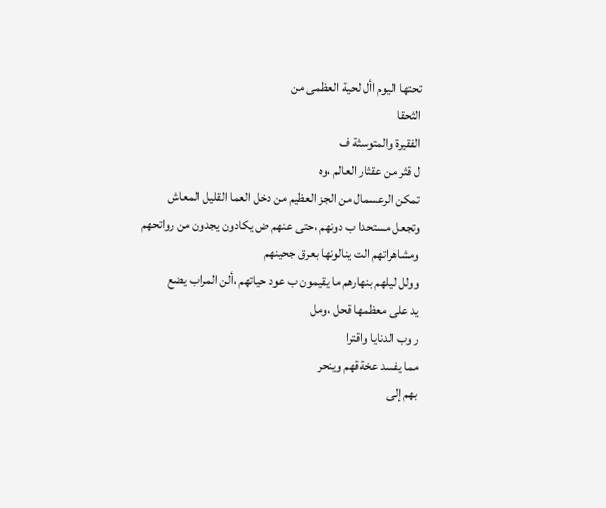تحتها اليوم األ لحية العظمى من
الثحقا
الفقيرة والمتوسثة ف
ل قثر من عقثار العالم ،وه
تمكن الرعسمال من الجز العظيم من دخل العما القليل المعاش
وتجعل مستحدا ب دونهم ،حتى عنهم ض يكادون يجدون من رواتحهم
ومشاهراتهم الت ينالونها بعرق جحينهم
وولل ليلهم بنهارهم ما يقيمون ب عود حياتهم ،ألن المراب يضع
يد على معظمها قحل ،ومل
ر وب الدنايا واقترا
مما يفسد عخةقهم وينحر
بهم إلى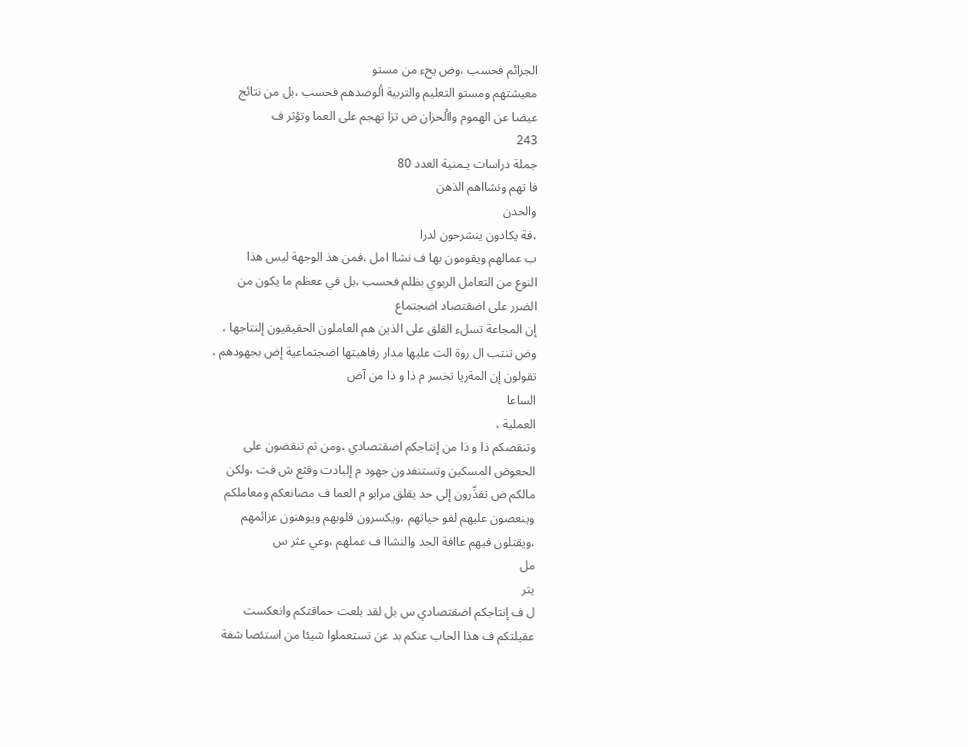الجرائم فحسب ،وض يحء من مستو
معيشتهم ومستو التعليم والتربية ألوضدهم فحسب ،بل من نتائج
عيضا عن الهموم واألحزان ض تزا تهجم على العما وتؤثر ف
243
جملة دراسات يـمنية العدد 80
فا تهم ونشااهم الذهن
والحدن
،فة يكادون ينشرحون لدرا
ب عمالهم ويقومون بها ف نشاا امل ،فمن هذ الوجهة ليس هذا
النوع من التعامل الربوي بظلم فحسب ،بل في ععظم ما يكون من
الضرر على اضقتصاد اضجتماع
إن المجاعة تسلء القلق على الذين هم العاملون الحقيقيون إلنتاجها ،
وض تنتب ال روة الت عليها مدار رفاهيتها اضجتماعية إض بجهودهم ،
تقولون إن المةريا تخسر م ذا و ذا من آض
الساعا
العملية ،
وتنقصكم ذا و ذا من إنتاجكم اضقتصادي ،ومن ثم تنقضون على
الحعوض المسكين وتستنفدون جهود م إلبادت وقثع ش فت ،ولكن
مالكم ض تقدِّرون إلى حد يقلق مرابو م العما ف مصانعكم ومعاملكم
وينعصون عليهم لفو حياتهم ،ويكسرون قلوبهم ويوهنون عزائمهم
،ويقتلون فيهم عاافة الجد والنشاا ف عملهم ،وعي عثر س
مل
يتر
ل ف إنتاجكم اضقتصادي س بل لقد بلعت حماقتكم وانعكست
عقيلتكم ف هذا الحاب عنكم بد عن تستعملوا شيئا من استئصا شفة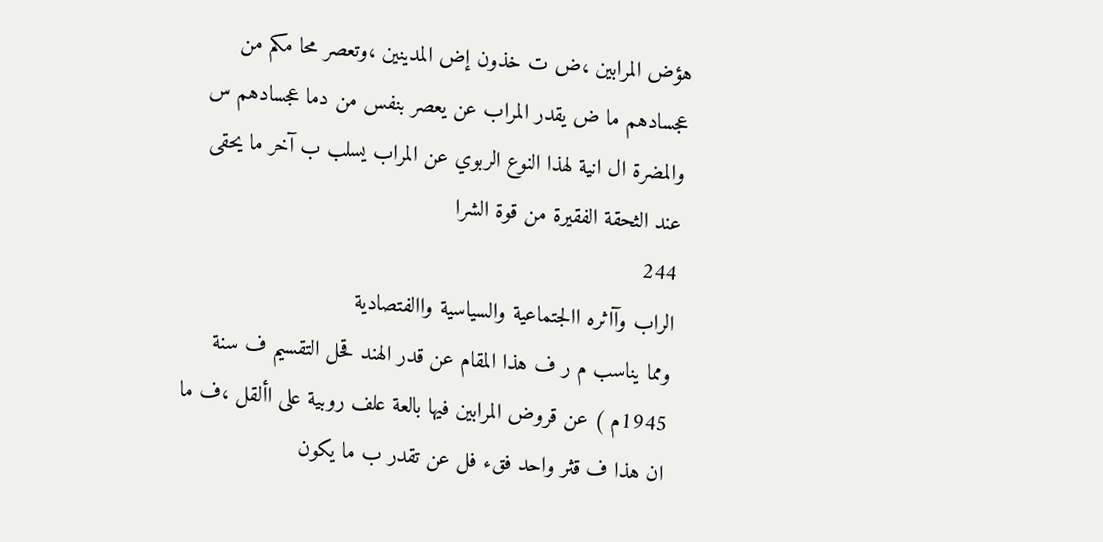هؤض المرابين ،ض ت خذون إض المدينين ،وتعصر محا مكم من
عجسادهم ما ض يقدر المراب عن يعصر بنفس من دما عجسادهم س
والمضرة ال انية لهذا النوع الربوي عن المراب يسلب ب آخر ما يحقى
عند الثحقة الفقيرة من قوة الشرا
244
الراب وآاثره االجتماعية والسياسية واالفتصادية
ومما يناسب م ر ف هذا المقام عن قدر الهند قحل التقسيم ف سنة
1945م ) عن قروض المرابين فيها بالعة علف روبية على األقل ،ف ما
ان هذا ف قثر واحد فقء فل عن تقدر ب ما يكون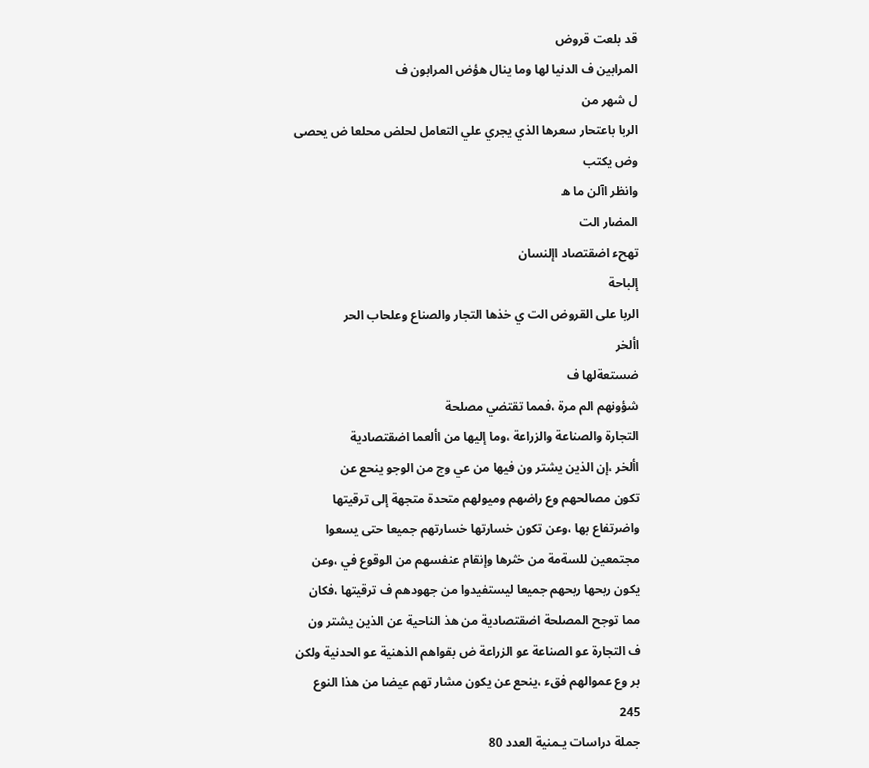قد بلعت قروض
المرابين ف الدنيا لها وما ينال هؤض المرابون ف
ل شهر من
الربا باعتحار سعرها الذي يجري علي التعامل لحلض محلعا ض يحصى
وض يكتب
وانظر اآلن ما ه
المضار الت
تهحء اضقتصاد اإلنسان
إلباحة
الربا على القروض الت ي خذها التجار والصناع وعلحاب الحر
األخر
ضستعةلها ف
شؤونهم الم مرة ،فمما تقتضي مصلحة
التجارة والصناعة والزراعة ،وما إليها من األعما اضقتصادية
األخر ،إن الذين يشتر ون فيها من عي وج من الوجو ينحع عن
تكون مصالحهم وع راضهم وميولهم متحدة متجهة إلى ترقيتها
واضرتفاع بها ،وعن تكون خسارتها خسارتهم جميعا حتى يسعوا
مجتمعين للسةمة من خثرها وإنقام عنفسهم من الوقوع في ،وعن
يكون ربحها ربحهم جميعا ليستفيدوا من جهودهم ف ترقيتها ،فكان
مما توجح المصلحة اضقتصادية من هذ الناحية عن الذين يشتر ون
ف التجارة عو الصناعة عو الزراعة ض بقواهم الذهنية عو الحدنية ولكن
بر وع عموالهم فقء ،ينحع عن يكون مشار تهم عيضا من هذا النوع
245
جملة دراسات يـمنية العدد 80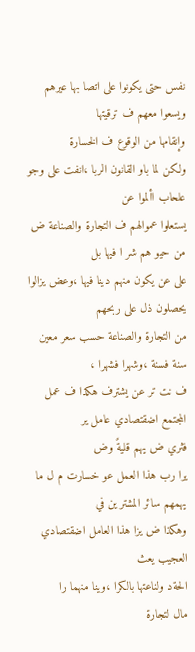نفس حتى يكونوا على اتصا بها عيرهم ويسعوا معهم ف ترقيتها
وإنقامها من الوقوع ف الخسارة
ولكن لما باو القانون الربا ،انفت على وجو علحاب األموا عن
يستعلوا عموالهم ف التجارة والصناعة ض من حيو هم شر ا فيها بل
على عن يكون منهم دينا فيها ،وعض يزالوا يحصلون ذل على ربحهم
من التجارة والصناعة حسب سعر معين سنة فسنة ،وشهرا فشهرا ،
ف نت تر عن يشترف هكذا ف عمل المجتمع اضقتصادي عامل ير
فثري ض يهم قليةً وض
يرا رب هذا العمل عو خسارت م ل ما
يهمهم سائر المشتر ين في
وهكذا ض يزا هذا العامل اضقتصادي العجيب يعث
الحةد ولناعتها بالكرا ،وينا منهما را
مال لتجارة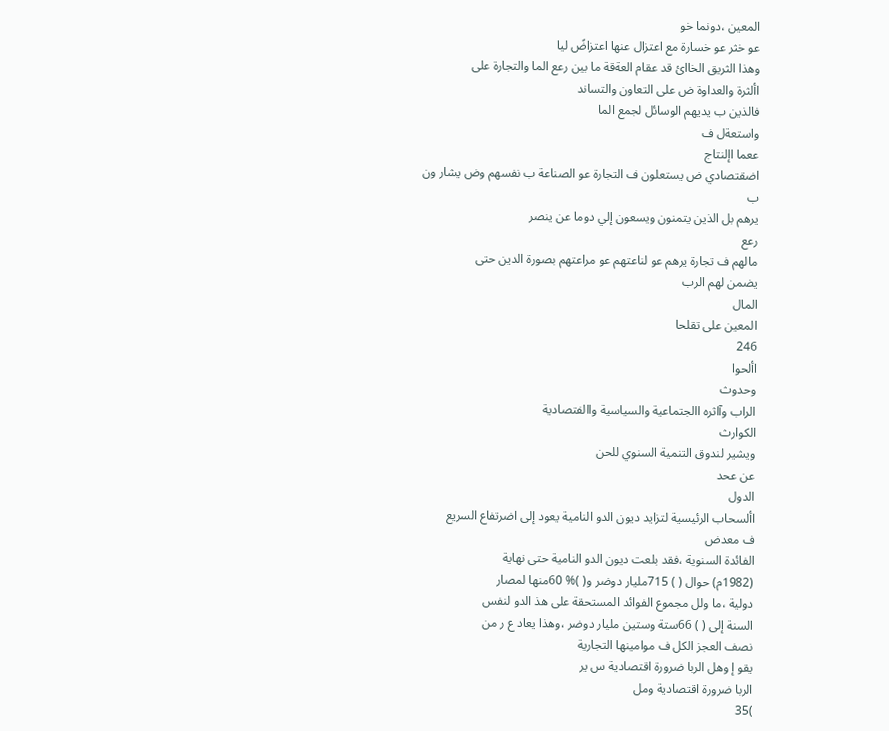المعين ،دونما خو
عو خثر عو خسارة مع اعتزال عنها اعتزاضً ليا
وهذا الثريق الخاائ قد عقام العةقة ما بين رعع الما والتجارة على
األثرة والعداوة ض على التعاون والتساند
فالذين ب يديهم الوسائل لجمع الما
واستعةل ف
ععما اإلنتاج
اضقتصادي ض يستعلون ف التجارة عو الصناعة ب نفسهم وض يشار ون
ب
يرهم بل الذين يتمنون ويسعون إلي دوما عن ينصر
رعع
مالهم ف تجارة يرهم عو لناعتهم عو مراعتهم بصورة الدين حتى
يضمن لهم الرب
المال
المعين على تقلحا
246
األحوا
وحدوث
الراب وآاثره االجتماعية والسياسية واالفتصادية
الكوارث
ويشير لندوق التنمية السنوي للحن
عن عحد
الدول
األسحاب الرئيسية لتزايد ديون الدو النامية يعود إلى اضرتفاع السريع
ف معدض
الفائدة السنوية ،فقد بلعت ديون الدو النامية حتى نهاية
(1982م) حوال ( ) 715مليار دوضر و( )% 60منها لمصار
دولية ،ما ولل مجموع الفوائد المستحقة على هذ الدو لنفس
السنة إلى ( ) 66ستة وستين مليار دوضر ،وهذا يعاد ع ر من
نصف العجز الكل ف موامينها التجارية
يقو إ وهل الربا ضرورة اقتصادية س ير
الربا ضرورة اقتصادية ومل
)35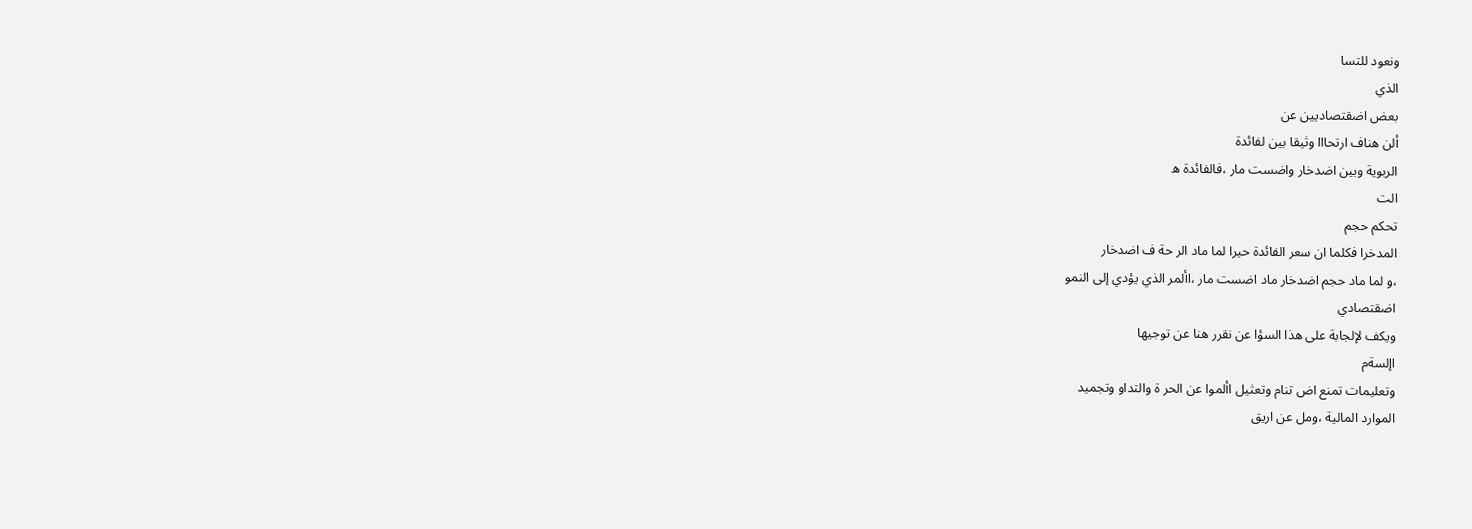ونعود للتسا
الذي
بعض اضقتصاديين عن
ألن هناف ارتحااا وثيقا بين لفائدة
الربوية وبين اضدخار واضست مار ،فالفائدة ه
الت
تحكم حجم
المدخرا فكلما ان سعر الفائدة حيرا لما ماد الر حة ف اضدخار
،و لما ماد حجم اضدخار ماد اضست مار ،األمر الذي يؤدي إلى النمو
اضقتصادي
ويكف لإلجابة على هذا السؤا عن نقرر هنا عن توجيها
اإلسةم
وتعليمات تمنع اض تنام وتعثيل األموا عن الحر ة والتداو وتجميد
الموارد المالية ،ومل عن اريق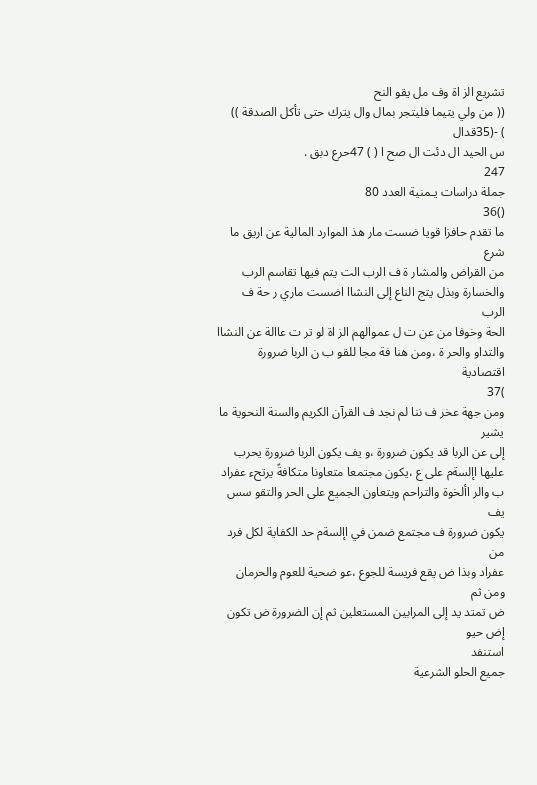تشريع الز اة وف مل يقو النح
(( من ولي يتيما فليتجر بمال وال يترك حتى تأكل الصدقة ))
) -(35قدال
س الحيد ال دئت ال صح ا ( ) 47حرع دبق .
247
جملة دراسات يـمنية العدد 80
()36
ما تقدم حافزا قويا ضست مار هذ الموارد المالية عن اريق ما
شرع
من القراض والمشار ة ف الرب الت يتم فيها تقاسم الرب
والخسارة وبذل يتج الناع إلى النشاا اضست ماري ر حة ف الرب
الحة وخوفا من عن ت ل عموالهم الز اة لو تر ت عاالة عن النشاا
والتداو والحر ة ،ومن هنا فة مجا للقو ب ن الربا ضرورة
اقتصادية
)37
ومن جهة عخر ف ننا لم نجد ف القرآن الكريم والسنة النحوية ما يشير
إلى عن الربا قد يكون ضرورة ،و يف يكون الربا ضرورة يحرب
عليها اإلسةم على ع ،يكون مجتمعا متعاونا متكافةً يرتحء عفراد
ب والر األخوة والتراحم ويتعاون الجميع على الحر والتقو سس يف
يكون ضرورة ف مجتمع ضمن في اإلسةم حد الكفاية لكل فرد من
عفراد وبذا ض يقع فريسة للجوع ،عو ضحية للعوم والحرمان ومن ثم
ض تمتد يد إلى المرابين المستعلين ثم إن الضرورة ض تكون إض حيو
استنفد
جميع الحلو الشرعية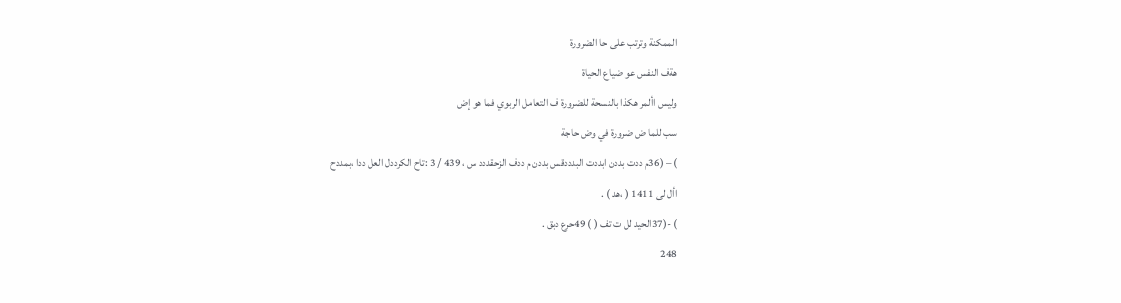الممكنة وترتب على حا الضرورة
هةف النفس عو ضياع الحياة
وليس األمر هكذا بالنسحة للضرورة ف التعامل الربوي فما هو إض
سب للما ض ضرورة في وض حاجة
) – (36م ددت بددن ابددت البدددقس بددن م ددف الزحقددد س ، 439 / 3 :تاح الكرددل العل ددا ،بمددح
األ لى 1411 ( ،هد ) .
) -(37الحيد لل ت تف ( ) 49حرع دبق .
248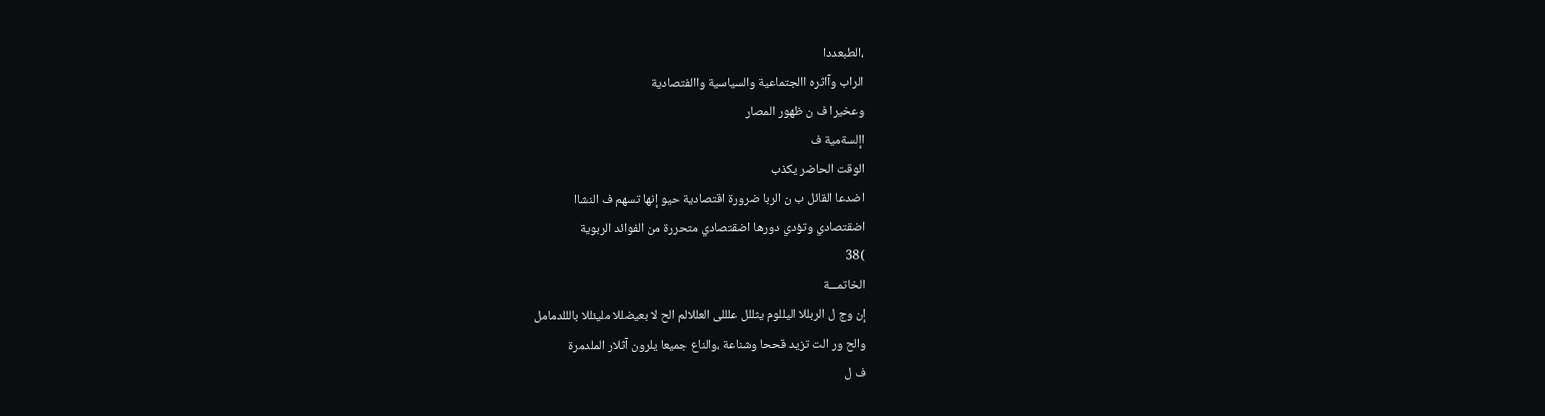،الطبعددا
الراب وآاثره االجتماعية والسياسية واالفتصادية
وعخيرا ف ن ظهور المصار
اإلسةمية ف
الوقت الحاضر يكذب
اضدعا القائل ب ن الربا ضرورة اقتصادية حيو إنها تسهم ف النشاا
اضقتصادي وتؤدي دورها اضقتصادي متحررة من الفوائد الربوية
)38
الخاتمـــة
إن وج ل الربللا اليللوم يثللل علللى العللالم الح لا بعيضللا مليئللا بالللدمامل
والح ور الت تزيد قححا وشناعة ،والناع جميعا يلرون آثلار الملدمرة
ف ل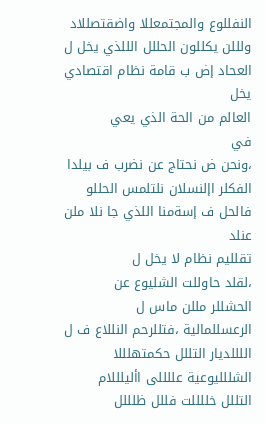النفللوع والمجتمعللا واضقتصللاد ولللن يكللون الحللل الللذي يخل ل
العحاد إض ب قامة نظام اقتصادي يخل
العالم من الحة الذي يعي
في
،ونحن ض نحتاج عن نضرب ف بيلدا الفكلر اإلنسلان نلتلمس الحللو
فالحل ف إسةمنا اللذي جا نلا ملن عنلد
تقلليم نظام لا يخل ل
،لقلد حاوللت الشليوع عن
الحشللر مللن ماس ل الرعسللمالية ،فتللرحم النللاع ف ل
اللللديار التللل حكمتهلللا الشللليوعية عللللى األيلللام التللل خللللت فللل ظلللل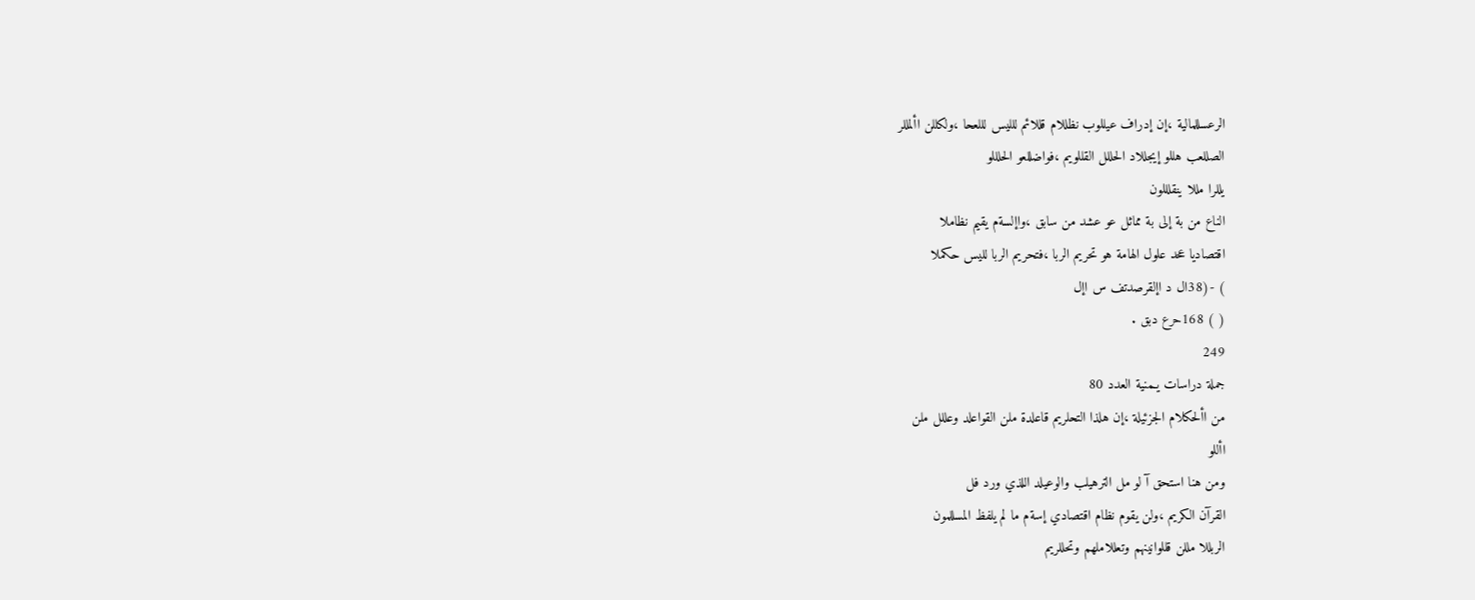الرعسللمالية ،إن إدراف عيللوب نظللام قللائم للليس لللعحا ،ولكللن األمللر
الصللعب هللو إيجللاد الحللل القللويم ،فواضللعو الحلللو
يللرا مللا ينقلللون
الناع من بة إلى بة مماثل عو عشد من سابق ،واإلسةم يقيم نظاملا
اقتصاديا عحد علول الهامة هو تحريم الربا ،فتحريم الربا لليس حكملا
) -(38ال د اإلقرصدتف س اإل
( ) 168حرع دبق .
249
جملة دراسات يـمنية العدد 80
من األحكلام الجزئيلة ،إن هلذا التحلريم قاعلدة ملن القواعلد وعللل ملن
األلو
ومن هنا استحق آ لو مل الترهيلب والوعيلد اللذي ورد فل
القرآن الكريم ،ولن يقوم نظام اقتصادي إسةم ما لم يلفظ المسللمون
الربللا مللن قللوانينهم وتعللاملهم وتحللريم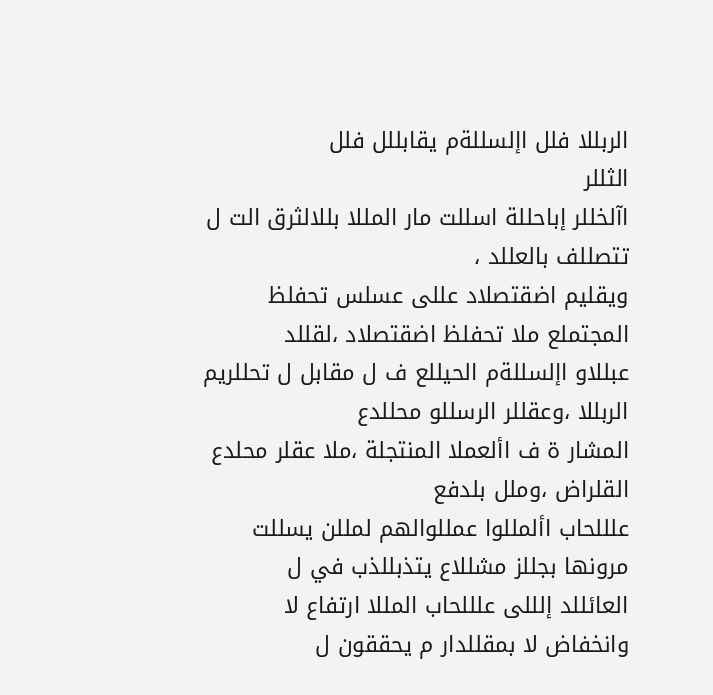الربللا فلل اإلسللةم يقابللل فلل
الثللر
اآلخللر إباحللة اسللت مار المللا بللالثرق الت ل تتصللف بالعللد ،
ويقليم اضقتصلاد عللى عسلس تحفلظ المجتملع ملا تحفلظ اضقتصلاد ،لقللد
عبللاو اإلسللةم الحيللع ف ل مقابل ل تحللريم الربللا ،وعقللر الرسللو محللدع
المشار ة ف األعملا المنتجلة ،ملا عقلر محلدع القلراض ،وملل بلدفع
علللحاب األمللوا عمللوالهم لمللن يسللت مرونها بجللز مشللاع يتذبللذب في ل
العائللد إلللى علللحاب المللا ارتفاع لا وانخفاض لا بمقللدار م يحققون ل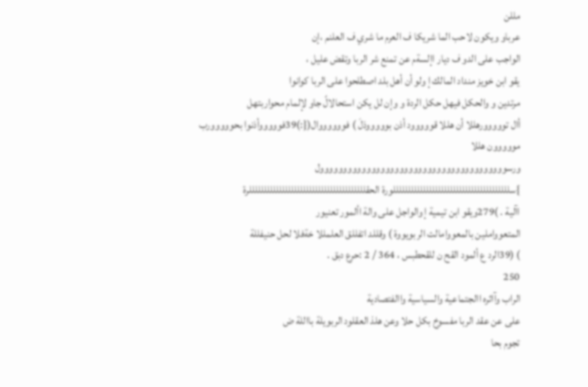مللن
عرباو ويكون لاحب الما شريكا ف العرم ما شري ف العلنم ،إن
الواجب على الدو ف ديار اإلسةم عن تمنع شر الربا وتقض عليل ،
يقو ابن خويز منداد المالك إ ولو أن أهل بلد اصطلحوا على الربا كوانوا
مرتدين و والحكل فيهل حكل الردة و وإن لل يكن استحالالً جاو لإلمام محواربتهل
أال تووووورهللا أن هللا قووووود أذن بوووووذلَ ) فووووووال({:)39فوووووأذنوا بحووووورب مووووون هللا
ورسوووووووووووووووووووووووووووووووووووووووول }سلللللللللللللللللللللللللللللللللللللللورة الحقلللللللللللللللللللللللللللللللللللللللرة
اآلية . )279ويقو ابن تيمية إ والواجل على والة األمور تعنيور
المتعوواملين بالمعووامالت الربويووة ) وقللد اتفللق العلمللا خةفلا لحل حنيفللة
) (39الرد ع ألمود القح ن للقحطبس ، 364 / 2 :حرع دبق .
250
الراب وآاثره االجتماعية والسياسية واالفتصادية
على عن عقد الربا مفسوخ بكل حلا وعن هلذ العقلود الربويلة بااللة ض
تجوم بحا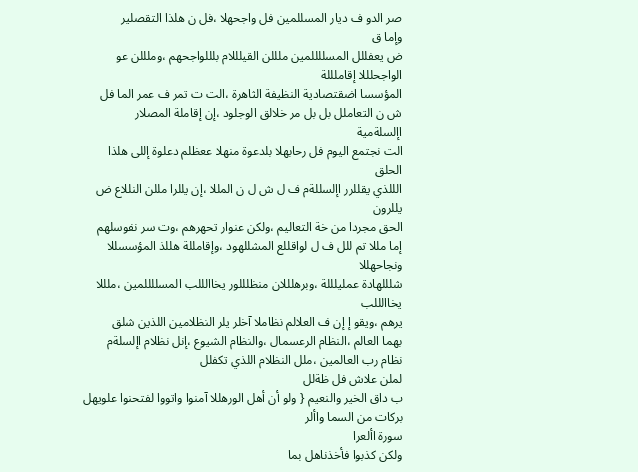صر الدو ف ديار المسللمين فل واجحهلا ،فل ن هلذا التقصلير
وإما ق
ض يعفللل المسللللمين ملللن القيلللام بلللواجحهم ،وملللن عو الواجحلللا إقاملللة
المؤسسا اضقتصادية النظيفة الثاهرة ،الت ت تمر ف عمر الما فل
ش ن التعاملل بل بل مر خلالق الوجلود ،إن إقاملة المصلار
اإلسلةمية
الت نجتمع اليوم فل رحابهلا بلدعوة منهلا ععظلم دعلوة إللى هلذا الحلق
الللذي يقللرر اإلسللةم ف ل ش ل ن المللا ،إن يللرا مللن النللاع ض يللرون
الحق مجردا من خة التعاليم ،ولكن عنوار تحهرهم ،وت سر نفوسلهم
إما مللا تم للل ف ل لواقللع المشللهود ،وإقامللة هللذ المؤسسللا ونجاحهللا
شلللهادة عمليلللة ،وبرهلللان منظلللور يخاالللب المسللللمين ،ملللا يخاالللب
يرهم ،ويقو إ إن ف العلالم نظاملا آخلر يلر النظلامين اللذين شلق
بهما العالم ،النظام الرعسمال ،والنظام الشيوع ،إنل نظلام اإلسلةم
نظام رب العالمين ،ملل النظلام اللذي تكفلل
لملن علاش فل ظةلل
ب داق الخير والنعيم { ولو أن أهل الورهللا آمنوا واتووا لفتحنوا علويهل
بركات من السما واألر
سورة األعرا
ولكن كذبوا فأخذناهل بما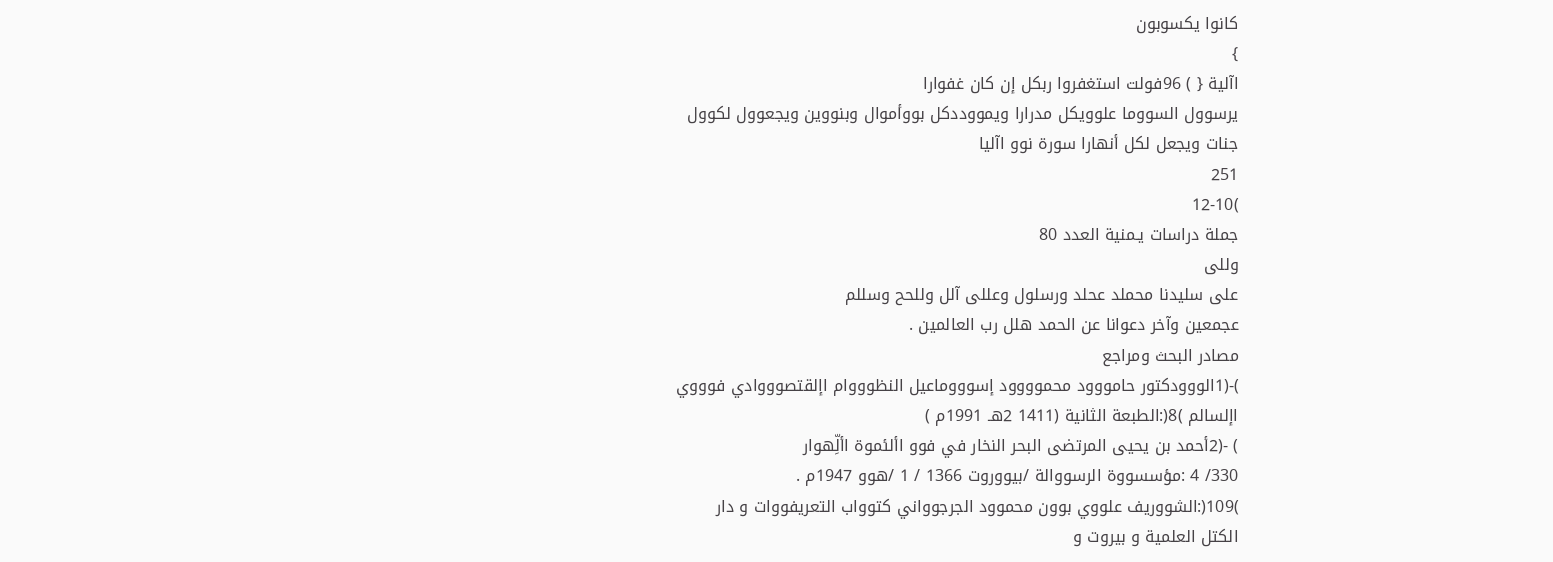كانوا يكسوبون
}
اآلية { ) 96فولت استغفروا ربكل إن كان غفوارا
يرسوول السووما علوويكل مدرارا ويمووددكل بووأموال وبنووين ويجعوول لكوول
جنات ويجعل لكل أنهارا سورة نوو اآليا
251
)12-10
جملة دراسات يـمنية العدد 80
وللى
على سليدنا محملد عحلد ورسلول وعللى آلل وللحح وسللم
عجمعين وآخر دعوانا عن الحمد هلل رب العالمين .
مصادر البحث ومراجع
)-(1الووودكتور حامووود محموووود إسوووماعيل النظوووام اإلقتصوووادي فوووي
اإلسالم )8(:الطبعة الثانية (1411 2هـ 1991م )
) -(2أحمد بن يحيى المرتضى البحر النخار في فوو األئموة األِّهوار
330/ 4 :مؤسسووة الرسووالة /بيووروت 1366 / 1 /هوو 1947م .
)109(:الشووريف علووي بوون محموود الجرجوواني كتوواب التعريفووات و دار
الكتل العلمية و بيروت و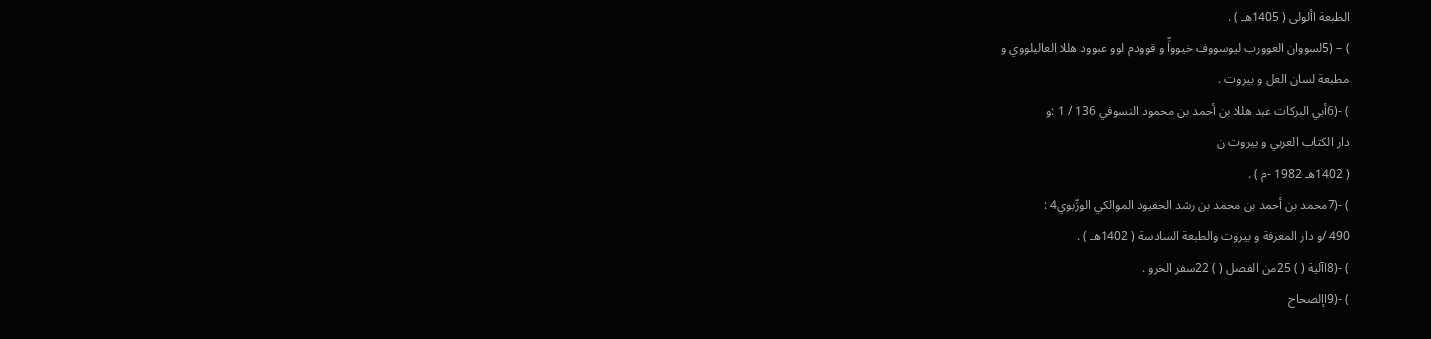الطبعة األولى ( 1405هـ ) .
) – (5لسووان العوورب ليوسووف خيوواِّ و قوودم لوو عبوود هللا العاليلووي و
مطبعة لسان العل و بيروت .
) -(6أبي البركات عبد هللا بن أحمد بن محمود النسوفي 136 / 1 :و
دار الكتاب العربي و بيروت ن
( 1402هـ 1982 -م ) .
) -(7محمد بن أحمد بن محمد بن رشد الحفيود الموالكي الورِّبوي4 :
490 /و دار المعرفة و بيروت والطبعة السادسة ( 1402هـ ) .
) -(8اآلية ( ) 25من الفصل ( ) 22سفر الخرو .
) -(9اإلصحاح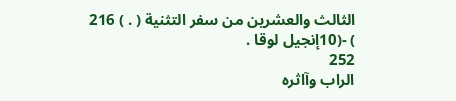الثالث والعشرين من سفر التثنية ( . ) 216
) -(10إنجيل لوقا .
252
الراب وآاثره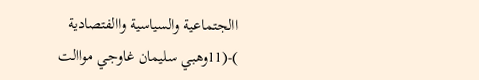االجتماعية والسياسية واالفتصادية
)-(11وهبي سليمان غاوجي مواالت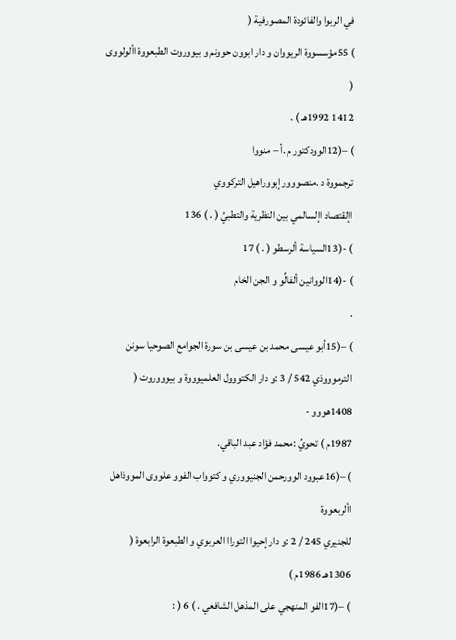في الربوا والفائودة المصورفية (
) 55مؤسسووة الريووان و دار ابوون حوونم و بيووروت الطبعووة األولووى (
1412 1992هـ ) .
) –(12الوودكتور م .أ – منووا
ترجمووة د .منصووور إبووراهيل التركووي
اإلقتصاد اإلسالمي بين النظرية والتطبيُ ( . ) 136
) -(13السياسة ألرسطو ( . ) 17
) -(14الووانين ألفالِّو و الجن الخام
.
) –(15أبو عيسى محمد بن عيسى بن سورة الجوامع الصوحيا سونن
الترموووذي 542 / 3 :و دار الكتووول العلميوووة و بيوووروت ( 1408هووو -
1987م ) تحويُ :محمد فؤاد عبد الباقي.
) –(16عبوود الوورحمن الجنيووري و كتوواب الفوو علووى المووذاهل األربعووة
للجنيري 245 / 2 :و دار إحيوا التوراا العربوي و الطبعوة الرابعوة (
1306هـ 1986م )
) –(17الفو المنهجي على المذهل الشافعي . ) 6 ( :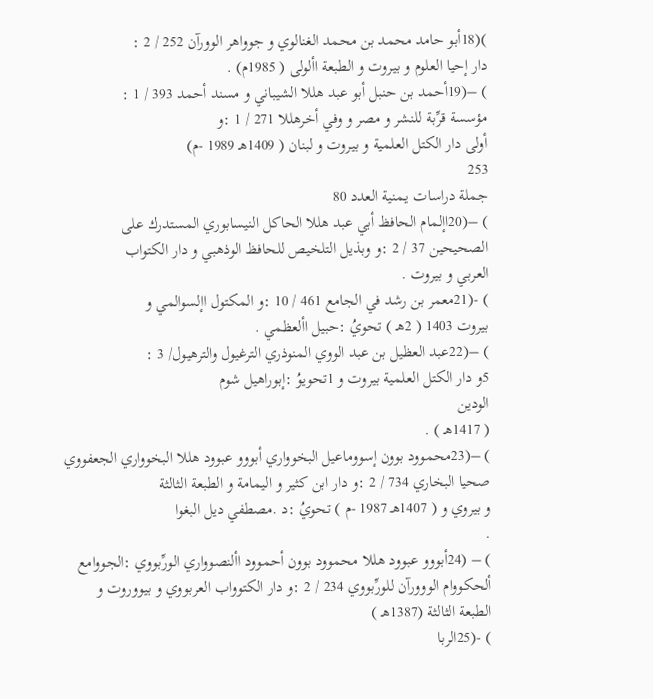)(18أبو حامد محمد بن محمد الغنالوي و جوواهر الوورآن 252 / 2 :
دار إحيا العلوم و بيروت و الطبعة األولى ( 1985م) .
) –(19أحمد بن حنبل أبو عبد هللا الشيباني و مسند أحمد 393 / 1 :
مؤسسة قرِّبة للنشر و مصر و وفي أخرهللا 271 / 1 :و
أولى دار الكتل العلمية و بيروت و لبنان ( 1409هـ 1989 -م)
253
جملة دراسات يـمنية العدد 80
) –(20اإلمام الحافظ أبي عبد هللا الحاكل النيسابوري المستدرك على
الصحيحين 37 / 2 :و وبذيل التلخيص للحافظ الوذهبي و دار الكتواب
العربي و بيروت .
) -(21معمر بن رشد في الجامع 461 / 10 :و المكتول اإلسوالمي و
بيروت 1403 ( 2هـ ) تحويُ :حبيل األعظمي .
) –(22عبد العظيل بن عبد الووي المنوذري الترغيول والترهيول/ 3 :
5و دار الكتل العلمية بيروت و 1تحويوُ :إبوراهيل شوم
الودين
( 1417هـ ) .
) –(23محموود بوون إسووماعيل البخوواري أبووو عبوود هللا البخوواري الجعفووي
صحيا البخاري 734 / 2 :و دار ابن كثير و اليمامة و الطبعة الثالثة
و بيروي و ( 1407هـ 1987 -م ) تحويُ :د .مصطفي ديل البغوا
.
) – (24أبووو عبوود هللا محموود بوون أحموود األنصوواري الورِّبووي :الجووامع
ألحكووام الووورآن للورِّبووي 234 / 2 :و دار الكتوواب العربووي و بيووروت و
الطبعة الثالثة (1387هـ )
) -(25الربا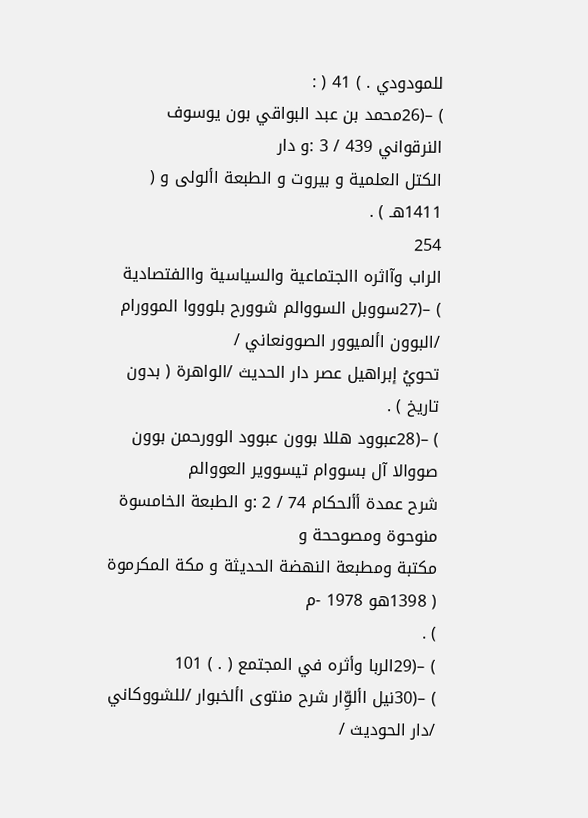للمودودي . ) 41 ( :
) –(26محمد بن عبد البواقي بون يوسوف النرقواني 439 / 3 :و دار
الكتل العلمية و بيروت و الطبعة األولى و ( 1411هـ ) .
254
الراب وآاثره االجتماعية والسياسية واالفتصادية
) –(27سووبل السووالم شوورح بلوووا الموورام /البوون األميوور الصوونعاني /
تحويُ إبراهيل عصر دار الحديث /الواهرة ( بدون تاريخ ) .
) –(28عبوود هللا بوون عبوود الوورحمن بوون صووالا آل بسووام تيسووير العووالم
شرح عمدة أألحكام 74 / 2 :و الطبعة الخامسوة منوحوة ومصوححة و
مكتبة ومطبعة النهضة الحديثة و مكة المكرموة ( 1398هو 1978 -م
) .
) –(29الربا وأثره في المجتمع ( . ) 101
) –(30نيل األوِّار شرح منتوى األخبوار /للشووكاني /دار الحوديث /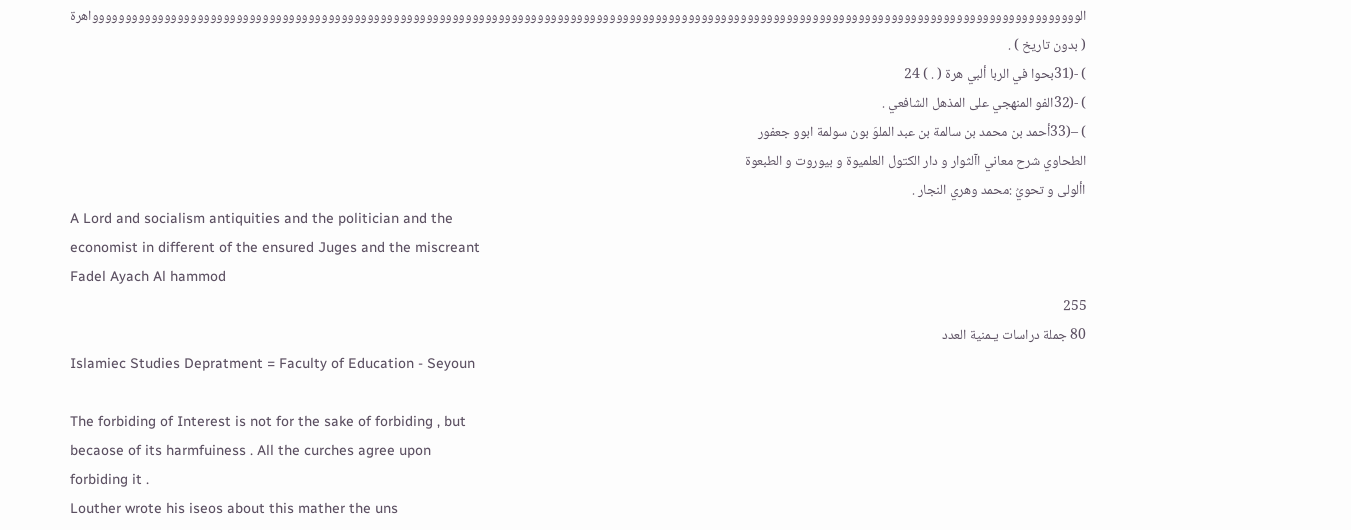الووووووووووووووووووووووووووووووووووووووووووووووووووووووووووووووووووووووووووووووووووووووووووووووووووووووووووووووووووووووووووووووووووووووووووووووووووووووواهرة
( بدون تاريخ ) .
) -(31بحوا في الربا ألبي هرة ( . ) 24
) -(32الفو المنهجي على المذهل الشافعي .
) –(33أحمد بن محمد بن سالمة بن عبد الملوَ بون سولمة ابوو جعفور
الطحاوي شرح معاني اآلثوار و دار الكتول العلميوة و بيوروت و الطبعوة
األولى و تحويُ :محمد وهري النجار .
A Lord and socialism antiquities and the politician and the
economist in different of the ensured Juges and the miscreant
Fadel Ayach Al hammod
255
80 جملة دراسات يـمنية العدد
Islamiec Studies Depratment = Faculty of Education - Seyoun

The forbiding of Interest is not for the sake of forbiding , but
becaose of its harmfuiness . All the curches agree upon
forbiding it .
Louther wrote his iseos about this mather the uns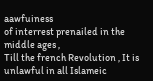aawfuiness
of interrest prenailed in the middle ages ,
Till the french Revolution , It is unlawful in all Islameic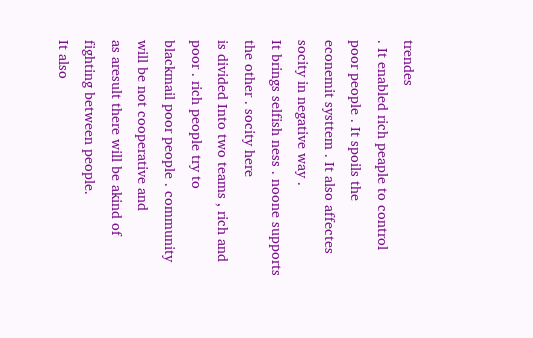trendes
. It enabled rich peaple to control poor people . It spoils the
econemit systtem . It also affectes socity in negative way .
It brings selfish ness . noone supports the other . socity here
is divided Into two teams , rich and poor . rich people try to
blackmail poor people . community will be not cooperative and
as aresult there will be akind of fighting between people.
It also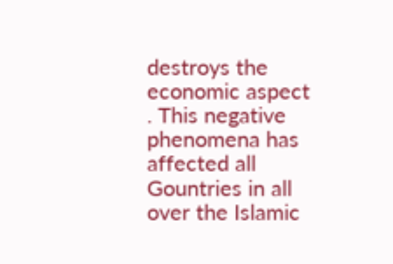destroys the economic aspect . This negative
phenomena has affected all Gountries in all over the Islamic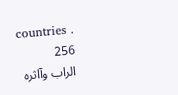countries .
256
الراب وآاثره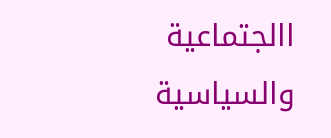االجتماعية والسياسية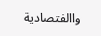واالفتصادية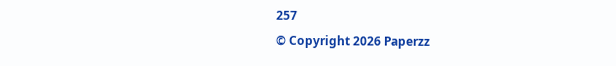257
© Copyright 2026 Paperzz